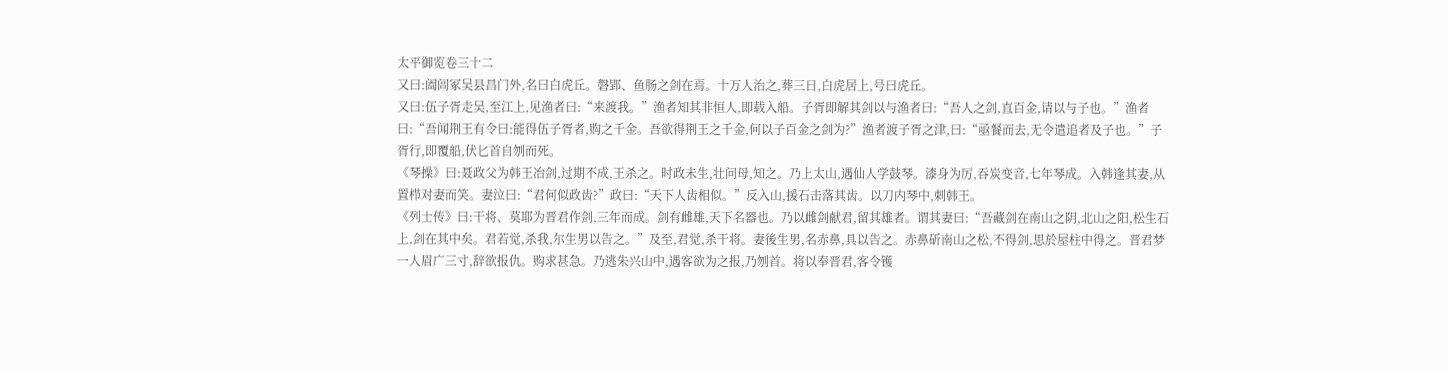太平御览卷三十二
又曰:阖闾冢吴县昌门外,名曰白虎丘。磐郢、鱼肠之剑在焉。十万人治之,葬三日,白虎居上,号曰虎丘。
又曰:伍子胥走吴,至江上,见渔者曰:“来渡我。”渔者知其非恒人,即载入船。子胥即解其剑以与渔者曰:“吾人之剑,直百金,请以与子也。”渔者曰:“吾闻荆王有令曰:能得伍子胥者,购之千金。吾欲得荆王之千金,何以子百金之剑为?”渔者渡子胥之津,曰:“亟餐而去,无令遣追者及子也。”子胥行,即覆船,伏匕首自刎而死。
《琴操》曰:聂政父为韩王冶剑,过期不成,王杀之。时政未生,壮问母,知之。乃上太山,遇仙人学鼓琴。漆身为厉,吞炭变音,七年琴成。入韩逢其妻,从置栉对妻而笑。妻泣曰:“君何似政齿?”政曰:“天下人齿相似。”反入山,援石击落其齿。以刀内琴中,刺韩王。
《列士传》曰:干将、莫耶为晋君作剑,三年而成。剑有雌雄,天下名器也。乃以雌剑献君,留其雄者。谓其妻曰:“吾藏剑在南山之阴,北山之阳,松生石上,剑在其中矣。君若觉,杀我,尔生男以告之。”及至,君觉,杀干将。妻後生男,名赤鼻,具以告之。赤鼻斫南山之松,不得剑,思於屋柱中得之。晋君梦一人眉广三寸,辞欲报仇。购求甚急。乃逃朱兴山中,遇客欲为之报,乃刎首。将以奉晋君,客令镬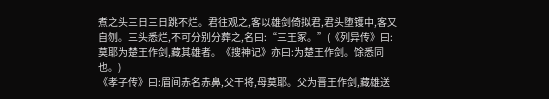煮之头三日三日跳不烂。君往观之,客以雄剑倚拟君,君头堕镬中,客又自刎。三头悉烂,不可分别分葬之,名曰:“三王冢。”(《列异传》曰:莫耶为楚王作剑,藏其雄者。《搜神记》亦曰:为楚王作剑。馀悉同也。)
《孝子传》曰:眉间赤名赤鼻,父干将,母莫耶。父为晋王作剑,藏雄送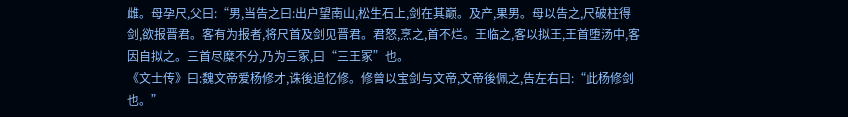雌。母孕尺,父曰:“男,当告之曰:出户望南山,松生石上,剑在其巅。及产,果男。母以告之,尺破柱得剑,欲报晋君。客有为报者,将尺首及剑见晋君。君怒,烹之,首不烂。王临之,客以拟王,王首堕汤中,客因自拟之。三首尽糜不分,乃为三冢,曰“三王冢”也。
《文士传》曰:魏文帝爱杨修才,诛後追忆修。修曾以宝剑与文帝,文帝後佩之,告左右曰:“此杨修剑也。”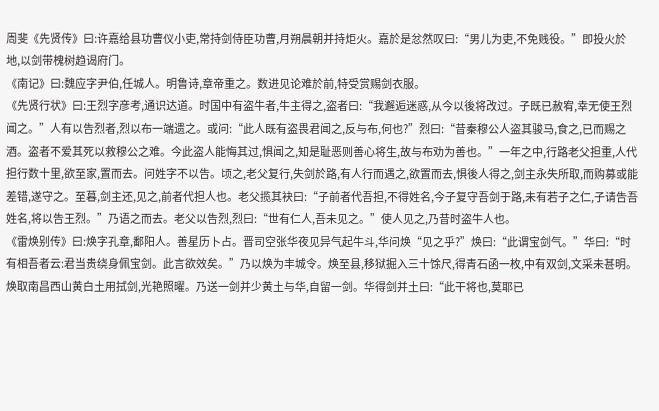周斐《先贤传》曰:许嘉给县功曹仪小吏,常持剑侍臣功曹,月朔晨朝并持炬火。嘉於是忿然叹曰:“男儿为吏,不免贱役。”即投火於地,以剑带槐树趋谒府门。
《南记》曰:魏应字尹伯,任城人。明鲁诗,章帝重之。数进见论难於前,特受赏赐剑衣服。
《先贤行状》曰:王烈字彦考,通识达道。时国中有盗牛者,牛主得之,盗者曰:“我邂逅迷惑,从今以後将改过。子既已赦宥,幸无使王烈闻之。”人有以告烈者,烈以布一端遗之。或问:“此人既有盗畏君闻之,反与布,何也?”烈曰:“昔秦穆公人盗其骏马,食之,已而赐之酒。盗者不爱其死以救穆公之难。今此盗人能悔其过,惧闻之,知是耻恶则善心将生,故与布劝为善也。”一年之中,行路老父担重,人代担行数十里,欲至家,置而去。问姓字不以告。顷之,老父复行,失剑於路,有人行而遇之,欲置而去,惧後人得之,剑主永失所取,而购募或能差错,遂守之。至暮,剑主还,见之,前者代担人也。老父揽其袂曰:“子前者代吾担,不得姓名,今子复守吾剑于路,未有若子之仁,子请告吾姓名,将以告王烈。”乃语之而去。老父以告烈,烈曰:“世有仁人,吾未见之。”使人见之,乃昔时盗牛人也。
《雷焕别传》曰:焕字孔章,鄱阳人。善星历卜占。晋司空张华夜见异气起牛斗,华问焕“见之乎?”焕曰:“此谓宝剑气。”华曰:“时有相吾者云:君当贵绕身佩宝剑。此言欲效矣。”乃以焕为丰城令。焕至县,移狱掘入三十馀尺,得青石函一枚,中有双剑,文采未甚明。焕取南昌西山黄白土用拭剑,光艳照曜。乃送一剑并少黄土与华,自留一剑。华得剑并土曰:“此干将也,莫耶已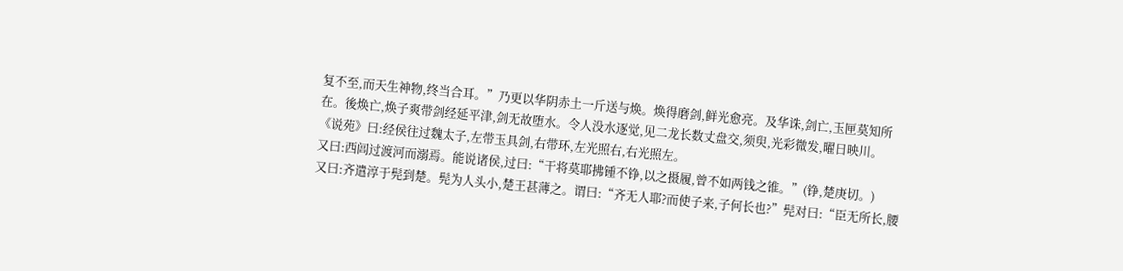复不至,而天生神物,终当合耳。”乃更以华阴赤土一斤送与焕。焕得磨剑,鲜光愈亮。及华诛,剑亡,玉匣莫知所在。後焕亡,焕子爽带剑经延平津,剑无故堕水。令人没水逐觉,见二龙长数丈盘交,须臾,光彩微发,曜日映川。
《说苑》曰:经侯往过魏太子,左带玉具剑,右带环,左光照右,右光照左。
又曰:西闾过渡河而溺焉。能说诸侯,过曰:“干将莫耶拂锺不铮,以之摄履,曾不如两钱之锥。”(铮,楚庚切。)
又曰:齐遣淳于髡到楚。髡为人头小,楚王甚薄之。谓曰:“齐无人耶?而使子来,子何长也?”髡对曰:“臣无所长,腰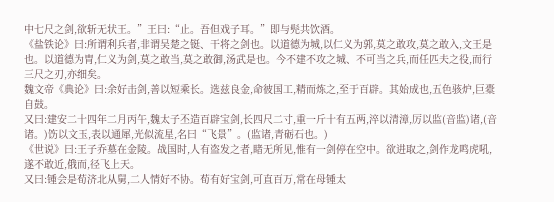中七尺之剑,欲斩无状王。”王曰:“止。吾但戏子耳。”即与髡共饮酒。
《盐铁论》曰:所谓利兵者,非谓吴楚之铤、干将之剑也。以道德为城,以仁义为郭,莫之敢攻,莫之敢入,文王是也。以道德为胄,仁义为剑,莫之敢当,莫之敢御,汤武是也。今不建不攻之城、不可当之兵,而任匹夫之役,而行三尺之刃,亦细矣。
魏文帝《典论》曰:余好击剑,善以短乘长。选兹良金,命彼国工,精而炼之,至于百辟。其始成也,五色骇炉,巨橐自鼓。
又曰:建安二十四年二月丙午,魏太子丕造百辟宝剑,长四尺二寸,重一斤十有五两,淬以清漳,厉以监(音监)诸,(音诸。)饬以文玉,表以通犀,光似流星,名曰“飞景”。(监诸,青砺石也。)
《世说》曰:王子乔墓在金陵。战国时,人有盗发之者,睹无所见,惟有一剑停在空中。欲进取之,剑作龙鸣虎吼,遂不敢近,俄而,径飞上天。
又曰:锺会是荀济北从舅,二人情好不协。荀有好宝剑,可直百万,常在母锺太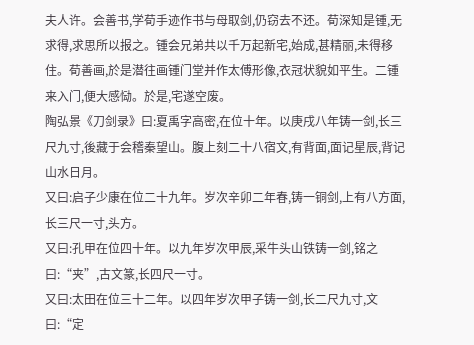夫人许。会善书,学荀手迹作书与母取剑,仍窃去不还。荀深知是锺,无求得,求思所以报之。锺会兄弟共以千万起新宅,始成,甚精丽,未得移住。荀善画,於是潜往画锺门堂并作太傅形像,衣冠状貌如平生。二锺来入门,便大感恸。於是,宅遂空废。
陶弘景《刀剑录》曰:夏禹字高密,在位十年。以庚戌八年铸一剑,长三尺九寸,後藏于会稽秦望山。腹上刻二十八宿文,有背面,面记星辰,背记山水日月。
又曰:启子少康在位二十九年。岁次辛卯二年春,铸一铜剑,上有八方面,长三尺一寸,头方。
又曰:孔甲在位四十年。以九年岁次甲辰,采牛头山铁铸一剑,铭之曰:“夹”,古文篆,长四尺一寸。
又曰:太田在位三十二年。以四年岁次甲子铸一剑,长二尺九寸,文曰:“定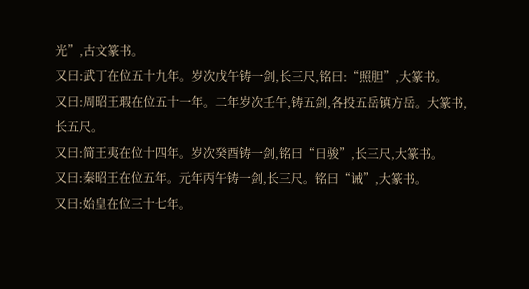光”,古文篆书。
又曰:武丁在位五十九年。岁次戊午铸一剑,长三尺,铭曰:“照胆”,大篆书。
又曰:周昭王瑕在位五十一年。二年岁次壬午,铸五剑,各投五岳镇方岳。大篆书,长五尺。
又曰:简王夷在位十四年。岁次癸酉铸一剑,铭曰“日骏”,长三尺,大篆书。
又曰:秦昭王在位五年。元年丙午铸一剑,长三尺。铭曰“诫”,大篆书。
又曰:始皇在位三十七年。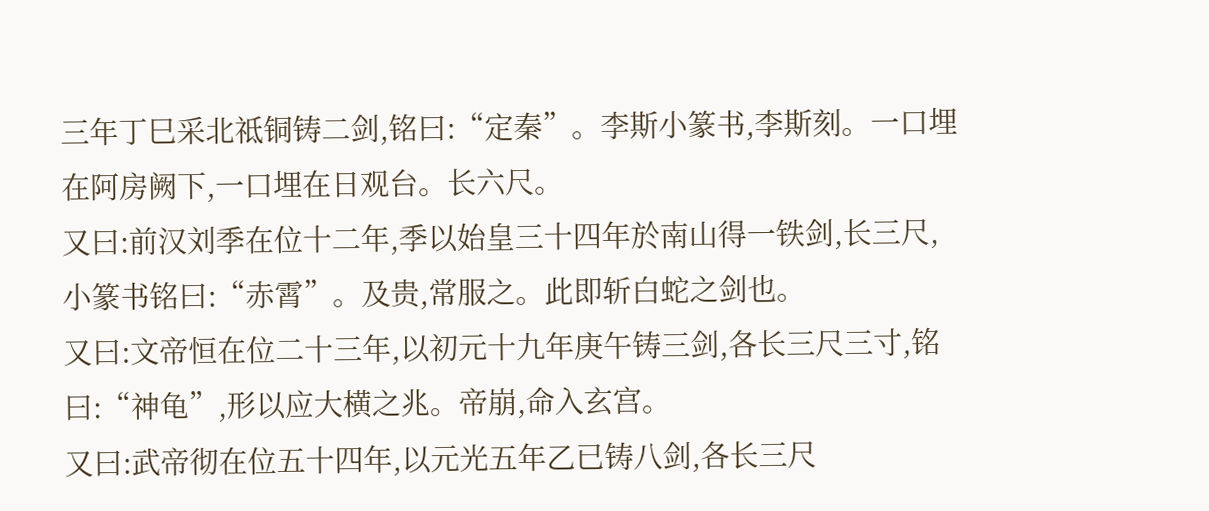三年丁巳采北祗铜铸二剑,铭曰:“定秦”。李斯小篆书,李斯刻。一口埋在阿房阙下,一口埋在日观台。长六尺。
又曰:前汉刘季在位十二年,季以始皇三十四年於南山得一铁剑,长三尺,小篆书铭曰:“赤霄”。及贵,常服之。此即斩白蛇之剑也。
又曰:文帝恒在位二十三年,以初元十九年庚午铸三剑,各长三尺三寸,铭曰:“神龟”,形以应大横之兆。帝崩,命入玄宫。
又曰:武帝彻在位五十四年,以元光五年乙已铸八剑,各长三尺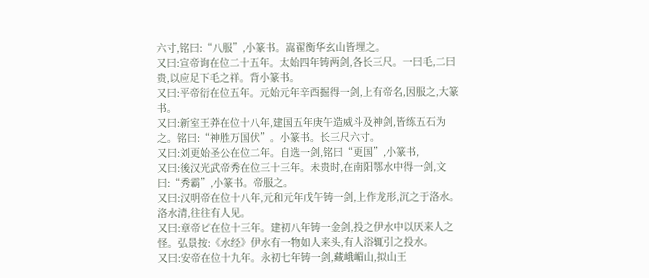六寸,铭曰:“八服”,小篆书。嵩翟衡华玄山皆埋之。
又曰:宣帝询在位二十五年。太始四年铸两剑,各长三尺。一曰毛,二曰贵,以应足下毛之祥。背小篆书。
又曰:平帝衍在位五年。元始元年辛酉掘得一剑,上有帝名,因服之,大篆书。
又曰:新室王莽在位十八年,建国五年庚午造威斗及神剑,皆练五石为之。铭曰:“神胜万国伏”。小篆书。长三尺六寸。
又曰:刘更始圣公在位二年。自选一剑,铭曰“更国”,小篆书,
又曰:後汉光武帝秀在位三十三年。未贵时,在南阳鄂水中得一剑,文曰:“秀霸”,小篆书。帝服之。
又曰:汉明帝在位十八年,元和元年戊午铸一剑,上作龙形,沉之于洛水。洛水清,往往有人见。
又曰:章帝ピ在位十三年。建初八年铸一金剑,投之伊水中以厌来人之怪。弘景按:《水经》伊水有一物如人来头,有人浴辄引之投水。
又曰:安帝在位十九年。永初七年铸一剑,藏峨嵋山,拟山王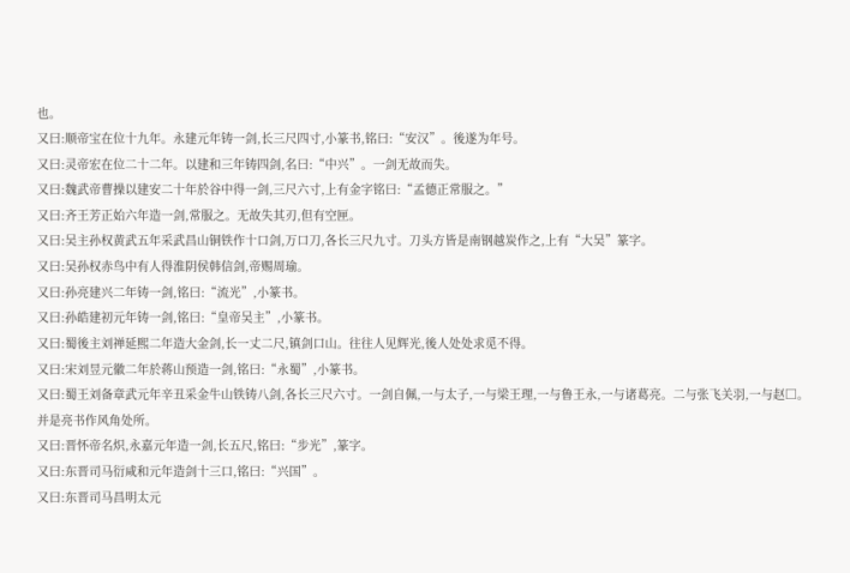也。
又曰:顺帝宝在位十九年。永建元年铸一剑,长三尺四寸,小篆书,铭曰:“安汉”。後遂为年号。
又曰:灵帝宏在位二十二年。以建和三年铸四剑,名曰:“中兴”。一剑无故而失。
又曰:魏武帝曹操以建安二十年於谷中得一剑,三尺六寸,上有金字铭曰:“孟德正常服之。”
又曰:齐王芳正始六年造一剑,常服之。无故失其刃,但有空匣。
又曰:吴主孙权黄武五年采武昌山铜铁作十口剑,万口刀,各长三尺九寸。刀头方皆是南钢越炭作之,上有“大吴”篆字。
又曰:吴孙权赤鸟中有人得淮阴侯韩信剑,帝赐周瑜。
又曰:孙亮建兴二年铸一剑,铭曰:“流光”,小篆书。
又曰:孙皓建初元年铸一剑,铭曰:“皇帝吴主”,小篆书。
又曰:蜀後主刘禅延熙二年造大金剑,长一丈二尺,镇剑口山。往往人见辉光,後人处处求觅不得。
又曰:宋刘昱元徽二年於蒋山预造一剑,铭曰:“永蜀”,小篆书。
又曰:蜀王刘备章武元年辛丑采金牛山铁铸八剑,各长三尺六寸。一剑自佩,一与太子,一与梁王理,一与鲁王永,一与诸葛亮。二与张飞关羽,一与赵□。并是亮书作风角处所。
又曰:晋怀帝名炽,永嘉元年造一剑,长五尺,铭曰:“步光”,篆字。
又曰:东晋司马衍咸和元年造剑十三口,铭曰:“兴国”。
又曰:东晋司马昌明太元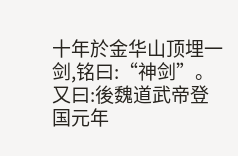十年於金华山顶埋一剑,铭曰:“神剑”。
又曰:後魏道武帝登国元年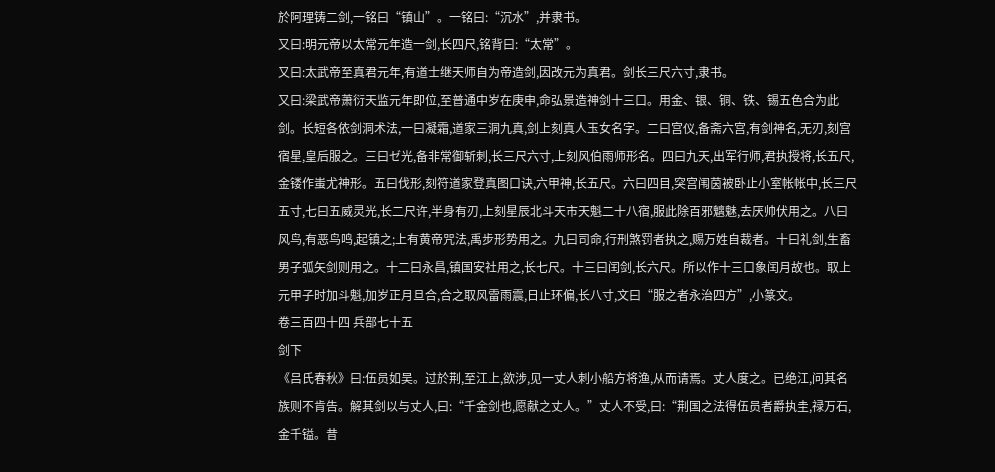於阿理铸二剑,一铭曰“镇山”。一铭曰:“沉水”,并隶书。
又曰:明元帝以太常元年造一剑,长四尺,铭背曰:“太常”。
又曰:太武帝至真君元年,有道士继天师自为帝造剑,因改元为真君。剑长三尺六寸,隶书。
又曰:梁武帝萧衍天监元年即位,至普通中岁在庚申,命弘景造神剑十三口。用金、银、铜、铁、锡五色合为此剑。长短各依剑洞术法,一曰凝霜,道家三洞九真,剑上刻真人玉女名字。二曰宫仪,备斋六宫,有剑神名,无刃,刻宫宿星,皇后服之。三曰ゼ光,备非常御斩刺,长三尺六寸,上刻风伯雨师形名。四曰九天,出军行师,君执授将,长五尺,金镂作蚩尤神形。五曰伐形,刻符道家登真图口诀,六甲神,长五尺。六曰四目,突宫闱茵被卧止小室帐帐中,长三尺五寸,七曰五威灵光,长二尺许,半身有刃,上刻星辰北斗天市天魁二十八宿,服此除百邪魑魅,去厌帅伏用之。八曰风鸟,有恶鸟鸣,起镇之;上有黄帝咒法,禹步形势用之。九曰司命,行刑煞罚者执之,赐万姓自裁者。十曰礼剑,生畜男子弧矢剑则用之。十二曰永昌,镇国安社用之,长七尺。十三曰闰剑,长六尺。所以作十三口象闰月故也。取上元甲子时加斗魁,加岁正月旦合,合之取风雷雨震,日止环偏,长八寸,文曰“服之者永治四方”,小篆文。
卷三百四十四 兵部七十五
剑下
《吕氏春秋》曰:伍员如吴。过於荆,至江上,欲涉,见一丈人刺小船方将渔,从而请焉。丈人度之。已绝江,问其名族则不肯告。解其剑以与丈人,曰:“千金剑也,愿献之丈人。”丈人不受,曰:“荆国之法得伍员者爵执圭,禄万石,金千镒。昔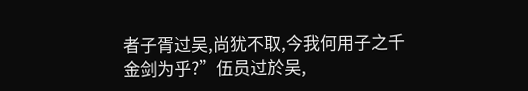者子胥过吴,尚犹不取,今我何用子之千金剑为乎?”伍员过於吴,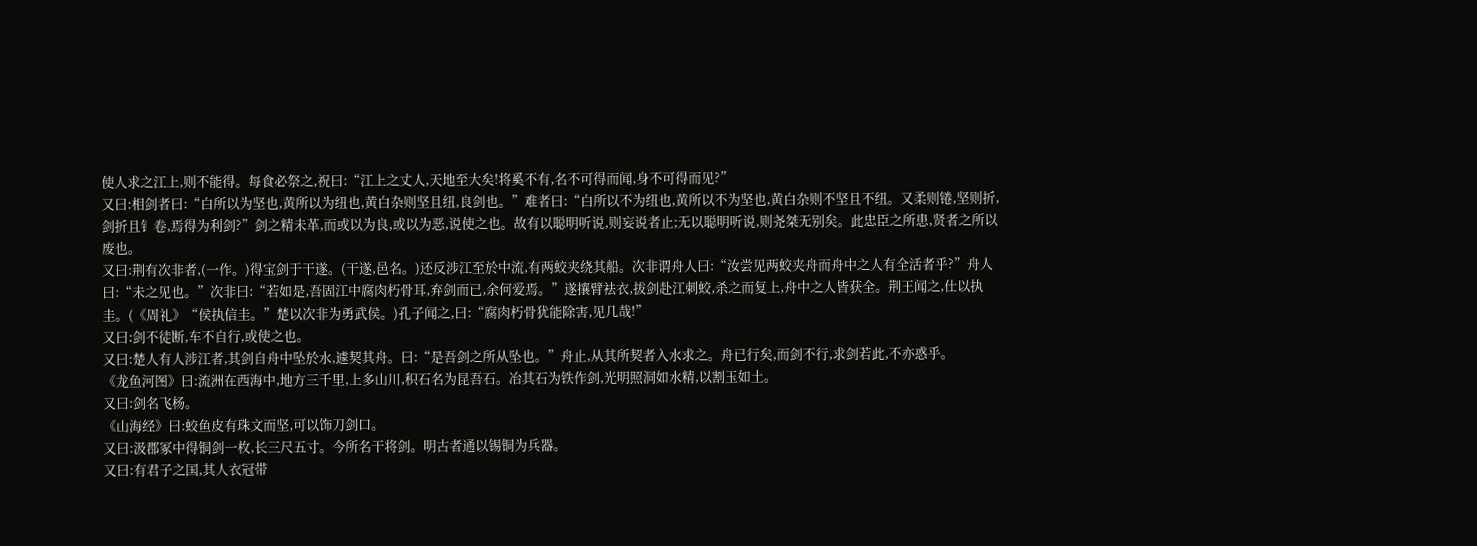使人求之江上,则不能得。每食必祭之,祝曰:“江上之丈人,天地至大矣!将奚不有,名不可得而闻,身不可得而见?”
又曰:相剑者曰:“白所以为坚也,黄所以为纽也,黄白杂则坚且纽,良剑也。”难者曰:“白所以不为纽也,黄所以不为坚也,黄白杂则不坚且不纽。又柔则锩,坚则折,剑折且钅卷,焉得为利剑?”剑之精未革,而或以为良,或以为恶,说使之也。故有以聪明听说,则妄说者止;无以聪明听说,则尧桀无别矣。此忠臣之所患,贤者之所以废也。
又曰:荆有次非者,(一作。)得宝剑于干遂。(干遂,邑名。)还反涉江至於中流,有两蛟夹绕其船。次非谓舟人曰:“汝尝见两蛟夹舟而舟中之人有全活者乎?”舟人曰:“未之见也。”次非曰:“若如是,吾固江中腐肉朽骨耳,弃剑而已,余何爱焉。”遂攘臂祛衣,拔剑赴江刺蛟,杀之而复上,舟中之人皆获全。荆王闻之,仕以执圭。(《周礼》“侯执信圭。”楚以次非为勇武侯。)孔子闻之,曰:“腐肉朽骨犹能除害,见几哉!”
又曰:剑不徒断,车不自行,或使之也。
又曰:楚人有人涉江者,其剑自舟中坠於水,遽契其舟。曰:“是吾剑之所从坠也。”舟止,从其所契者入水求之。舟已行矣,而剑不行,求剑若此,不亦惑乎。
《龙鱼河图》曰:流洲在西海中,地方三千里,上多山川,积石名为昆吾石。冶其石为铁作剑,光明照洞如水精,以割玉如土。
又曰:剑名飞杨。
《山海经》曰:蛟鱼皮有珠文而坚,可以饰刀剑口。
又曰:汲郡冢中得铜剑一枚,长三尺五寸。今所名干将剑。明古者通以锡铜为兵器。
又曰:有君子之国,其人衣冠带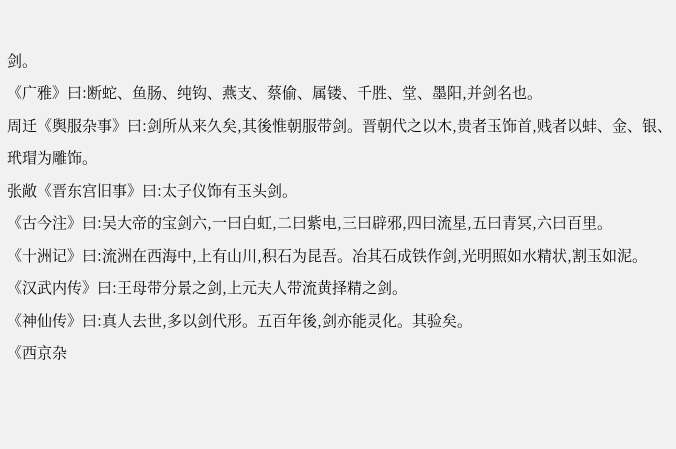剑。
《广雅》曰:断蛇、鱼肠、纯钩、燕支、蔡偷、属镂、千胜、堂、墨阳,并剑名也。
周迁《舆服杂事》曰:剑所从来久矣,其後惟朝服带剑。晋朝代之以木,贵者玉饰首,贱者以蚌、金、银、玳瑁为雕饰。
张敞《晋东宫旧事》曰:太子仪饰有玉头剑。
《古今注》曰:吴大帝的宝剑六,一曰白虹,二曰紫电,三曰辟邪,四曰流星,五曰青冥,六曰百里。
《十洲记》曰:流洲在西海中,上有山川,积石为昆吾。冶其石成铁作剑,光明照如水精状,割玉如泥。
《汉武内传》曰:王母带分景之剑,上元夫人带流黄择精之剑。
《神仙传》曰:真人去世,多以剑代形。五百年後,剑亦能灵化。其验矣。
《西京杂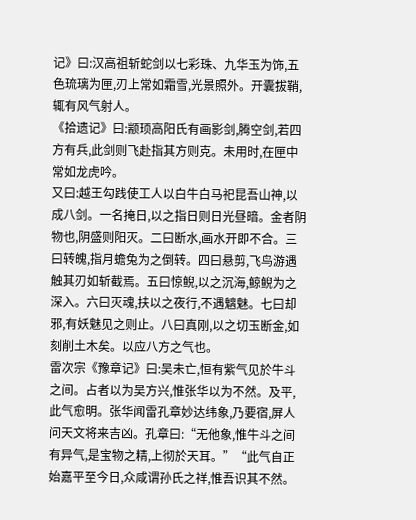记》曰:汉高祖斩蛇剑以七彩珠、九华玉为饰,五色琉璃为匣,刃上常如霜雪,光景照外。开囊拔鞘,辄有风气射人。
《拾遗记》曰:颛顼高阳氏有画影剑,腾空剑,若四方有兵,此剑则飞赴指其方则克。未用时,在匣中常如龙虎吟。
又曰:越王勾践使工人以白牛白马祀昆吾山神,以成八剑。一名掩日,以之指日则日光昼暗。金者阴物也,阴盛则阳灭。二曰断水,画水开即不合。三曰转魄,指月蟾兔为之倒转。四曰悬剪,飞鸟游遇触其刃如斩截焉。五曰惊鲵,以之沉海,鲸鲵为之深入。六曰灭魂,扶以之夜行,不遇魑魅。七曰却邪,有妖魅见之则止。八曰真刚,以之切玉断金,如刻削土木矣。以应八方之气也。
雷次宗《豫章记》曰:吴未亡,恒有紫气见於牛斗之间。占者以为吴方兴,惟张华以为不然。及平,此气愈明。张华闻雷孔章妙达纬象,乃要宿,屏人问天文将来吉凶。孔章曰:“无他象,惟牛斗之间有异气,是宝物之精,上彻於天耳。”“此气自正始嘉平至今日,众咸谓孙氏之祥,惟吾识其不然。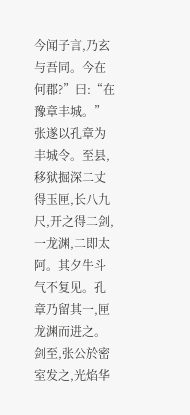今闻子言,乃玄与吾同。今在何郡?”曰:“在豫章丰城。”张遂以孔章为丰城令。至县,移狱掘深二丈得玉匣,长八九尺,开之得二剑,一龙渊,二即太阿。其夕牛斗气不复见。孔章乃留其一,匣龙渊而进之。剑至,张公於密室发之,光焰华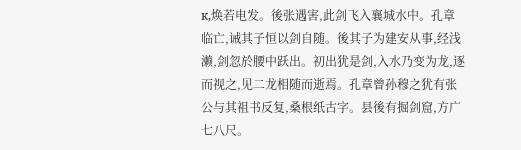к,焕若电发。後张遇害,此剑飞入襄城水中。孔章临亡,诫其子恒以剑自随。後其子为建安从事,经浅濑,剑忽於腰中跃出。初出犹是剑,入水乃变为龙,逐而视之,见二龙相随而逝焉。孔章曾孙穆之犹有张公与其祖书反复,桑根纸古字。县後有掘剑窟,方广七八尺。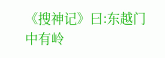《搜神记》曰:东越门中有岭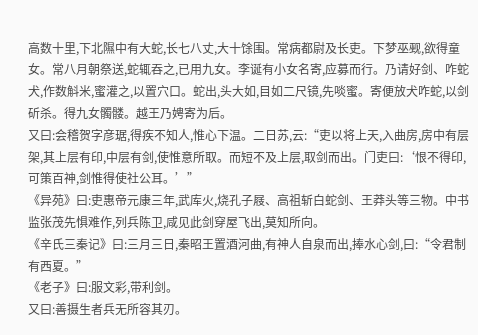高数十里,下北隰中有大蛇,长七八丈,大十馀围。常病都尉及长吏。下梦巫觋,欲得童女。常八月朝祭送,蛇辄吞之,已用九女。李诞有小女名寄,应募而行。乃请好剑、咋蛇犬,作数斛米,蜜灌之,以置穴口。蛇出,头大如,目如二尺镜,先啖蜜。寄便放犬咋蛇,以剑斫杀。得九女髑髅。越王乃娉寄为后。
又曰:会稽贺字彦琚,得疾不知人,惟心下温。二日苏,云:“吏以将上天,入曲房,房中有层架,其上层有印,中层有剑,使惟意所取。而短不及上层,取剑而出。门吏曰:‘恨不得印,可策百神,剑惟得使社公耳。’”
《异苑》曰:吏惠帝元康三年,武库火,烧孔子屐、高祖斩白蛇剑、王莽头等三物。中书监张茂先惧难作,列兵陈卫,咸见此剑穿屋飞出,莫知所向。
《辛氏三秦记》曰:三月三日,秦昭王置酒河曲,有神人自泉而出,捧水心剑,曰:“令君制有西夏。”
《老子》曰:服文彩,带利剑。
又曰:善摄生者兵无所容其刃。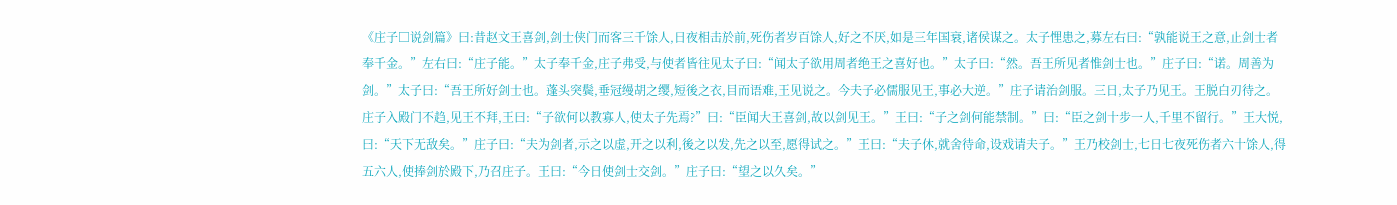《庄子□说剑篇》曰:昔赵文王喜剑,剑士侠门而客三千馀人,日夜相击於前,死伤者岁百馀人,好之不厌,如是三年国衰,诸侯谋之。太子悝患之,募左右曰:“孰能说王之意,止剑士者奉千金。”左右曰:“庄子能。”太子奉千金,庄子弗受,与使者皆往见太子曰:“闻太子欲用周者绝王之喜好也。”太子曰:“然。吾王所见者惟剑士也。”庄子曰:“诺。周善为剑。”太子曰:“吾王所好剑士也。蓬头突鬓,垂冠缦胡之缨,短後之衣,目而语难,王见说之。今夫子必儒服见王,事必大逆。”庄子请治剑服。三日,太子乃见王。王脱白刃待之。庄子入殿门不趋,见王不拜,王曰:“子欲何以教寡人,使太子先焉?”曰:“臣闻大王喜剑,故以剑见王。”王曰:“子之剑何能禁制。”曰:“臣之剑十步一人,千里不留行。”王大悦,曰:“天下无敌矣。”庄子曰:“夫为剑者,示之以虚,开之以利,後之以发,先之以至,愿得试之。”王曰:“夫子休,就舍待命,设戏请夫子。”王乃校剑士,七日七夜死伤者六十馀人,得五六人,使捧剑於殿下,乃召庄子。王曰:“今日使剑士交剑。”庄子曰:“望之以久矣。”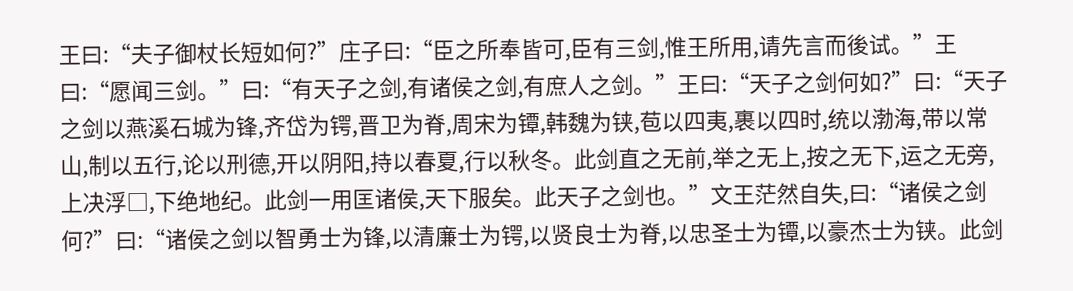王曰:“夫子御杖长短如何?”庄子曰:“臣之所奉皆可,臣有三剑,惟王所用,请先言而後试。”王曰:“愿闻三剑。”曰:“有天子之剑,有诸侯之剑,有庶人之剑。”王曰:“天子之剑何如?”曰:“天子之剑以燕溪石城为锋,齐岱为锷,晋卫为脊,周宋为镡,韩魏为铗,苞以四夷,裹以四时,统以渤海,带以常山,制以五行,论以刑德,开以阴阳,持以春夏,行以秋冬。此剑直之无前,举之无上,按之无下,运之无旁,上决浮□,下绝地纪。此剑一用匡诸侯,天下服矣。此天子之剑也。”文王茫然自失,曰:“诸侯之剑何?”曰:“诸侯之剑以智勇士为锋,以清廉士为锷,以贤良士为脊,以忠圣士为镡,以豪杰士为铗。此剑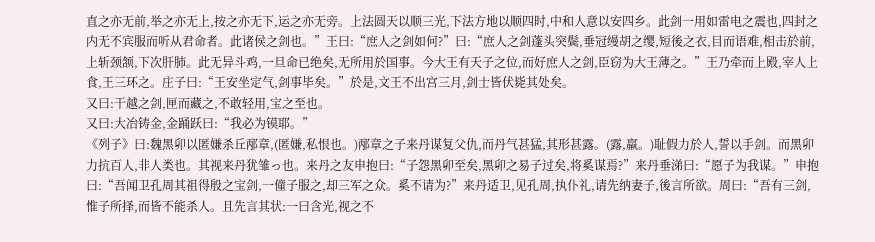直之亦无前,举之亦无上,按之亦无下,运之亦无旁。上法圆天以顺三光,下法方地以顺四时,中和人意以安四乡。此剑一用如雷电之震也,四封之内无不宾服而听从君命者。此诸侯之剑也。”王曰:“庶人之剑如何?”曰:“庶人之剑蓬头突鬓,垂冠缦胡之缨,短後之衣,目而语难,相击於前,上斩颈颔,下次肝肺。此无异斗鸡,一旦命已绝矣,无所用於国事。今大王有天子之位,而好庶人之剑,臣窃为大王薄之。”王乃牵而上殿,宰人上食,王三环之。庄子曰:“王安坐定气,剑事毕矣。”於是,文王不出宫三月,剑士皆伏毙其处矣。
又曰:干越之剑,匣而藏之,不敢轻用,宝之至也。
又曰:大冶铸金,金踊跃曰:“我必为镆耶。”
《列子》曰:魏黑卯以匿嫌杀丘邴章,(匿嫌,私恨也。)邴章之子来丹谋复父仇,而丹气甚猛,其形甚露。(露,羸。)耻假力於人,誓以手剑。而黑卯力抗百人,非人类也。其视来丹犹雏っ也。来丹之友申抱曰:“子怨黑卯至矣,黑卯之易子过矣,将奚谋焉?”来丹垂涕曰:“愿子为我谋。”申抱曰:“吾闻卫孔周其祖得殷之宝剑,一僮子服之,却三军之众。奚不请为?”来丹适卫,见孔周,执仆礼,请先纳妻子,後言所欲。周曰:“吾有三剑,惟子所择,而皆不能杀人。且先言其状:一曰含光,视之不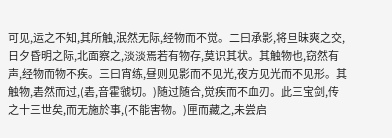可见,运之不知,其所触,泯然无际,经物而不觉。二曰承影,将旦昧爽之交,日夕昏明之际,北面察之,淡淡焉若有物存,莫识其状。其触物也,窃然有声,经物而物不疾。三曰宵练,昼则见影而不见光,夜方见光而不见形。其触物,砉然而过,(砉,音霍虢切。)随过随合,觉疾而不血刃。此三宝剑,传之十三世矣,而无施於事,(不能害物。)匣而藏之,未尝启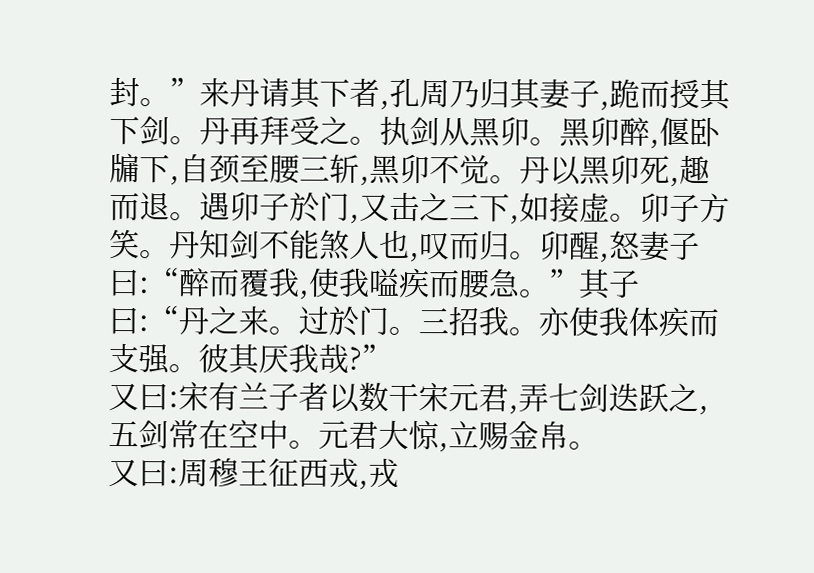封。”来丹请其下者,孔周乃归其妻子,跪而授其下剑。丹再拜受之。执剑从黑卯。黑卯醉,偃卧牖下,自颈至腰三斩,黑卯不觉。丹以黑卯死,趣而退。遇卯子於门,又击之三下,如接虚。卯子方笑。丹知剑不能煞人也,叹而归。卯醒,怒妻子曰:“醉而覆我,使我嗌疾而腰急。”其子曰:“丹之来。过於门。三招我。亦使我体疾而支强。彼其厌我哉?”
又曰:宋有兰子者以数干宋元君,弄七剑迭跃之,五剑常在空中。元君大惊,立赐金帛。
又曰:周穆王征西戎,戎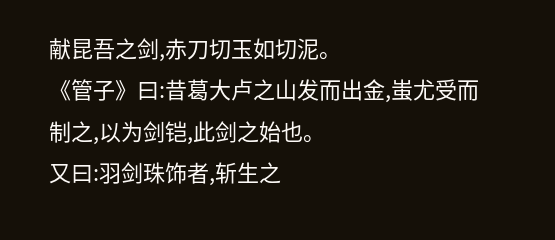献昆吾之剑,赤刀切玉如切泥。
《管子》曰:昔葛大卢之山发而出金,蚩尤受而制之,以为剑铠,此剑之始也。
又曰:羽剑珠饰者,斩生之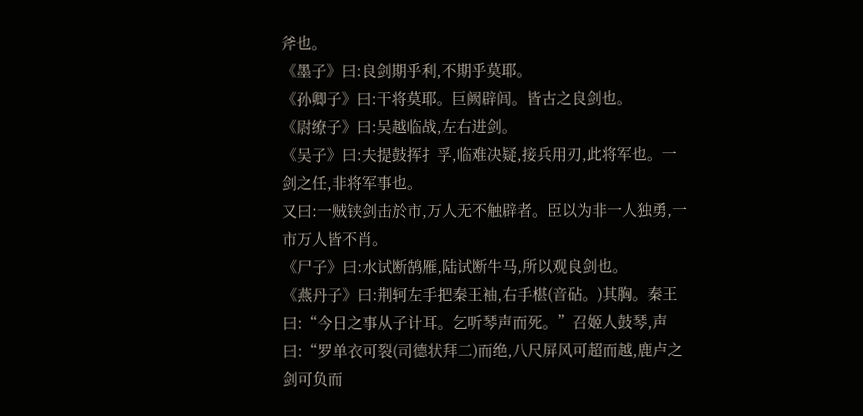斧也。
《墨子》曰:良剑期乎利,不期乎莫耶。
《孙卿子》曰:干将莫耶。巨阙辟闾。皆古之良剑也。
《尉缭子》曰:吴越临战,左右进剑。
《吴子》曰:夫提鼓挥扌孚,临难决疑,接兵用刃,此将军也。一剑之任,非将军事也。
又曰:一贼铗剑击於市,万人无不触辟者。臣以为非一人独勇,一市万人皆不肖。
《尸子》曰:水试断鹄雁,陆试断牛马,所以观良剑也。
《燕丹子》曰:荆轲左手把秦王袖,右手椹(音砧。)其胸。秦王曰:“今日之事从子计耳。乞听琴声而死。”召姬人鼓琴,声曰:“罗单衣可裂(司德状拜二)而绝,八尺屏风可超而越,鹿卢之剑可负而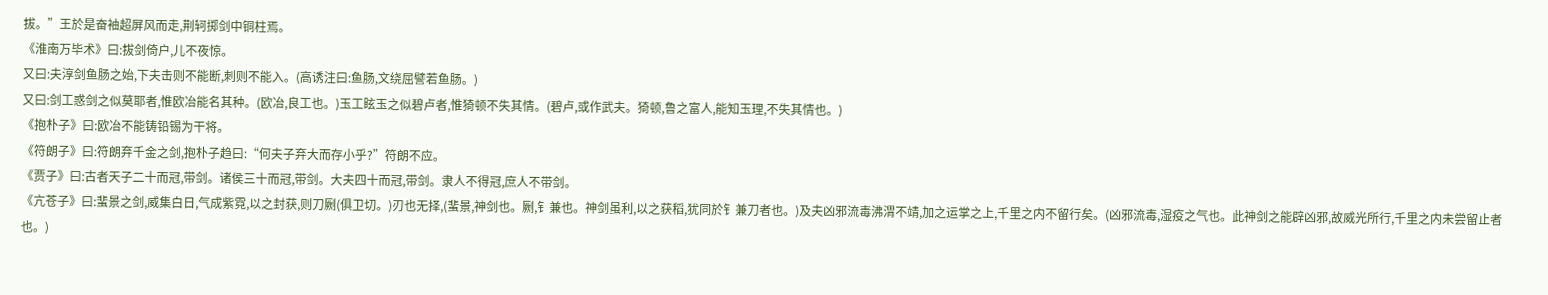拔。”王於是奋袖超屏风而走,荆轲掷剑中铜柱焉。
《淮南万毕术》曰:拔剑倚户,儿不夜惊。
又曰:夫淳剑鱼肠之始,下夫击则不能断,刺则不能入。(高诱注曰:鱼肠,文绕屈譬若鱼肠。)
又曰:剑工惑剑之似莫耶者,惟欧冶能名其种。(欧冶,良工也。)玉工眩玉之似碧卢者,惟猗顿不失其情。(碧卢,或作武夫。猗顿,鲁之富人,能知玉理,不失其情也。)
《抱朴子》曰:欧冶不能铸铅锡为干将。
《符朗子》曰:符朗弃千金之剑,抱朴子趋曰:“何夫子弃大而存小乎?”符朗不应。
《贾子》曰:古者天子二十而冠,带剑。诸侯三十而冠,带剑。大夫四十而冠,带剑。隶人不得冠,庶人不带剑。
《亢苍子》曰:蜚景之剑,威集白日,气成紫霓,以之封获,则刀劂(俱卫切。)刃也无择,(蜚景,神剑也。劂,钅兼也。神剑虽利,以之获稻,犹同於钅兼刀者也。)及夫凶邪流毒沸渭不靖,加之运掌之上,千里之内不留行矣。(凶邪流毒,湿疫之气也。此神剑之能辟凶邪,故威光所行,千里之内未尝留止者也。)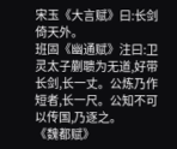宋玉《大言赋》曰:长剑倚天外。
班固《幽通赋》注曰:卫灵太子蒯聩为无道,好带长剑,长一丈。公炼乃作短者,长一尺。公知不可以传国,乃逐之。
《魏都赋》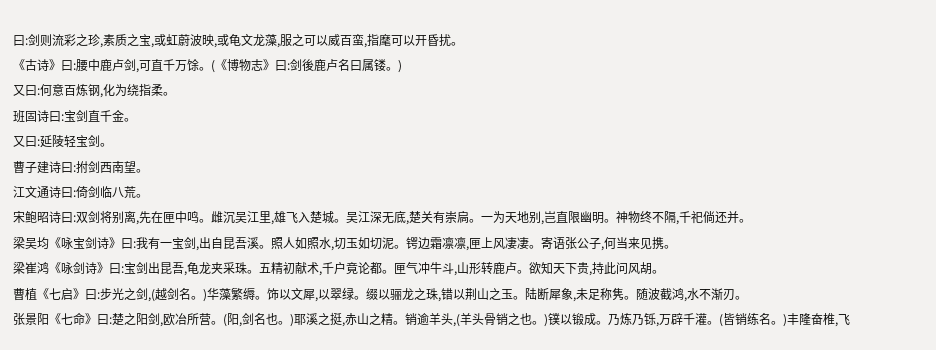曰:剑则流彩之珍,素质之宝,或虹蔚波映,或龟文龙藻,服之可以威百蛮,指麾可以开昏扰。
《古诗》曰:腰中鹿卢剑,可直千万馀。(《博物志》曰:剑後鹿卢名曰属镂。)
又曰:何意百炼钢,化为绕指柔。
班固诗曰:宝剑直千金。
又曰:延陵轻宝剑。
曹子建诗曰:拊剑西南望。
江文通诗曰:倚剑临八荒。
宋鲍昭诗曰:双剑将别离,先在匣中鸣。雌沉吴江里,雄飞入楚城。吴江深无底,楚关有崇扃。一为天地别,岂直限幽明。神物终不隔,千祀倘还并。
梁吴均《咏宝剑诗》曰:我有一宝剑,出自昆吾溪。照人如照水,切玉如切泥。锷边霜凛凛,匣上风凄凄。寄语张公子,何当来见携。
梁崔鸿《咏剑诗》曰:宝剑出昆吾,龟龙夹采珠。五精初献术,千户竟论都。匣气冲牛斗,山形转鹿卢。欲知天下贵,持此问风胡。
曹植《七启》曰:步光之剑,(越剑名。)华藻繁缛。饰以文犀,以翠绿。缀以骊龙之珠,错以荆山之玉。陆断犀象,未足称隽。随波截鸿,水不渐刃。
张景阳《七命》曰:楚之阳剑,欧冶所营。(阳,剑名也。)耶溪之挺,赤山之精。销逾羊头,(羊头骨销之也。)镤以锻成。乃炼乃铄,万辟千灌。(皆销练名。)丰隆奋椎,飞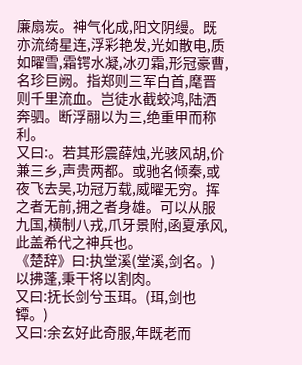廉扇炭。神气化成,阳文阴缦。既亦流绮星连,浮彩艳发,光如散电,质如曜雪,霜锷水凝,冰刃霜,形冠豪曹,名珍巨阙。指郑则三军白首,麾晋则千里流血。岂徒水截蛟鸿,陆洒奔驷。断浮翮以为三,绝重甲而称利。
又曰:。若其形震薛烛,光骇风胡,价兼三乡,声贵两都。或驰名倾秦,或夜飞去吴,功冠万载,威曜无穷。挥之者无前,拥之者身雄。可以从服九国,横制八戎,爪牙景附,函夏承风,此盖希代之神兵也。
《楚辞》曰:执堂溪(堂溪,剑名。)以拂蓬,秉干将以割肉。
又曰:抚长剑兮玉珥。(珥,剑也镡。)
又曰:余玄好此奇服,年既老而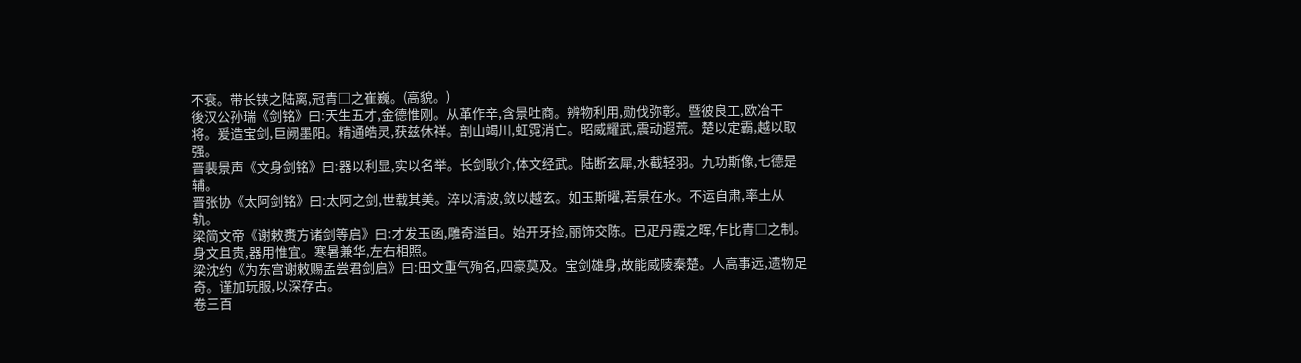不衰。带长铗之陆离,冠青□之崔巍。(高貌。)
後汉公孙瑞《剑铭》曰:天生五才,金德惟刚。从革作辛,含景吐商。辨物利用,勋伐弥彰。暨彼良工,欧冶干将。爰造宝剑,巨阙墨阳。精通皓灵,获兹休祥。剖山竭川,虹霓消亡。昭威耀武,震动遐荒。楚以定霸,越以取强。
晋裴景声《文身剑铭》曰:器以利显,实以名举。长剑耿介,体文经武。陆断玄犀,水截轻羽。九功斯像,七德是辅。
晋张协《太阿剑铭》曰:太阿之剑,世载其美。淬以清波,敛以越玄。如玉斯曜,若景在水。不运自肃,率土从轨。
梁简文帝《谢敕赉方诸剑等启》曰:才发玉函,雕奇溢目。始开牙捡,丽饰交陈。已疋丹霞之晖,乍比青□之制。身文且贵,器用惟宜。寒暑兼华,左右相照。
梁沈约《为东宫谢敕赐孟尝君剑启》曰:田文重气殉名,四豪莫及。宝剑雄身,故能威陵秦楚。人高事远,遗物足奇。谨加玩服,以深存古。
卷三百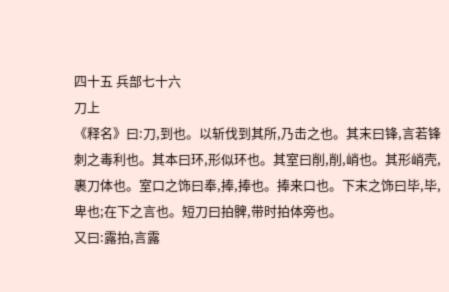四十五 兵部七十六
刀上
《释名》曰:刀,到也。以斩伐到其所,乃击之也。其末曰锋,言若锋刺之毒利也。其本曰环,形似环也。其室曰削,削,峭也。其形峭壳,裹刀体也。室口之饰曰奉,捧,捧也。捧来口也。下末之饰曰毕,毕,卑也;在下之言也。短刀曰拍髀,带时拍体旁也。
又曰:露拍,言露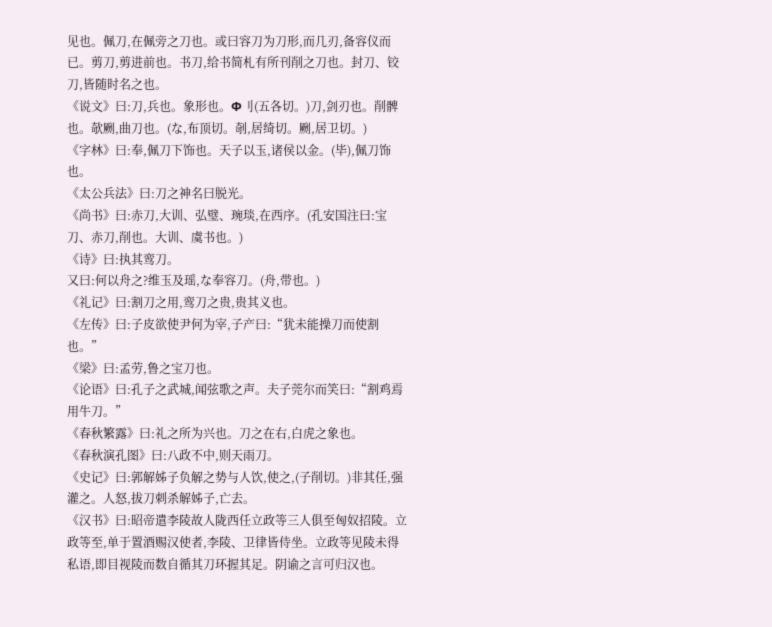见也。佩刀,在佩旁之刀也。或曰容刀为刀形,而几刃,备容仪而已。剪刀,剪进前也。书刀,给书简札有所刊削之刀也。封刀、铰刀,皆随时名之也。
《说文》曰:刀,兵也。象形也。Ф刂(五各切。)刀,剑刃也。削髀也。欹劂,曲刀也。(な,布顶切。剞,居绮切。劂,居卫切。)
《字林》曰:奉,佩刀下饰也。天子以玉,诸侯以金。(毕),佩刀饰也。
《太公兵法》曰:刀之神名曰脱光。
《尚书》曰:赤刀,大训、弘璧、琬琰,在西序。(孔安国注曰:宝刀、赤刀,削也。大训、虞书也。)
《诗》曰:执其鸾刀。
又曰:何以舟之?维玉及瑶,な奉容刀。(舟,带也。)
《礼记》曰:割刀之用,鸾刀之贵,贵其义也。
《左传》曰:子皮欲使尹何为宰,子产曰:“犹未能操刀而使割也。”
《梁》曰:孟劳,鲁之宝刀也。
《论语》曰:孔子之武城,闻弦歌之声。夫子莞尔而笑曰:“割鸡焉用牛刀。”
《春秋繁露》曰:礼之所为兴也。刀之在右,白虎之象也。
《春秋演孔图》曰:八政不中,则天雨刀。
《史记》曰:郭解姊子负解之势与人饮,使之,(子削切。)非其任,强灌之。人怒,拔刀刺杀解姊子,亡去。
《汉书》曰:昭帝遣李陵故人陇西任立政等三人俱至匈奴招陵。立政等至,单于置酒赐汉使者,李陵、卫律皆侍坐。立政等见陵未得私语,即目视陵而数自循其刀环握其足。阴谕之言可归汉也。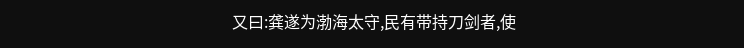又曰:龚遂为渤海太守,民有带持刀剑者,使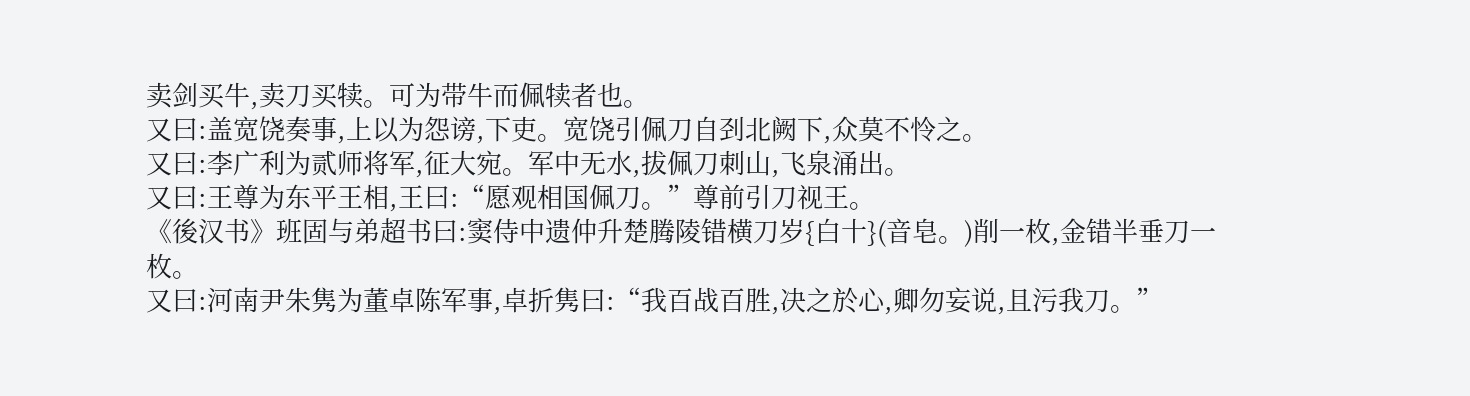卖剑买牛,卖刀买犊。可为带牛而佩犊者也。
又曰:盖宽饶奏事,上以为怨谤,下吏。宽饶引佩刀自刭北阙下,众莫不怜之。
又曰:李广利为贰师将军,征大宛。军中无水,拔佩刀刺山,飞泉涌出。
又曰:王尊为东平王相,王曰:“愿观相国佩刀。”尊前引刀视王。
《後汉书》班固与弟超书曰:窦侍中遗仲升楚腾陵错横刀岁{白十}(音皂。)削一枚,金错半垂刀一枚。
又曰:河南尹朱隽为董卓陈军事,卓折隽曰:“我百战百胜,决之於心,卿勿妄说,且污我刀。”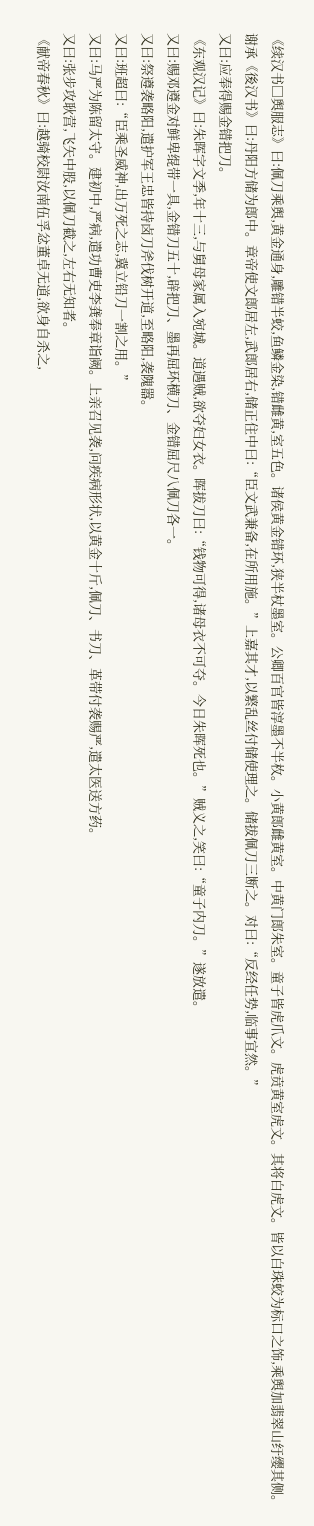《续汉书□舆服志》曰:佩刀乘舆,黄金通身,雕错半蛟,鱼鳞金染,错雌黄,室五色。诸侯黄金错环,狭半杖墨室。公卿百官皆淳墨不半枚。小黄郎雌黄室。中黄门郎朱室。童子皆虎爪文。虎贲黄室虎文。其将白虎文。皆以白珠蛟为标口之饰,乘舆加翡翠山纡缨其侧。
谢承《後汉书》曰:丹阳方储为郎中。章帝使文郎居左,武郎居右,储正住中曰:“臣文武兼备,在所用施。”上嘉其才,以繁乱丝付储使理之。储拔佩刀三断之。对曰:“反经任势,临事宜然。”
又曰:应奉得赐金错把刀。
《东观汉记》曰:朱晖字文季,年十三,与舅母家属入宛城。道遇贼,欲夺妇女衣。晖拔刀曰:“钱物可得,诸母衣不可夺。今日朱晖死也。”贼义之,笑曰:“童子内刀。”遂放遣。
又曰:赐邓遵金对鲜卑绲带一具,金错刀五十,辟把刀、墨再屈环横刀、金错屈尺八佩刀各一。
又曰:祭遵袭略阳,遣护军王忠皆持卤刀斧伐树开道,至略阳,袭隗嚣。
又曰:班超曰:“臣乘圣威神,出万死之志,冀立铅刀一割之用。”
又曰:马严为陈留太守。建初中,严病,遣功曹吏李龚奉章诣阙。上亲召见袭,问疾病形状,以黄金十斤,佩刀、书刀、革带付袭赐严,遣太医送方药。
又曰:张步攻耿营,飞矢中股,以佩刀截之,左右无知者。
《献帝春秋》曰:越骑校尉汝南伍孚忿董卓无道,欲身自杀之,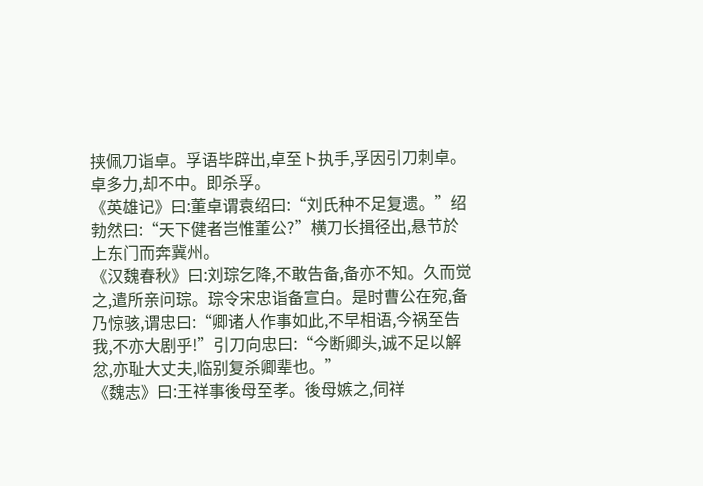挟佩刀诣卓。孚语毕辟出,卓至ト执手,孚因引刀刺卓。卓多力,却不中。即杀孚。
《英雄记》曰:董卓谓袁绍曰:“刘氏种不足复遗。”绍勃然曰:“天下健者岂惟董公?”横刀长揖径出,悬节於上东门而奔冀州。
《汉魏春秋》曰:刘琮乞降,不敢告备,备亦不知。久而觉之,遣所亲问琮。琮令宋忠诣备宣白。是时曹公在宛,备乃惊骇,谓忠曰:“卿诸人作事如此,不早相语,今祸至告我,不亦大剧乎!”引刀向忠曰:“今断卿头,诚不足以解忿,亦耻大丈夫,临别复杀卿辈也。”
《魏志》曰:王祥事後母至孝。後母嫉之,伺祥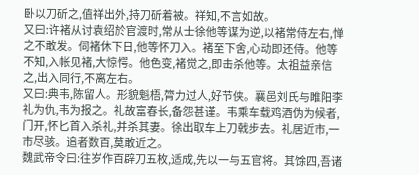卧以刀斫之,值祥出外,持刀斫着被。祥知,不言如故。
又曰:许褚从讨袁绍於官渡时,常从士徐他等谋为逆,以褚常侍左右,惮之不敢发。伺褚休下日,他等怀刀入。褚至下舍,心动即还侍。他等不知,入帐见褚,大惊愕。他色变,褚觉之,即击杀他等。太祖益亲信之,出入同行,不离左右。
又曰:典韦,陈留人。形貌魁梧,膂力过人,好节侠。襄邑刘氏与睢阳李礼为仇,韦为报之。礼故富春长,备怨甚谨。韦乘车载鸡酒伪为候者,门开,怀匕首入杀礼,并杀其妻。徐出取车上刀戟步去。礼居近市,一市尽骇。追者数百,莫敢近之。
魏武帝令曰:往岁作百辟刀五枚,适成,先以一与五官将。其馀四,吾诸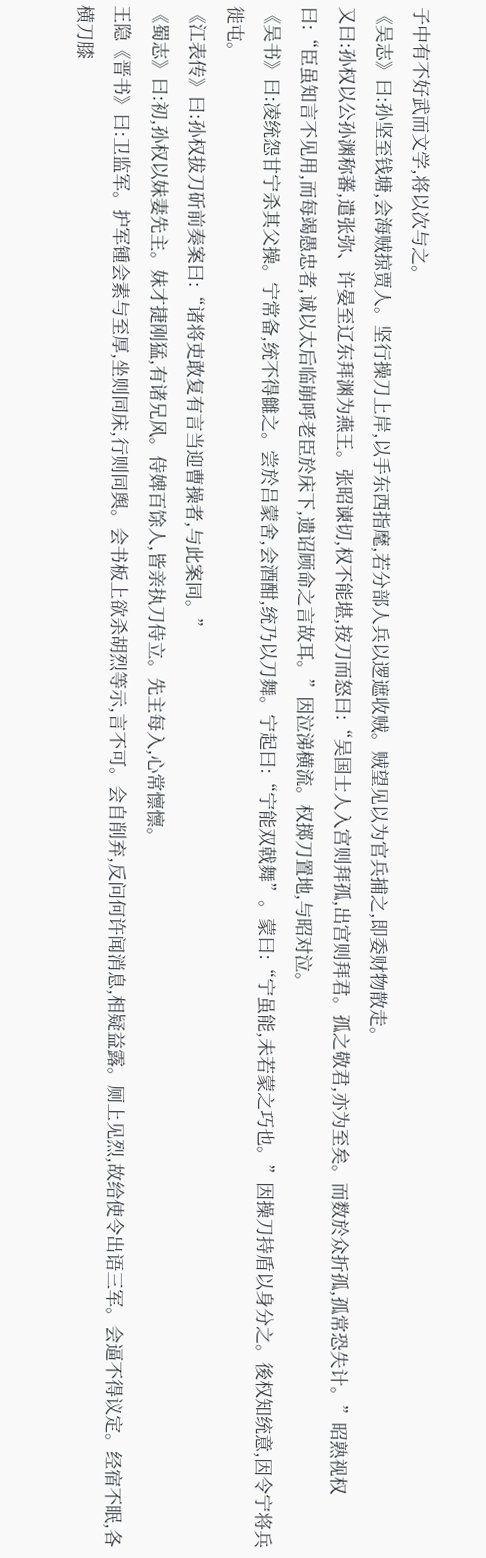子中有不好武而文学,将以次与之。
《吴志》曰:孙坚至钱塘,会海贼掠贾人。坚行操刀上岸,以手东西指麾,若分部人兵以逻遮收贼。贼望见以为官兵捕之,即委财物散走。
又曰:孙权以公孙渊称蕃,遣张弥、许晏至辽东拜渊为燕王。张昭谏切,权不能堪,按刀而怒曰:“吴国士人入宫则拜孤,出宫则拜君。孤之敬君,亦为至矣。而数於众折孤,孤常恐失计。”昭熟视权曰:“臣虽知言不见用,而每竭愚忠者,诚以太后临崩呼老臣於床下,遗诏顾命之言故耳。”因泣涕横流。权掷刀置地,与昭对泣。
《吴书》曰:凌统怨甘宁杀其父操。宁常备,统不得雠之。尝於吕蒙舍,会酒酣,统乃以刀舞。宁起曰:“宁能双戟舞”。蒙曰:“宁虽能,未若蒙之巧也。”因操刀持盾以身分之。後权知统意,因令宁将兵徙屯。
《江表传》曰:孙权拔刀斫前奏案曰:“诸将吏敢复有言当迎曹操者,与此案同。”
《蜀志》曰:初,孙权以妹妻先主。妹才捷刚猛,有诸兄风。侍婢百馀人,皆亲执刀侍立。先主每入,心常懔懔。
王隐《晋书》曰:卫监军。护军锺会素与至厚,坐则同床,行则同舆。会书板上欲杀胡烈等示,言不可。会自削弃,反问何许闻消息,相疑益露。厕上见烈,故给使令出语三军。会逼不得议定。经宿不眠,各横刀膝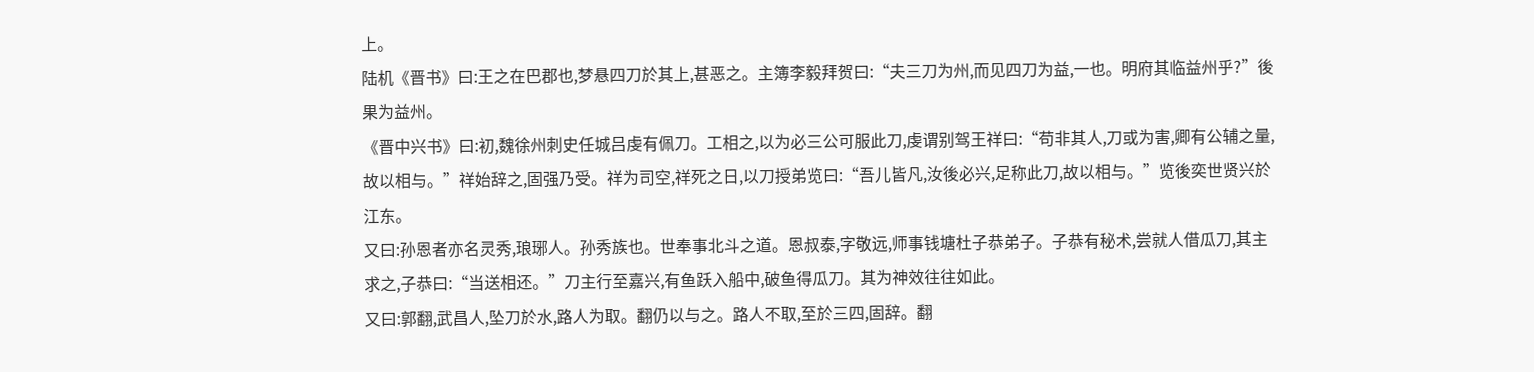上。
陆机《晋书》曰:王之在巴郡也,梦悬四刀於其上,甚恶之。主簿李毅拜贺曰:“夫三刀为州,而见四刀为益,一也。明府其临益州乎?”後果为益州。
《晋中兴书》曰:初,魏徐州刺史任城吕虔有佩刀。工相之,以为必三公可服此刀,虔谓别驾王祥曰:“苟非其人,刀或为害,卿有公辅之量,故以相与。”祥始辞之,固强乃受。祥为司空,祥死之日,以刀授弟览曰:“吾儿皆凡,汝後必兴,足称此刀,故以相与。”览後奕世贤兴於江东。
又曰:孙恩者亦名灵秀,琅琊人。孙秀族也。世奉事北斗之道。恩叔泰,字敬远,师事钱塘杜子恭弟子。子恭有秘术,尝就人借瓜刀,其主求之,子恭曰:“当送相还。”刀主行至嘉兴,有鱼跃入船中,破鱼得瓜刀。其为神效往往如此。
又曰:郭翻,武昌人,坠刀於水,路人为取。翻仍以与之。路人不取,至於三四,固辞。翻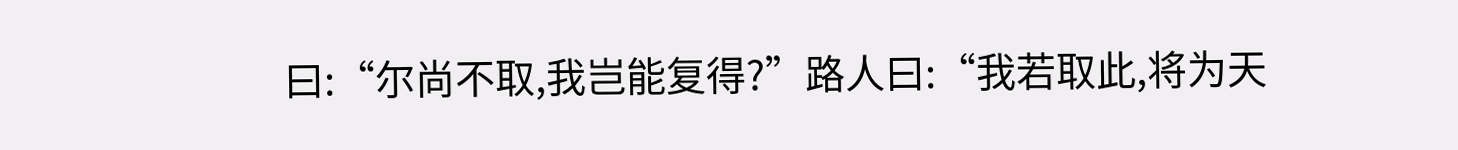曰:“尔尚不取,我岂能复得?”路人曰:“我若取此,将为天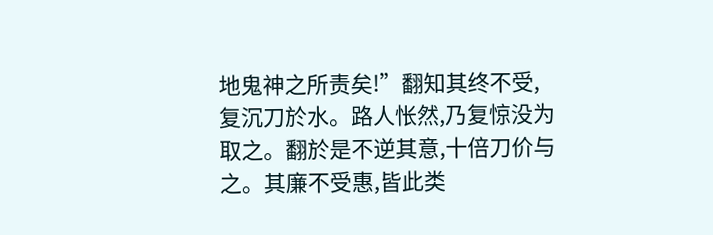地鬼神之所责矣!”翻知其终不受,复沉刀於水。路人怅然,乃复惊没为取之。翻於是不逆其意,十倍刀价与之。其廉不受惠,皆此类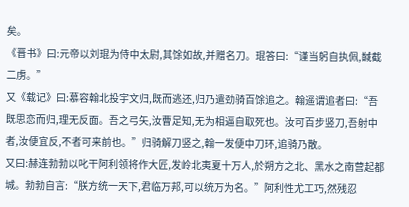矣。
《晋书》曰:元帝以刘琨为侍中太尉,其馀如故,并赠名刀。琨答曰:“谨当躬自执佩,馘截二虏。”
又《载记》曰:慕容翰北投宇文归,既而逃还,归乃遣劲骑百馀追之。翰遥谓追者曰:“吾既思恋而归,理无反面。吾之弓矢,汝曹足知,无为相逼自取死也。汝可百步竖刀,吾射中者,汝便宜反,不者可来前也。”归骑解刀竖之,翰一发便中刀环,追骑乃散。
又曰:赫连勃勃以叱干阿利领将作大匠,发岭北夷夏十万人,於朔方之北、黑水之南营起都城。勃勃自言:“朕方统一天下,君临万邦,可以统万为名。”阿利性尤工巧,然残忍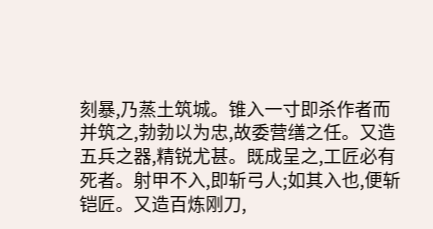刻暴,乃蒸土筑城。锥入一寸即杀作者而并筑之,勃勃以为忠,故委营缮之任。又造五兵之器,精锐尤甚。既成呈之,工匠必有死者。射甲不入,即斩弓人;如其入也,便斩铠匠。又造百炼刚刀,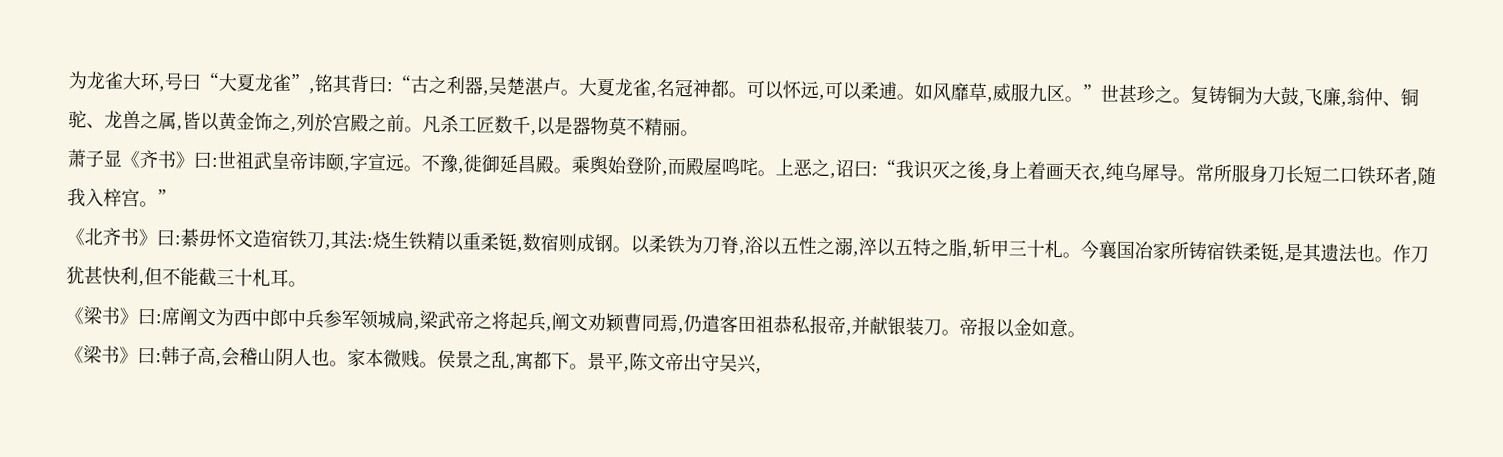为龙雀大环,号曰“大夏龙雀”,铭其背曰:“古之利器,吴楚湛卢。大夏龙雀,名冠神都。可以怀远,可以柔逋。如风靡草,威服九区。”世甚珍之。复铸铜为大鼓,飞廉,翁仲、铜驼、龙兽之属,皆以黄金饰之,列於宫殿之前。凡杀工匠数千,以是器物莫不精丽。
萧子显《齐书》曰:世祖武皇帝讳颐,字宣远。不豫,徙御延昌殿。乘舆始登阶,而殿屋鸣咤。上恶之,诏曰:“我识灭之後,身上着画天衣,纯乌犀导。常所服身刀长短二口铁环者,随我入梓宫。”
《北齐书》曰:綦毋怀文造宿铁刀,其法:烧生铁精以重柔铤,数宿则成钢。以柔铁为刀脊,浴以五性之溺,淬以五特之脂,斩甲三十札。今襄国冶家所铸宿铁柔铤,是其遗法也。作刀犹甚快利,但不能截三十札耳。
《梁书》曰:席阐文为西中郎中兵参军领城扃,梁武帝之将起兵,阐文劝颖曹同焉,仍遣客田祖恭私报帝,并献银装刀。帝报以金如意。
《梁书》曰:韩子高,会稽山阴人也。家本微贱。侯景之乱,寓都下。景平,陈文帝出守吴兴,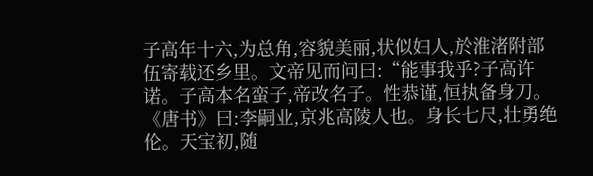子高年十六,为总角,容貌美丽,状似妇人,於淮渚附部伍寄载还乡里。文帝见而问曰:“能事我乎?子高许诺。子高本名蛮子,帝改名子。性恭谨,恒执备身刀。
《唐书》曰:李嗣业,京兆高陵人也。身长七尺,壮勇绝伦。天宝初,随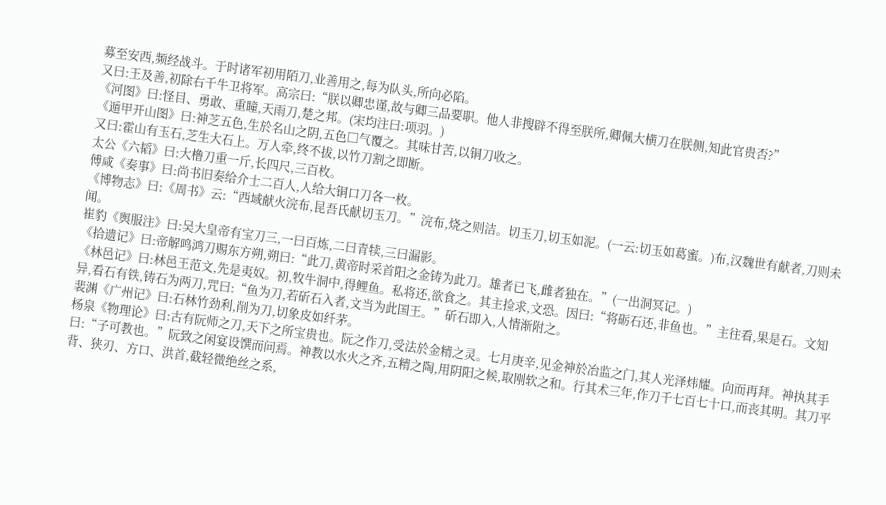募至安西,频经战斗。于时诸军初用陌刀,业善用之,每为队头,所向必陷。
又曰:王及善,初除右千牛卫将军。高宗曰:“朕以卿忠谨,故与卿三品要职。他人非搜辟不得至朕所,卿佩大横刀在朕侧,知此官贵否?”
《河图》曰:怪目、勇敢、重瞳,天雨刀,楚之邦。(宋均注曰:项羽。)
《遁甲开山图》曰:神芝五色,生於名山之阴,五色□气覆之。其味甘苦,以铜刀收之。
又曰:霍山有玉石,芝生大石上。万人牵,终不拔,以竹刀割之即断。
太公《六韬》曰:大橹刀重一斤,长四尺,三百枚。
傅咸《奏事》曰:尚书旧奏给介士二百人,人给大铜口刀各一枚。
《博物志》曰:《周书》云:“西域献火浣布,昆吾氏献切玉刀。”浣布,烧之则洁。切玉刀,切玉如泥。(一云:切玉如葛蜜。)布,汉魏世有献者,刀则未闻。
崔豹《舆服注》曰:吴大皇帝有宝刀三,一曰百炼,二曰青犊,三曰漏影。
《拾遗记》曰:帝解鸣鸿刀赐东方朔,朔曰:“此刀,黄帝时采首阳之金铸为此刀。雄者已飞,雌者独在。”(一出洞冥记。)
《林邑记》曰:林邑王范文,先是夷奴。初,牧牛洞中,得鲤鱼。私将还,欲食之。其主捡求,文恐。因曰:“将砺石还,非鱼也。”主往看,果是石。文知异,看石有铁,铸石为两刀,咒曰:“鱼为刀,若斫石入者,文当为此国王。”斫石即入,人情渐附之。
裴渊《广州记》曰:石林竹劲利,削为刀,切象皮如纤茅。
杨泉《物理论》曰:古有阮师之刀,天下之所宝贵也。阮之作刀,受法於金精之灵。七月庚辛,见金神於冶监之门,其人光泽炜耀。向而再拜。神执其手曰:“子可教也。”阮致之闲宴设馔而问焉。神教以水火之齐,五精之陶,用阴阳之候,取刚软之和。行其术三年,作刀千七百七十口,而丧其明。其刀平背、狭刃、方口、洪首,截轻微绝丝之系,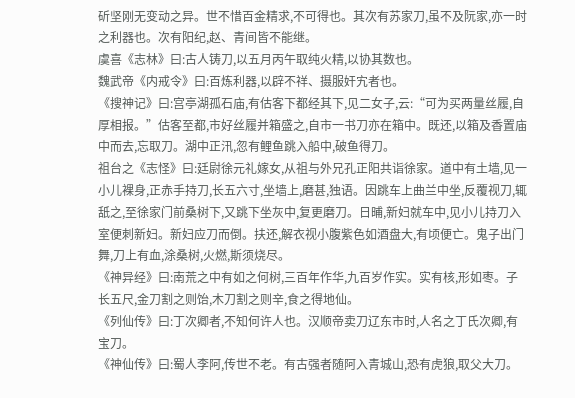斫坚刚无变动之异。世不惜百金精求,不可得也。其次有苏家刀,虽不及阮家,亦一时之利器也。次有阳纪,赵、青间皆不能继。
虞喜《志林》曰:古人铸刀,以五月丙午取纯火精,以协其数也。
魏武帝《内戒令》曰:百炼利器,以辟不祥、摄服奸宄者也。
《搜神记》曰:宫亭湖孤石庙,有估客下都经其下,见二女子,云:“可为买两量丝履,自厚相报。”估客至都,市好丝履并箱盛之,自市一书刀亦在箱中。既还,以箱及香置庙中而去,忘取刀。湖中正汛,忽有鲤鱼跳入船中,破鱼得刀。
祖台之《志怪》曰:廷尉徐元礼嫁女,从祖与外兄孔正阳共诣徐家。道中有土墙,见一小儿裸身,正赤手持刀,长五六寸,坐墙上,磨甚,独语。因跳车上曲兰中坐,反覆视刀,辄舐之,至徐家门前桑树下,又跳下坐灰中,复更磨刀。日晡,新妇就车中,见小儿持刀入室便刺新妇。新妇应刀而倒。扶还,解衣视小腹紫色如酒盘大,有顷便亡。鬼子出门舞,刀上有血,涂桑树,火燃,斯须烧尽。
《神异经》曰:南荒之中有如之何树,三百年作华,九百岁作实。实有核,形如枣。子长五尺,金刀割之则饴,木刀割之则辛,食之得地仙。
《列仙传》曰:丁次卿者,不知何许人也。汉顺帝卖刀辽东市时,人名之丁氏次卿,有宝刀。
《神仙传》曰:蜀人李阿,传世不老。有古强者随阿入青城山,恐有虎狼,取父大刀。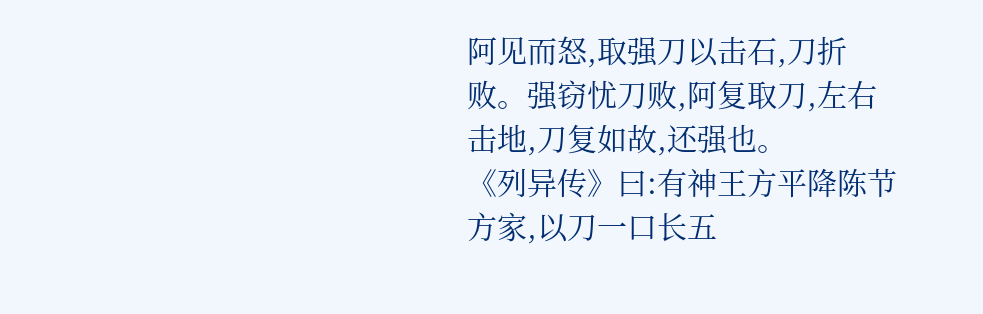阿见而怒,取强刀以击石,刀折败。强窃忧刀败,阿复取刀,左右击地,刀复如故,还强也。
《列异传》曰:有神王方平降陈节方家,以刀一口长五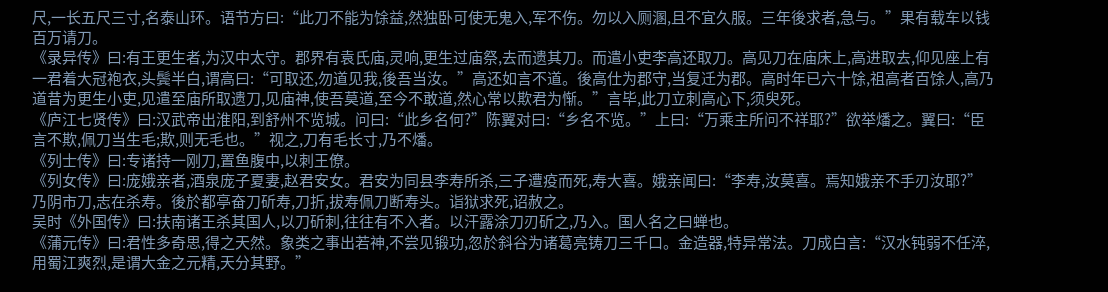尺,一长五尺三寸,名泰山环。语节方曰:“此刀不能为馀益,然独卧可使无鬼入,军不伤。勿以入厕溷,且不宜久服。三年後求者,急与。”果有载车以钱百万请刀。
《录异传》曰:有王更生者,为汉中太守。郡界有袁氏庙,灵响,更生过庙祭,去而遗其刀。而遣小吏李高还取刀。高见刀在庙床上,高进取去,仰见座上有一君着大冠袍衣,头鬓半白,谓高曰:“可取还,勿道见我,後吾当汝。”高还如言不道。後高仕为郡守,当复迁为郡。高时年已六十馀,祖高者百馀人,高乃道昔为更生小吏,见遣至庙所取遗刀,见庙神,使吾莫道,至今不敢道,然心常以欺君为惭。”言毕,此刀立刺高心下,须臾死。
《庐江七贤传》曰:汉武帝出淮阳,到舒州不览城。问曰:“此乡名何?”陈翼对曰:“乡名不览。”上曰:“万乘主所问不祥耶?”欲举燔之。翼曰:“臣言不欺,佩刀当生毛;欺,则无毛也。”视之,刀有毛长寸,乃不燔。
《列士传》曰:专诸持一刚刀,置鱼腹中,以刺王僚。
《列女传》曰:庞娥亲者,酒泉庞子夏妻,赵君安女。君安为同县李寿所杀,三子遭疫而死,寿大喜。娥亲闻曰:“李寿,汝莫喜。焉知娥亲不手刃汝耶?”乃阴市刀,志在杀寿。後於都亭奋刀斫寿,刀折,拔寿佩刀断寿头。诣狱求死,诏赦之。
吴时《外国传》曰:扶南诸王杀其国人,以刀斫刺,往往有不入者。以汗露涂刀刃斫之,乃入。国人名之曰蝉也。
《蒲元传》曰:君性多奇思,得之天然。象类之事出若神,不尝见锻功,忽於斜谷为诸葛亮铸刀三千口。金造器,特异常法。刀成白言:“汉水钝弱不任淬,用蜀江爽烈,是谓大金之元精,天分其野。”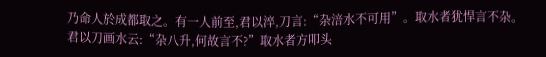乃命人於成都取之。有一人前至,君以淬,刀言:“杂涪水不可用”。取水者犹悍言不杂。君以刀画水云:“杂八升,何故言不?”取水者方叩头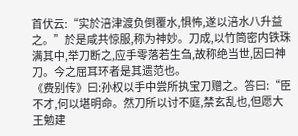首伏云:“实於涪津渡负倒覆水,惧怖,遂以涪水八升益之。”於是咸共惊服,称为神妙。刀成,以竹筒密内铁珠满其中,举刀断之,应手零落若生刍,故称绝当世,因曰神刀。今之屈耳环者是其遗范也。
《费别传》曰:孙权以手中尝所执宝刀赠之。答曰:“臣不才,何以堪明命。然刀所以讨不庭,禁玄乱也,但愿大王勉建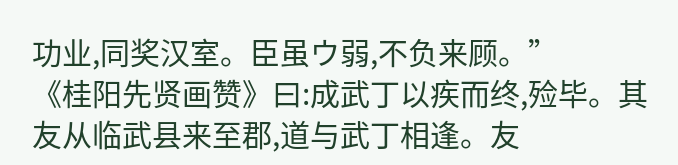功业,同奖汉室。臣虽ウ弱,不负来顾。”
《桂阳先贤画赞》曰:成武丁以疾而终,殓毕。其友从临武县来至郡,道与武丁相逢。友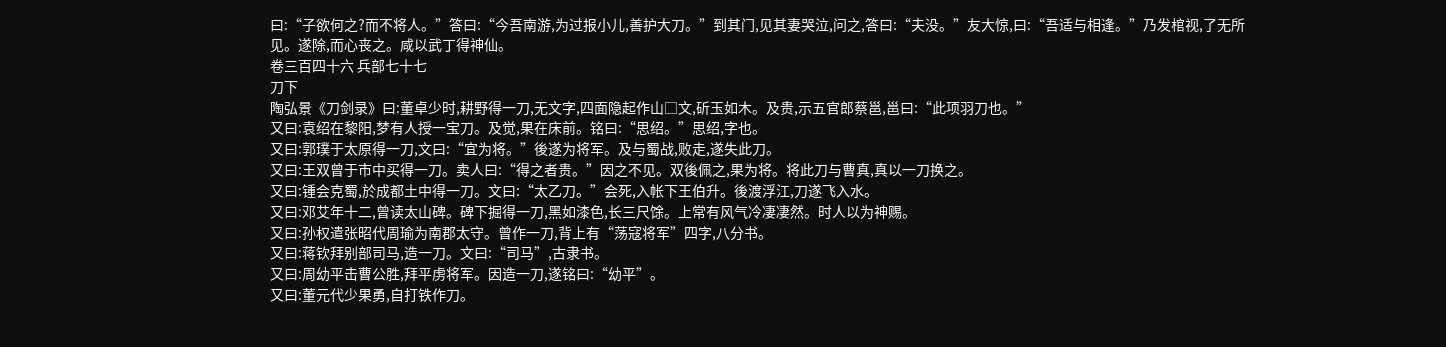曰:“子欲何之?而不将人。”答曰:“今吾南游,为过报小儿,善护大刀。”到其门,见其妻哭泣,问之,答曰:“夫没。”友大惊,曰:“吾适与相逢。”乃发棺视,了无所见。遂除,而心丧之。咸以武丁得神仙。
卷三百四十六 兵部七十七
刀下
陶弘景《刀剑录》曰:董卓少时,耕野得一刀,无文字,四面隐起作山□文,斫玉如木。及贵,示五官郎蔡邕,邕曰:“此项羽刀也。”
又曰:袁绍在黎阳,梦有人授一宝刀。及觉,果在床前。铭曰:“思绍。”思绍,字也。
又曰:郭璞于太原得一刀,文曰:“宜为将。”後遂为将军。及与蜀战,败走,遂失此刀。
又曰:王双曾于市中买得一刀。卖人曰:“得之者贵。”因之不见。双後佩之,果为将。将此刀与曹真,真以一刀换之。
又曰:锺会克蜀,於成都土中得一刀。文曰:“太乙刀。”会死,入帐下王伯升。後渡浮江,刀遂飞入水。
又曰:邓艾年十二,曾读太山碑。碑下掘得一刀,黑如漆色,长三尺馀。上常有风气冷凄凄然。时人以为神赐。
又曰:孙权遣张昭代周瑜为南郡太守。曾作一刀,背上有“荡寇将军”四字,八分书。
又曰:蒋钦拜别部司马,造一刀。文曰:“司马”,古隶书。
又曰:周幼平击曹公胜,拜平虏将军。因造一刀,遂铭曰:“幼平”。
又曰:董元代少果勇,自打铁作刀。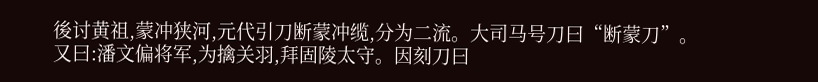後讨黄祖,蒙冲狭河,元代引刀断蒙冲缆,分为二流。大司马号刀曰“断蒙刀”。
又曰:潘文偏将军,为擒关羽,拜固陵太守。因刻刀曰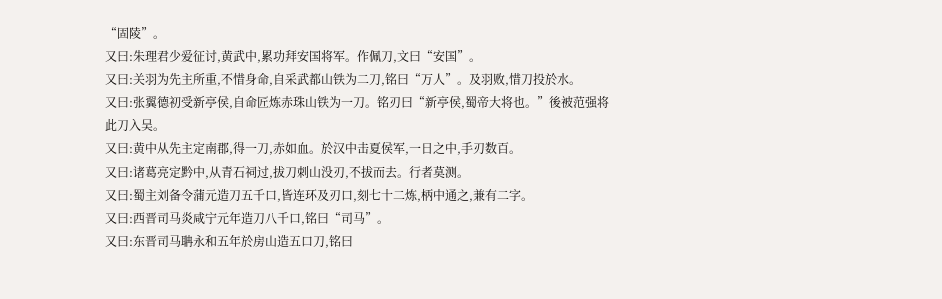“固陵”。
又曰:朱理君少爱征讨,黄武中,累功拜安国将军。作佩刀,文曰“安国”。
又曰:关羽为先主所重,不惜身命,自采武都山铁为二刀,铭曰“万人”。及羽败,惜刀投於水。
又曰:张翼德初受新亭侯,自命匠炼赤珠山铁为一刀。铭刃曰“新亭侯,蜀帝大将也。”後被范强将此刀入吴。
又曰:黄中从先主定南郡,得一刀,赤如血。於汉中击夏侯军,一日之中,手刃数百。
又曰:诸葛亮定黔中,从青石祠过,拔刀刺山没刃,不拔而去。行者莫测。
又曰:蜀主刘备令蒲元造刀五千口,皆连环及刃口,刻七十二炼,柄中通之,兼有二字。
又曰:西晋司马炎咸宁元年造刀八千口,铭曰“司马”。
又曰:东晋司马聃永和五年於房山造五口刀,铭曰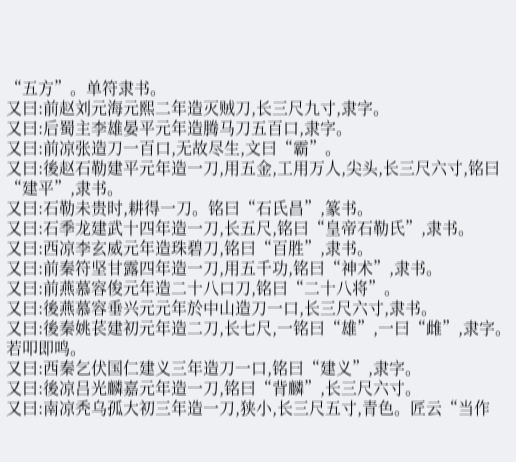“五方”。单符隶书。
又曰:前赵刘元海元熙二年造灭贼刀,长三尺九寸,隶字。
又曰:后蜀主李雄晏平元年造腾马刀五百口,隶字。
又曰:前凉张造刀一百口,无故尽生,文曰“霸”。
又曰:後赵石勒建平元年造一刀,用五金,工用万人,尖头,长三尺六寸,铭曰“建平”,隶书。
又曰:石勒未贵时,耕得一刀。铭曰“石氏昌”,篆书。
又曰:石季龙建武十四年造一刀,长五尺,铭曰“皇帝石勒氏”,隶书。
又曰:西凉李玄威元年造珠碧刀,铭曰“百胜”,隶书。
又曰:前秦符坚甘露四年造一刀,用五千功,铭曰“神术”,隶书。
又曰:前燕慕容俊元年造二十八口刀,铭曰“二十八将”。
又曰:後燕慕容垂兴元元年於中山造刀一口,长三尺六寸,隶书。
又曰:後秦姚苌建初元年造二刀,长七尺,一铭曰“雄”,一曰“雌”,隶字。若叩即鸣。
又曰:西秦乞伏国仁建义三年造刀一口,铭曰“建义”,隶字。
又曰:後凉吕光麟嘉元年造一刀,铭曰“背麟”,长三尺六寸。
又曰:南凉秃乌孤大初三年造一刀,狭小,长三尺五寸,青色。匠云“当作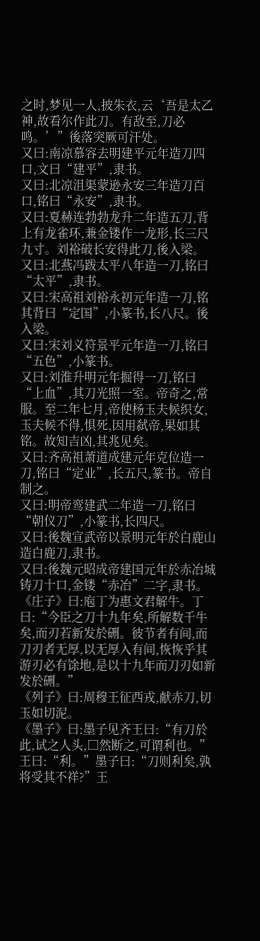之时,梦见一人,披朱衣,云‘吾是太乙神,故看尔作此刀。有敌至,刀必鸣。’”後落突厥可汗处。
又曰:南凉慕容去明建平元年造刀四口,文曰“建平”,隶书。
又曰:北凉沮渠蒙逊永安三年造刀百口,铭曰“永安”,隶书。
又曰:夏赫连勃勃龙升二年造五刀,背上有龙雀环,兼金镂作一龙形,长三尺九寸。刘裕破长安得此刀,後入梁。
又曰:北燕冯跋太平八年造一刀,铭曰“太平”,隶书。
又曰:宋高祖刘裕永初元年造一刀,铭其背曰“定国”,小篆书,长八尺。後入梁。
又曰:宋刘义符景平元年造一刀,铭曰“五色”,小篆书。
又曰:刘淮升明元年掘得一刀,铭曰“上血”,其刀光照一室。帝奇之,常服。至二年七月,帝使杨玉夫候织女,玉夫候不得,惧死,因用弑帝,果如其铭。故知吉凶,其兆见矣。
又曰:齐高祖萧道成建元年克位造一刀,铭曰“定业”,长五尺,篆书。帝自制之。
又曰:明帝鸾建武二年造一刀,铭曰“朝仪刀”,小篆书,长四尺。
又曰:後魏宣武帝以景明元年於白鹿山造白鹿刀,隶书。
又曰:後魏元昭成帝建国元年於赤冶城铸刀十口,金镂“赤冶”二字,隶书。
《庄子》曰:庖丁为惠文君解牛。丁曰:“今臣之刀十九年矣,所解数千牛矣,而刃若新发於硎。彼节者有间,而刀刃者无厚,以无厚入有间,恢恢乎其游刃必有馀地,是以十九年而刀刃如新发於硎。”
《列子》曰:周穆王征西戎,献赤刀,切玉如切泥。
《墨子》曰:墨子见齐王曰:“有刀於此,试之人头,□然断之,可谓利也。”王曰:“利。”墨子曰:“刀则利矣,孰将受其不祥?”王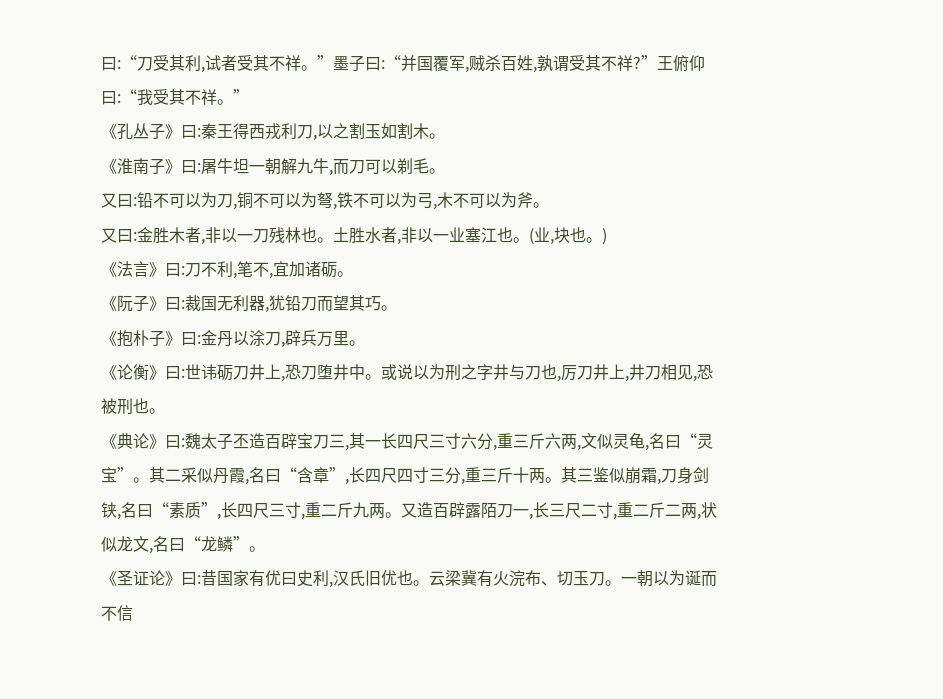曰:“刀受其利,试者受其不祥。”墨子曰:“并国覆军,贼杀百姓,孰谓受其不祥?”王俯仰曰:“我受其不祥。”
《孔丛子》曰:秦王得西戎利刀,以之割玉如割木。
《淮南子》曰:屠牛坦一朝解九牛,而刀可以剃毛。
又曰:铅不可以为刀,铜不可以为弩,铁不可以为弓,木不可以为斧。
又曰:金胜木者,非以一刀残林也。土胜水者,非以一业塞江也。(业,块也。)
《法言》曰:刀不利,笔不,宜加诸砺。
《阮子》曰:裁国无利器,犹铅刀而望其巧。
《抱朴子》曰:金丹以涂刀,辟兵万里。
《论衡》曰:世讳砺刀井上,恐刀堕井中。或说以为刑之字井与刀也,厉刀井上,井刀相见,恐被刑也。
《典论》曰:魏太子丕造百辟宝刀三,其一长四尺三寸六分,重三斤六两,文似灵龟,名曰“灵宝”。其二采似丹霞,名曰“含章”,长四尺四寸三分,重三斤十两。其三鉴似崩霜,刀身剑铗,名曰“素质”,长四尺三寸,重二斤九两。又造百辟露陌刀一,长三尺二寸,重二斤二两,状似龙文,名曰“龙鳞”。
《圣证论》曰:昔国家有优曰史利,汉氏旧优也。云梁冀有火浣布、切玉刀。一朝以为诞而不信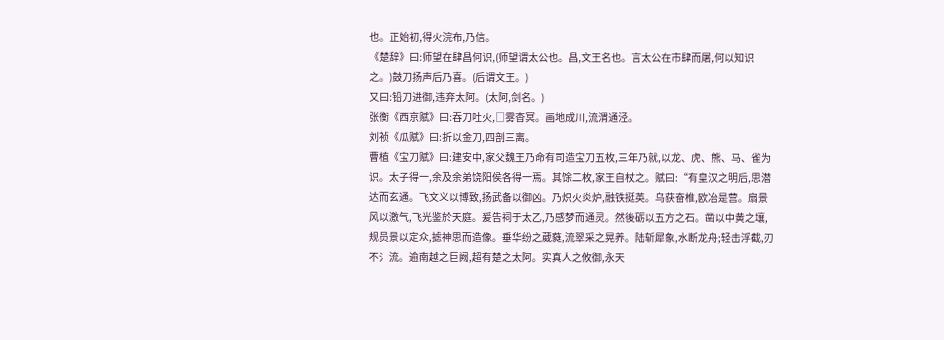也。正始初,得火浣布,乃信。
《楚辞》曰:师望在肆昌何识,(师望谓太公也。昌,文王名也。言太公在市肆而屠,何以知识之。)鼓刀扬声后乃喜。(后谓文王。)
又曰:铅刀进御,违弃太阿。(太阿,剑名。)
张衡《西京赋》曰:吞刀吐火,□雾杳冥。画地成川,流渭通泾。
刘祯《瓜赋》曰:折以金刀,四剖三离。
曹植《宝刀赋》曰:建安中,家父魏王乃命有司造宝刀五枚,三年乃就,以龙、虎、熊、马、雀为识。太子得一,余及余弟饶阳侯各得一焉。其馀二枚,家王自杖之。赋曰:“有皇汉之明后,思潜达而玄通。飞文义以博致,扬武备以御凶。乃炽火炎炉,融铁挺英。乌获奋椎,欧冶是营。扇景风以激气,飞光鉴於天庭。爰告祠于太乙,乃感梦而通灵。然後砺以五方之石。凿以中黄之壤,规员景以定众,摅神思而造像。垂华纷之葳蕤,流翠采之晃养。陆斩犀象,水断龙舟;轻击浮截,刃不氵流。逾南越之巨阙,超有楚之太阿。实真人之攸御,永天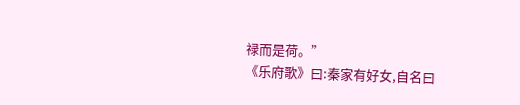禄而是荷。”
《乐府歌》曰:秦家有好女,自名曰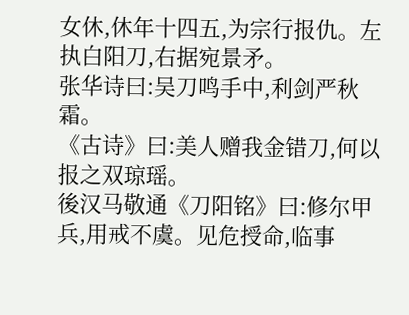女休,休年十四五,为宗行报仇。左执白阳刀,右据宛景矛。
张华诗曰:吴刀鸣手中,利剑严秋霜。
《古诗》曰:美人赠我金错刀,何以报之双琼瑶。
後汉马敬通《刀阳铭》曰:修尔甲兵,用戒不虞。见危授命,临事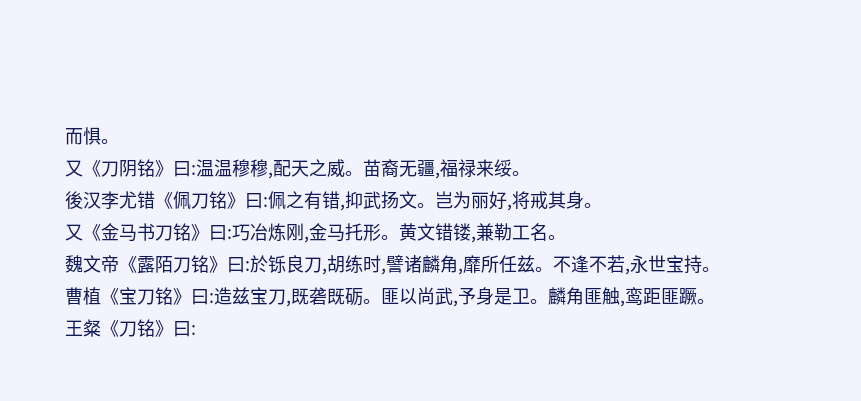而惧。
又《刀阴铭》曰:温温穆穆,配天之威。苗裔无疆,福禄来绥。
後汉李尤错《佩刀铭》曰:佩之有错,抑武扬文。岂为丽好,将戒其身。
又《金马书刀铭》曰:巧冶炼刚,金马托形。黄文错镂,兼勒工名。
魏文帝《露陌刀铭》曰:於铄良刀,胡练时,譬诸麟角,靡所任兹。不逢不若,永世宝持。
曹植《宝刀铭》曰:造兹宝刀,既砻既砺。匪以尚武,予身是卫。麟角匪触,鸾距匪蹶。
王粲《刀铭》曰: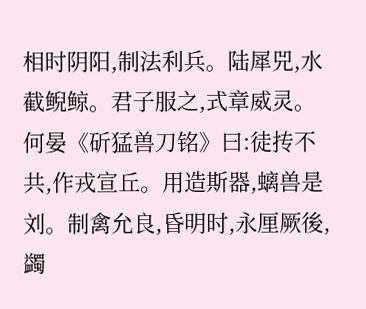相时阴阳,制法利兵。陆犀兕,水截鲵鲸。君子服之,式章威灵。
何晏《斫猛兽刀铭》曰:徒抟不共,作戎宣丘。用造斯器,螭兽是刘。制禽允良,昏明时,永厘厥後,蠲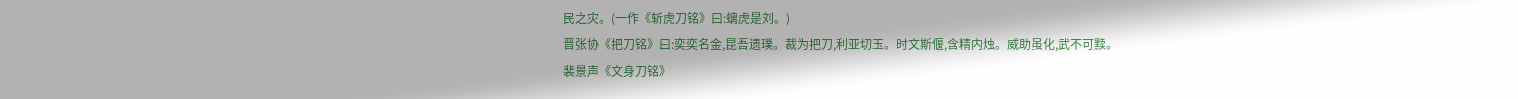民之灾。(一作《斩虎刀铭》曰:螭虎是刘。)
晋张协《把刀铭》曰:奕奕名金,昆吾遗璞。裁为把刀,利亚切玉。时文斯偃,含精内烛。威助虽化,武不可黩。
裴景声《文身刀铭》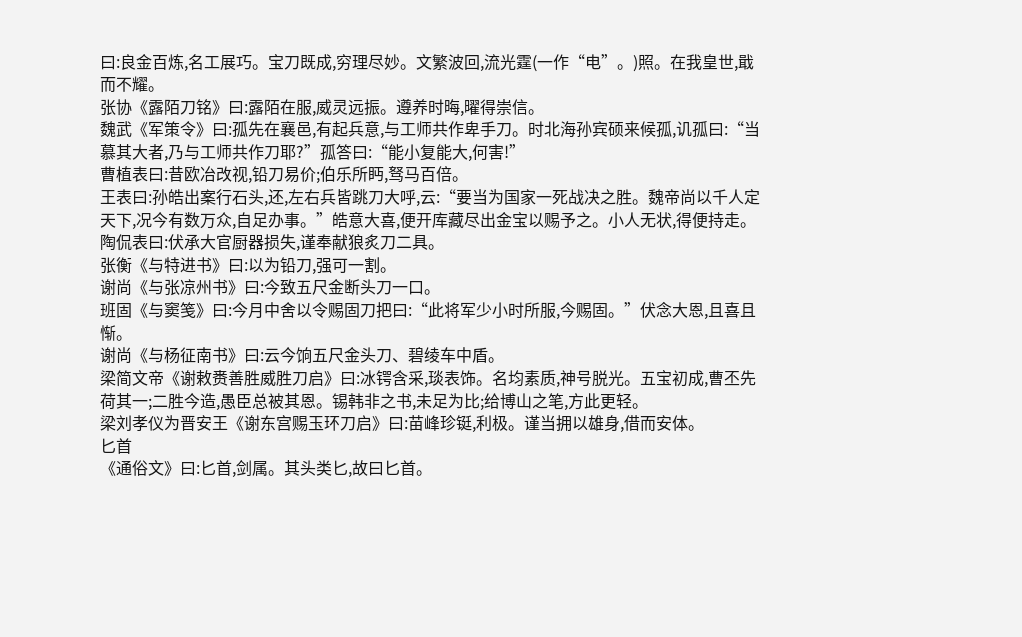曰:良金百炼,名工展巧。宝刀既成,穷理尽妙。文繁波回,流光霆(一作“电”。)照。在我皇世,戢而不耀。
张协《露陌刀铭》曰:露陌在服,威灵远振。遵养时晦,曜得崇信。
魏武《军策令》曰:孤先在襄邑,有起兵意,与工师共作卑手刀。时北海孙宾硕来候孤,讥孤曰:“当慕其大者,乃与工师共作刀耶?”孤答曰:“能小复能大,何害!”
曹植表曰:昔欧冶改视,铅刀易价;伯乐所眄,驽马百倍。
王表曰:孙皓出案行石头,还,左右兵皆跳刀大呼,云:“要当为国家一死战决之胜。魏帝尚以千人定天下,况今有数万众,自足办事。”皓意大喜,便开库藏尽出金宝以赐予之。小人无状,得便持走。
陶侃表曰:伏承大官厨器损失,谨奉献狼炙刀二具。
张衡《与特进书》曰:以为铅刀,强可一割。
谢尚《与张凉州书》曰:今致五尺金断头刀一口。
班固《与窦笺》曰:今月中舍以令赐固刀把曰:“此将军少小时所服,今赐固。”伏念大恩,且喜且惭。
谢尚《与杨征南书》曰:云今饷五尺金头刀、碧绫车中盾。
梁简文帝《谢敕赉善胜威胜刀启》曰:冰锷含采,琰表饰。名均素质,神号脱光。五宝初成,曹丕先荷其一;二胜今造,愚臣总被其恩。锡韩非之书,未足为比;给博山之笔,方此更轻。
梁刘孝仪为晋安王《谢东宫赐玉环刀启》曰:苗峰珍铤,利极。谨当拥以雄身,借而安体。
匕首
《通俗文》曰:匕首,剑属。其头类匕,故曰匕首。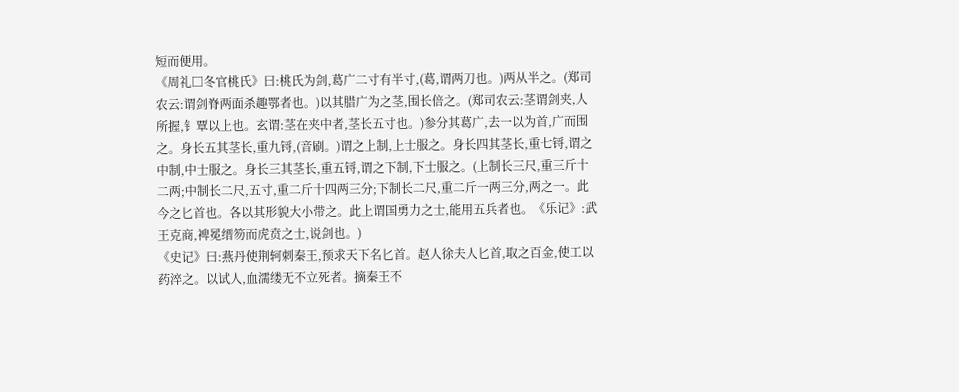短而便用。
《周礼□冬官桃氏》曰:桃氏为剑,葛广二寸有半寸,(葛,谓两刀也。)两从半之。(郑司农云:谓剑脊两面杀趣鄂者也。)以其腊广为之茎,围长倍之。(郑司农云:茎谓剑夹,人所握,钅覃以上也。玄谓:茎在夹中者,茎长五寸也。)参分其葛广,去一以为首,广而围之。身长五其茎长,重九锊,(音刷。)谓之上制,上士服之。身长四其茎长,重七锊,谓之中制,中士服之。身长三其茎长,重五锊,谓之下制,下士服之。(上制长三尺,重三斤十二两;中制长二尺,五寸,重二斤十四两三分;下制长二尺,重二斤一两三分,两之一。此今之匕首也。各以其形貌大小带之。此上谓国勇力之士,能用五兵者也。《乐记》:武王克商,裨冕缙笏而虎贲之士,说剑也。)
《史记》曰:燕丹使荆轲刺秦王,预求天下名匕首。赵人徐夫人匕首,取之百金,使工以药淬之。以试人,血濡缕无不立死者。摘秦王不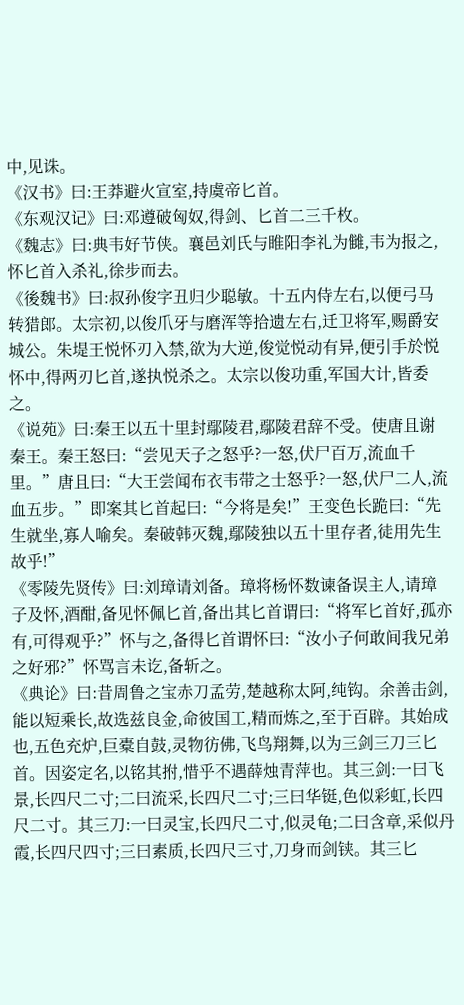中,见诛。
《汉书》曰:王莽避火宣室,持虞帝匕首。
《东观汉记》曰:邓遵破匈奴,得剑、匕首二三千枚。
《魏志》曰:典韦好节侠。襄邑刘氏与睢阳李礼为雠,韦为报之,怀匕首入杀礼,徐步而去。
《後魏书》曰:叔孙俊字丑归少聪敏。十五内侍左右,以便弓马转猎郎。太宗初,以俊爪牙与磨浑等拾遗左右,迁卫将军,赐爵安城公。朱堤王悦怀刃入禁,欲为大逆,俊觉悦动有异,便引手於悦怀中,得两刃匕首,遂执悦杀之。太宗以俊功重,军国大计,皆委之。
《说苑》曰:秦王以五十里封鄢陵君,鄢陵君辞不受。使唐且谢秦王。秦王怒曰:“尝见天子之怒乎?一怒,伏尸百万,流血千里。”唐且曰:“大王尝闻布衣韦带之士怒乎?一怒,伏尸二人,流血五步。”即案其匕首起曰:“今将是矣!”王变色长跪曰:“先生就坐,寡人喻矣。秦破韩灭魏,鄢陵独以五十里存者,徒用先生故乎!”
《零陵先贤传》曰:刘璋请刘备。璋将杨怀数谏备误主人,请璋子及怀,酒酣,备见怀佩匕首,备出其匕首谓曰:“将军匕首好,孤亦有,可得观乎?”怀与之,备得匕首谓怀曰:“汝小子何敢间我兄弟之好邪?”怀骂言未讫,备斩之。
《典论》曰:昔周鲁之宝赤刀孟劳,楚越称太阿,纯钩。余善击剑,能以短乘长,故选兹良金,命彼国工,精而炼之,至于百辟。其始成也,五色充炉,巨橐自鼓,灵物彷佛,飞鸟翔舞,以为三剑三刀三匕首。因姿定名,以铭其拊,惜乎不遇薛烛青萍也。其三剑:一曰飞景,长四尺二寸;二曰流采,长四尺二寸;三曰华铤,色似彩虹,长四尺二寸。其三刀:一曰灵宝,长四尺二寸,似灵龟;二曰含章,采似丹霞,长四尺四寸;三曰素质,长四尺三寸,刀身而剑铗。其三匕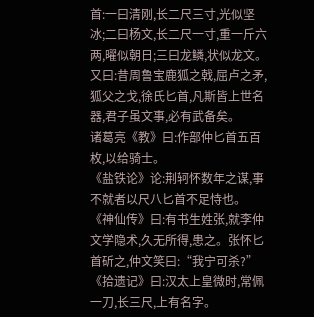首:一曰清刚,长二尺三寸,光似坚冰;二曰杨文,长二尺一寸,重一斤六两,曜似朝日;三曰龙鳞,状似龙文。
又曰:昔周鲁宝鹿狐之戟,屈卢之矛,狐父之戈,徐氏匕首,凡斯皆上世名器,君子虽文事,必有武备矣。
诸葛亮《教》曰:作部仲匕首五百枚,以给骑士。
《盐铁论》论:荆轲怀数年之谋,事不就者以尺八匕首不足恃也。
《神仙传》曰:有书生姓张,就李仲文学隐术,久无所得,患之。张怀匕首斫之,仲文笑曰:“我宁可杀?”
《拾遗记》曰:汉太上皇微时,常佩一刀,长三尺,上有名字。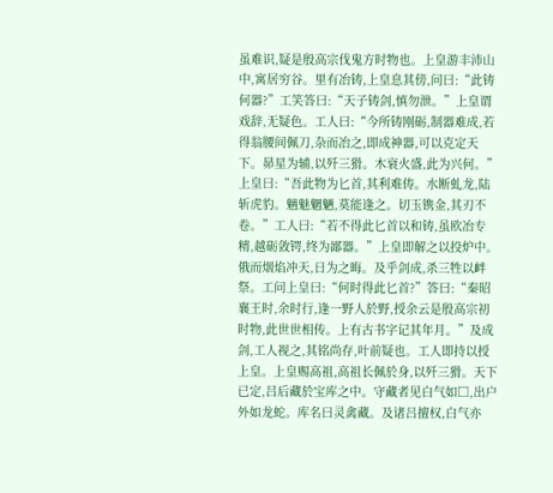虽难识,疑是殷高宗伐鬼方时物也。上皇游丰沛山中,寓居穷谷。里有冶铸,上皇息其傍,问曰:“此铸何器?”工笑答曰:“天子铸剑,慎勿泄。”上皇谓戏辞,无疑色。工人曰:“今所铸刚砺,制器难成,若得翁腰间佩刀,杂而冶之,即成神器,可以克定天下。昴星为辅,以歼三猾。木衰火盛,此为兴何。”上皇曰:“吾此物为匕首,其利难俦。水断虬龙,陆斩虎豹。魑魅魍魉,莫能逢之。切玉镌金,其刃不卷。”工人曰:“若不得此匕首以和铸,虽欧冶专精,越砺敛锷,终为鄙器。”上皇即解之以投炉中。俄而烟焰冲天,日为之晦。及乎剑成,杀三牲以衅祭。工问上皇曰:“何时得此匕首?”答曰:“秦昭襄王时,余时行,逢一野人於野,授余云是殷高宗初时物,此世世相传。上有古书字记其年月。”及成剑,工人视之,其铭尚存,叶前疑也。工人即持以授上皇。上皇赐高祖,高祖长佩於身,以歼三猾。天下已定,吕后藏於宝库之中。守藏者见白气如□,出户外如龙蛇。库名曰灵禽藏。及诸吕擅权,白气亦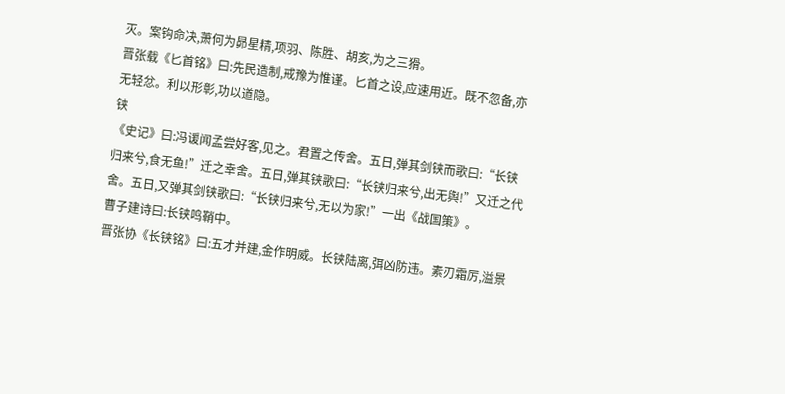灭。案钩命决,萧何为昴星精,项羽、陈胜、胡亥,为之三猾。
晋张载《匕首铭》曰:先民造制,戒豫为惟谨。匕首之设,应速用近。既不忽备,亦无轻忿。利以形彰,功以道隐。
铗
《史记》曰:冯谖闻孟尝好客,见之。君置之传舍。五日,弹其剑铗而歌曰:“长铗归来兮,食无鱼!”迁之幸舍。五日,弹其铗歌曰:“长铗归来兮,出无舆!”又迁之代舍。五日,又弹其剑铗歌曰:“长铗归来兮,无以为家!”一出《战国策》。
曹子建诗曰:长铗鸣鞘中。
晋张协《长铗铭》曰:五才并建,金作明威。长铗陆离,弭凶防违。素刃霜厉,溢景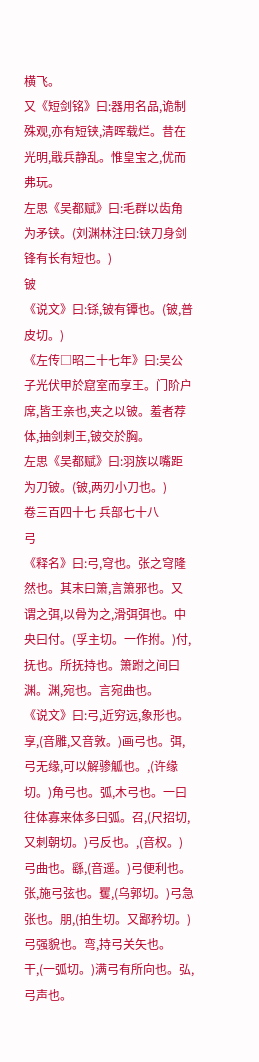横飞。
又《短剑铭》曰:器用名品,诡制殊观,亦有短铗,清晖载烂。昔在光明,戢兵静乱。惟皇宝之,优而弗玩。
左思《吴都赋》曰:毛群以齿角为矛铗。(刘渊林注曰:铗刀身剑锋有长有短也。)
铍
《说文》曰:铩,铍有镡也。(铍,普皮切。)
《左传□昭二十七年》曰:吴公子光伏甲於窟室而享王。门阶户席,皆王亲也,夹之以铍。羞者荐体,抽剑刺王,铍交於胸。
左思《吴都赋》曰:羽族以嘴距为刀铍。(铍,两刃小刀也。)
卷三百四十七 兵部七十八
弓
《释名》曰:弓,穹也。张之穹隆然也。其末曰箫,言箫邪也。又谓之弭,以骨为之,滑弭弭也。中央曰付。(孚主切。一作拊。)付,抚也。所抚持也。箫跗之间曰渊。渊,宛也。言宛曲也。
《说文》曰:弓,近穷远,象形也。享,(音雕,又音敦。)画弓也。弭,弓无缘,可以解骖觚也。,(许缘切。)角弓也。弧,木弓也。一曰往体寡来体多曰弧。召,(尺招切,又刺朝切。)弓反也。,(音权。)弓曲也。繇,(音遥。)弓便利也。张,施弓弦也。矍,(乌郭切。)弓急张也。朋,(拍生切。又鄙矜切。)弓强貌也。弯,持弓关矢也。干,(一弧切。)满弓有所向也。弘,弓声也。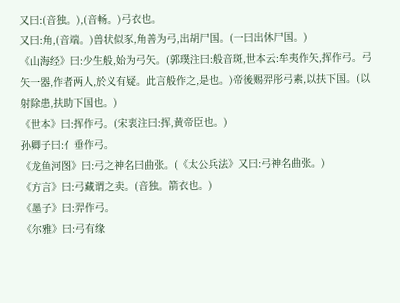又曰:(音独。),(音畅。)弓衣也。
又曰:角,(音端。)兽状似豕,角善为弓,出胡尸国。(一曰出休尸国。)
《山海经》曰:少生般,始为弓矢。(郭璞注曰:般音斑,世本云:牟夷作矢,挥作弓。弓矢一器,作者两人,於义有疑。此言般作之,是也。)帝後赐羿彤弓素,以扶下国。(以射除患,扶助下国也。)
《世本》曰:挥作弓。(宋衷注曰:挥,黄帝臣也。)
孙卿子曰:亻垂作弓。
《龙鱼河图》曰:弓之神名曰曲张。(《太公兵法》又曰:弓神名曲张。)
《方言》曰:弓藏谓之卖。(音独。箭衣也。)
《墨子》曰:羿作弓。
《尔雅》曰:弓有缘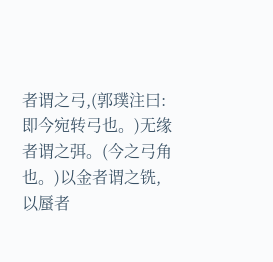者谓之弓,(郭璞注曰:即今宛转弓也。)无缘者谓之弭。(今之弓角也。)以金者谓之铣,以蜃者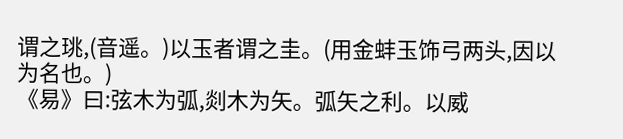谓之珧,(音遥。)以玉者谓之圭。(用金蚌玉饰弓两头,因以为名也。)
《易》曰:弦木为弧,剡木为矢。弧矢之利。以威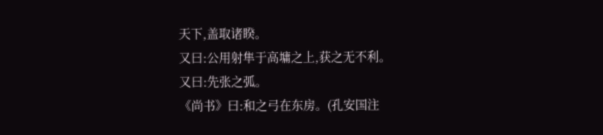天下,盖取诸睽。
又曰:公用射隼于高墉之上,获之无不利。
又曰:先张之弧。
《尚书》曰:和之弓在东房。(孔安国注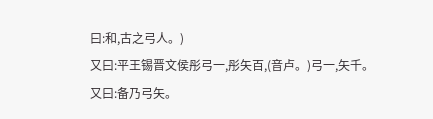曰:和,古之弓人。)
又曰:平王锡晋文侯彤弓一,彤矢百,(音卢。)弓一,矢千。
又曰:备乃弓矢。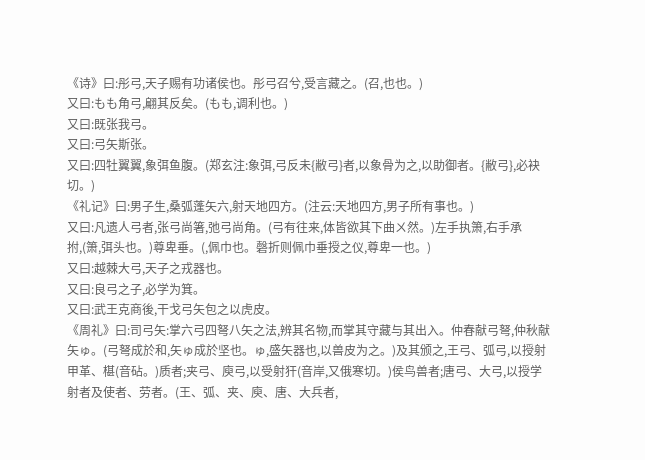《诗》曰:彤弓,天子赐有功诸侯也。彤弓召兮,受言藏之。(召,也也。)
又曰:もも角弓,翩其反矣。(もも,调利也。)
又曰:既张我弓。
又曰:弓矢斯张。
又曰:四牡翼翼,象弭鱼腹。(郑玄注:象弭,弓反未{敝弓}者,以象骨为之,以助御者。{敝弓},必袂切。)
《礼记》曰:男子生,桑弧蓬矢六,射天地四方。(注云:天地四方,男子所有事也。)
又曰:凡遗人弓者,张弓尚箸,弛弓尚角。(弓有往来,体皆欲其下曲ㄨ然。)左手执箫,右手承拊,(箫,弭头也。)尊卑垂。(,佩巾也。磬折则佩巾垂授之仪,尊卑一也。)
又曰:越棘大弓,天子之戎器也。
又曰:良弓之子,必学为箕。
又曰:武王克商後,干戈弓矢包之以虎皮。
《周礼》曰:司弓矢:掌六弓四弩八矢之法,辨其名物,而掌其守藏与其出入。仲春献弓弩,仲秋献矢ゅ。(弓弩成於和,矢ゅ成於坚也。ゅ,盛矢器也,以兽皮为之。)及其颁之,王弓、弧弓,以授射甲革、椹(音砧。)质者;夹弓、庾弓,以受射犴(音岸,又俄寒切。)侯鸟兽者;唐弓、大弓,以授学射者及使者、劳者。(王、弧、夹、庾、唐、大兵者,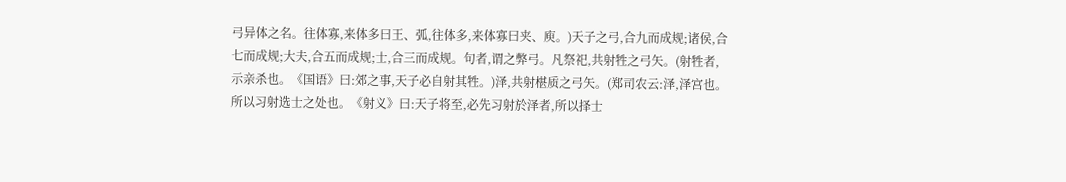弓异体之名。往体寡,来体多曰王、弧,往体多,来体寡曰夹、庾。)天子之弓,合九而成规;诸侯,合七而成规;大夫,合五而成规;士,合三而成规。句者,谓之弊弓。凡祭祀,共射牲之弓矢。(射牲者,示亲杀也。《国语》曰:郊之事,天子必自射其牲。)泽,共射椹质之弓矢。(郑司农云:泽,泽宫也。所以习射选士之处也。《射义》曰:天子将至,必先习射於泽者,所以择士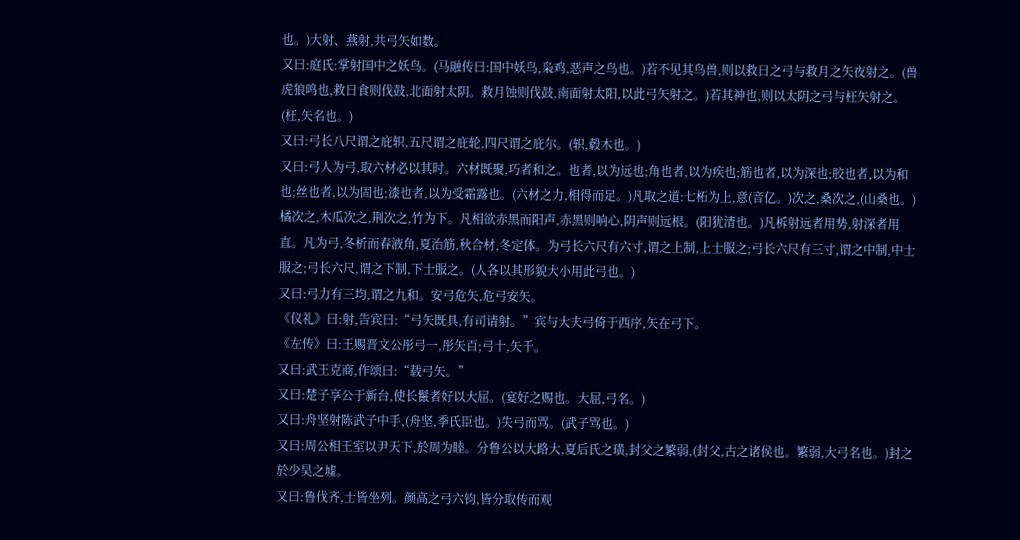也。)大射、燕射,共弓矢如数。
又曰:庭氏:掌射国中之妖鸟。(马融传曰:国中妖鸟,枭鸡,恶声之鸟也。)若不见其鸟兽,则以救日之弓与救月之矢夜射之。(兽虎狼鸣也,救日食则伐鼓,北面射太阴。救月蚀则伐鼓,南面射太阳,以此弓矢射之。)若其神也,则以太阴之弓与枉矢射之。(枉,矢名也。)
又曰:弓长八尺谓之庇轵,五尺谓之庇轮,四尺谓之庇尔。(轵,毂木也。)
又曰:弓人为弓,取六材必以其时。六材既聚,巧者和之。也者,以为远也;角也者,以为疾也;筋也者,以为深也;胶也者,以为和也;丝也者,以为固也;漆也者,以为受霜露也。(六材之力,相得而足。)凡取之道:七柘为上,意(音亿。)次之,桑次之,(山桑也。)橘次之,木瓜次之,荆次之,竹为下。凡相欲赤黑而阳声,赤黑则响心,阴声则远根。(阳犹清也。)凡柝射远者用势,射深者用直。凡为弓,冬析而春液角,夏治筋,秋合材,冬定体。为弓长六尺有六寸,谓之上制,上士服之;弓长六尺有三寸,谓之中制,中士服之;弓长六尺,谓之下制,下士服之。(人各以其形貌大小用此弓也。)
又曰:弓力有三均,谓之九和。安弓危矢,危弓安矢。
《仪礼》曰:射,告宾曰:“弓矢既具,有司请射。”宾与大夫弓倚于西序,矢在弓下。
《左传》曰:王赐晋文公彤弓一,彤矢百;弓十,矢千。
又曰:武王克商,作颂曰:“载弓矢。”
又曰:楚子享公于新台,使长鬣者好以大屈。(宴好之赐也。大屈,弓名。)
又曰:舟坚射陈武子中手,(舟坚,季氏臣也。)失弓而骂。(武子骂也。)
又曰:周公相王室以尹天下,於周为睦。分鲁公以大路大,夏后氏之璜,封父之繁弱,(封父,古之诸侯也。繁弱,大弓名也。)封之於少昊之墟。
又曰:鲁伐齐,士皆坐列。颜高之弓六钧,皆分取传而观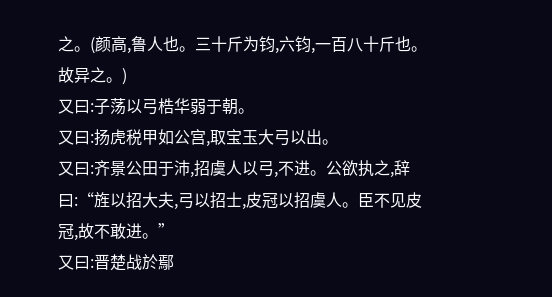之。(颜高,鲁人也。三十斤为钧,六钧,一百八十斤也。故异之。)
又曰:子荡以弓梏华弱于朝。
又曰:扬虎税甲如公宫,取宝玉大弓以出。
又曰:齐景公田于沛,招虞人以弓,不进。公欲执之,辞曰:“旌以招大夫,弓以招士,皮冠以招虞人。臣不见皮冠,故不敢进。”
又曰:晋楚战於鄢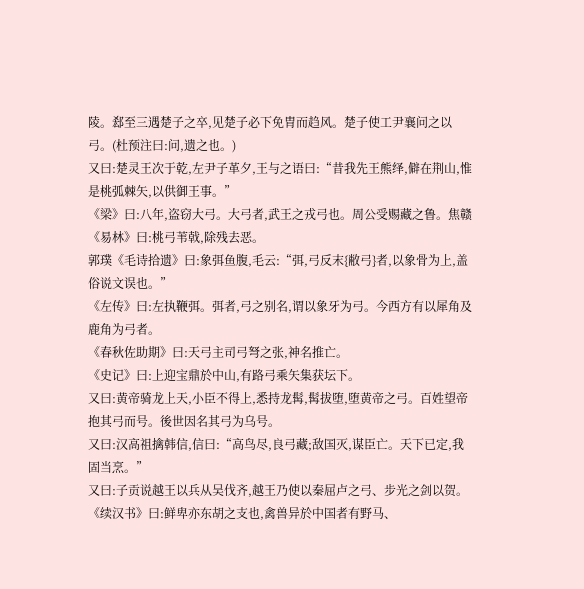陵。郄至三遇楚子之卒,见楚子必下免胄而趋风。楚子使工尹襄问之以弓。(杜预注曰:问,遗之也。)
又曰:楚灵王次于乾,左尹子革夕,王与之语曰:“昔我先王熊绎,僻在荆山,惟是桃弧棘矢,以供御王事。”
《梁》曰:八年,盗窃大弓。大弓者,武王之戎弓也。周公受赐藏之鲁。焦赣《易林》曰:桃弓苇戟,除残去恶。
郭璞《毛诗拾遗》曰:象弭鱼腹,毛云:“弭,弓反末{敝弓}者,以象骨为上,盖俗说文误也。”
《左传》曰:左执鞭弭。弭者,弓之别名,谓以象牙为弓。今西方有以犀角及鹿角为弓者。
《春秋佐助期》曰:天弓主司弓弩之张,神名推亡。
《史记》曰:上迎宝鼎於中山,有路弓乘矢集获坛下。
又曰:黄帝骑龙上天,小臣不得上,悉持龙髯,髯拔堕,堕黄帝之弓。百姓望帝抱其弓而号。後世因名其弓为乌号。
又曰:汉高祖擒韩信,信曰:“高鸟尽,良弓藏;敌国灭,谋臣亡。天下已定,我固当烹。”
又曰:子贡说越王以兵从吴伐齐,越王乃使以秦屈卢之弓、步光之剑以贺。
《续汉书》曰:鲜卑亦东胡之支也,禽兽异於中国者有野马、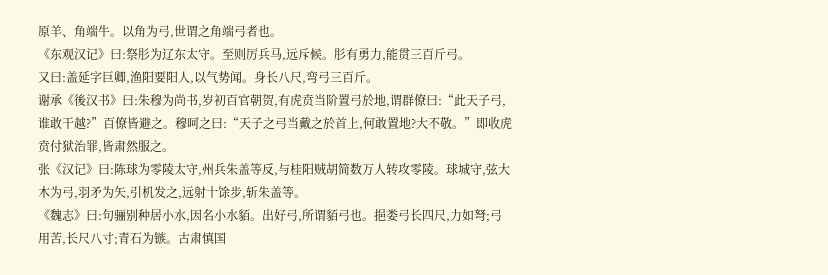原羊、角端牛。以角为弓,世谓之角端弓者也。
《东观汉记》曰:祭肜为辽东太守。至则厉兵马,远斥候。肜有勇力,能贯三百斤弓。
又曰:盖延字巨卿,渔阳要阳人,以气势闻。身长八尺,弯弓三百斤。
谢承《後汉书》曰:朱穆为尚书,岁初百官朝贺,有虎贲当阶置弓於地,谓群僚曰:“此天子弓,谁敢干越?”百僚皆避之。穆呵之曰:“天子之弓当戴之於首上,何敢置地?大不敬。”即收虎贲付狱治罪,皆肃然服之。
张《汉记》曰:陈球为零陵太守,州兵朱盖等反,与桂阳贼胡简数万人转攻零陵。球城守,弦大木为弓,羽矛为矢,引机发之,远射十馀步,斩朱盖等。
《魏志》曰:句骊别种居小水,因名小水貊。出好弓,所谓貊弓也。挹娄弓长四尺,力如弩;弓用苦,长尺八寸;青石为镞。古肃慎国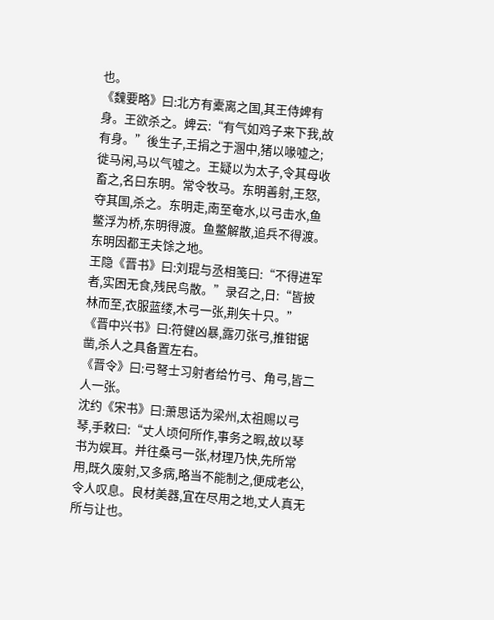也。
《魏要略》曰:北方有橐离之国,其王侍婢有身。王欲杀之。婢云:“有气如鸡子来下我,故有身。”後生子,王捐之于溷中,猪以喙嘘之;徙马闲,马以气嘘之。王疑以为太子,令其母收畜之,名曰东明。常令牧马。东明善射,王怒,夺其国,杀之。东明走,南至奄水,以弓击水,鱼鳖浮为桥,东明得渡。鱼鳖解散,追兵不得渡。东明因都王夫馀之地。
王隐《晋书》曰:刘琨与丞相笺曰:“不得进军者,实困无食,残民鸟散。”录召之,日:“皆披林而至,衣服蓝缕,木弓一张,荆矢十只。”
《晋中兴书》曰:符健凶暴,露刃张弓,推钳锯凿,杀人之具备置左右。
《晋令》曰:弓弩士习射者给竹弓、角弓,皆二人一张。
沈约《宋书》曰:萧思话为梁州,太祖赐以弓琴,手敕曰:“丈人顷何所作,事务之暇,故以琴书为娱耳。并往桑弓一张,材理乃快,先所常用,既久废射,又多病,略当不能制之,便成老公,令人叹息。良材美器,宜在尽用之地,丈人真无所与让也。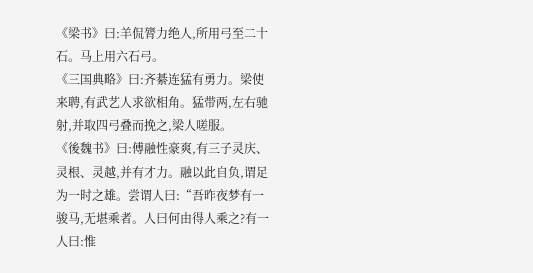《梁书》曰:羊侃膂力绝人,所用弓至二十石。马上用六石弓。
《三国典略》曰:齐綦连猛有勇力。梁使来聘,有武艺人求欲相角。猛带两,左右驰射,并取四弓叠而挽之,梁人嗟服。
《後魏书》曰:傅融性豪爽,有三子灵庆、灵根、灵越,并有才力。融以此自负,谓足为一时之雄。尝谓人曰:“吾昨夜梦有一骏马,无堪乘者。人曰何由得人乘之?有一人曰:惟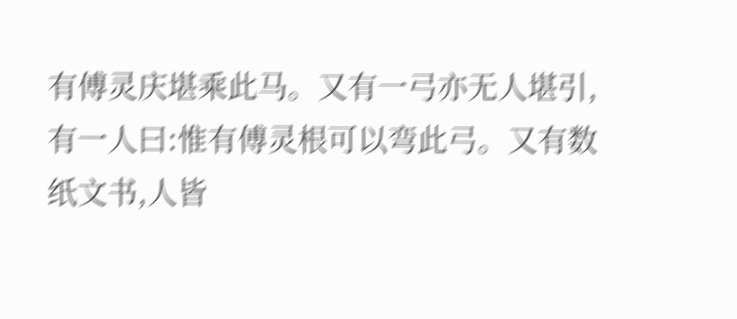有傅灵庆堪乘此马。又有一弓亦无人堪引,有一人曰:惟有傅灵根可以弯此弓。又有数纸文书,人皆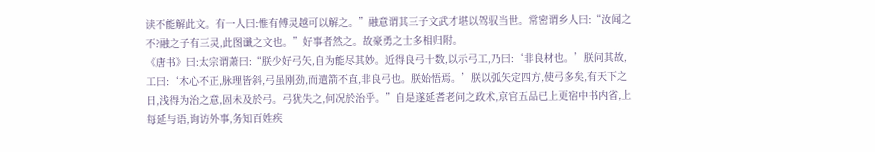读不能解此文。有一人曰:惟有傅灵越可以解之。”融意谓其三子文武才堪以驾驭当世。常密谓乡人曰:“汝闻之不?融之子有三灵,此图谶之文也。”好事者然之。故豪勇之士多相归附。
《唐书》曰:太宗谓萧曰:“朕少好弓矢,自为能尽其妙。近得良弓十数,以示弓工,乃曰:‘非良材也。’朕问其故,工曰:‘木心不正,脉理皆斜,弓虽刚劲,而遣箭不直,非良弓也。朕始悟焉。’朕以弧矢定四方,使弓多矣,有天下之日,浅得为治之意,固未及於弓。弓犹失之,何况於治乎。”自是遂延耆老问之政术,京官五品已上更宿中书内省,上每延与语,询访外事,务知百姓疾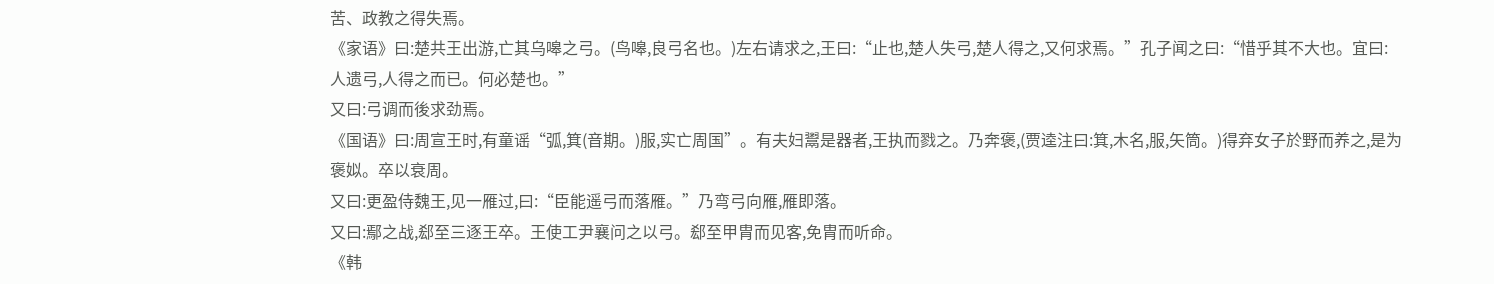苦、政教之得失焉。
《家语》曰:楚共王出游,亡其乌嗥之弓。(鸟嗥,良弓名也。)左右请求之,王曰:“止也,楚人失弓,楚人得之,又何求焉。”孔子闻之曰:“惜乎其不大也。宜曰:人遗弓,人得之而已。何必楚也。”
又曰:弓调而後求劲焉。
《国语》曰:周宣王时,有童谣“弧,箕(音期。)服,实亡周国”。有夫妇鬻是器者,王执而戮之。乃奔褒,(贾逵注曰:箕,木名,服,矢筒。)得弃女子於野而养之,是为褒姒。卒以衰周。
又曰:更盈侍魏王,见一雁过,曰:“臣能遥弓而落雁。”乃弯弓向雁,雁即落。
又曰:鄢之战,郄至三逐王卒。王使工尹襄问之以弓。郄至甲胄而见客,免胄而听命。
《韩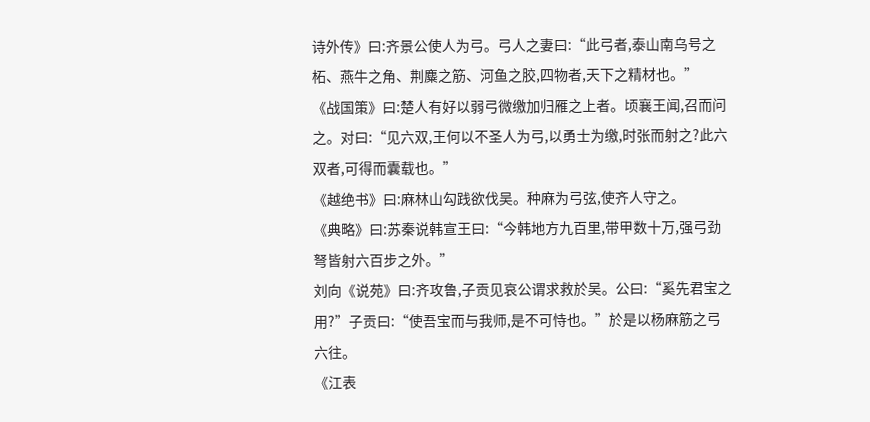诗外传》曰:齐景公使人为弓。弓人之妻曰:“此弓者,泰山南乌号之柘、燕牛之角、荆麋之筋、河鱼之胶,四物者,天下之精材也。”
《战国策》曰:楚人有好以弱弓微缴加归雁之上者。顷襄王闻,召而问之。对曰:“见六双,王何以不圣人为弓,以勇士为缴,时张而射之?此六双者,可得而囊载也。”
《越绝书》曰:麻林山勾践欲伐吴。种麻为弓弦,使齐人守之。
《典略》曰:苏秦说韩宣王曰:“今韩地方九百里,带甲数十万,强弓劲弩皆射六百步之外。”
刘向《说苑》曰:齐攻鲁,子贡见哀公谓求救於吴。公曰:“奚先君宝之用?”子贡曰:“使吾宝而与我师,是不可恃也。”於是以杨麻筋之弓六往。
《江表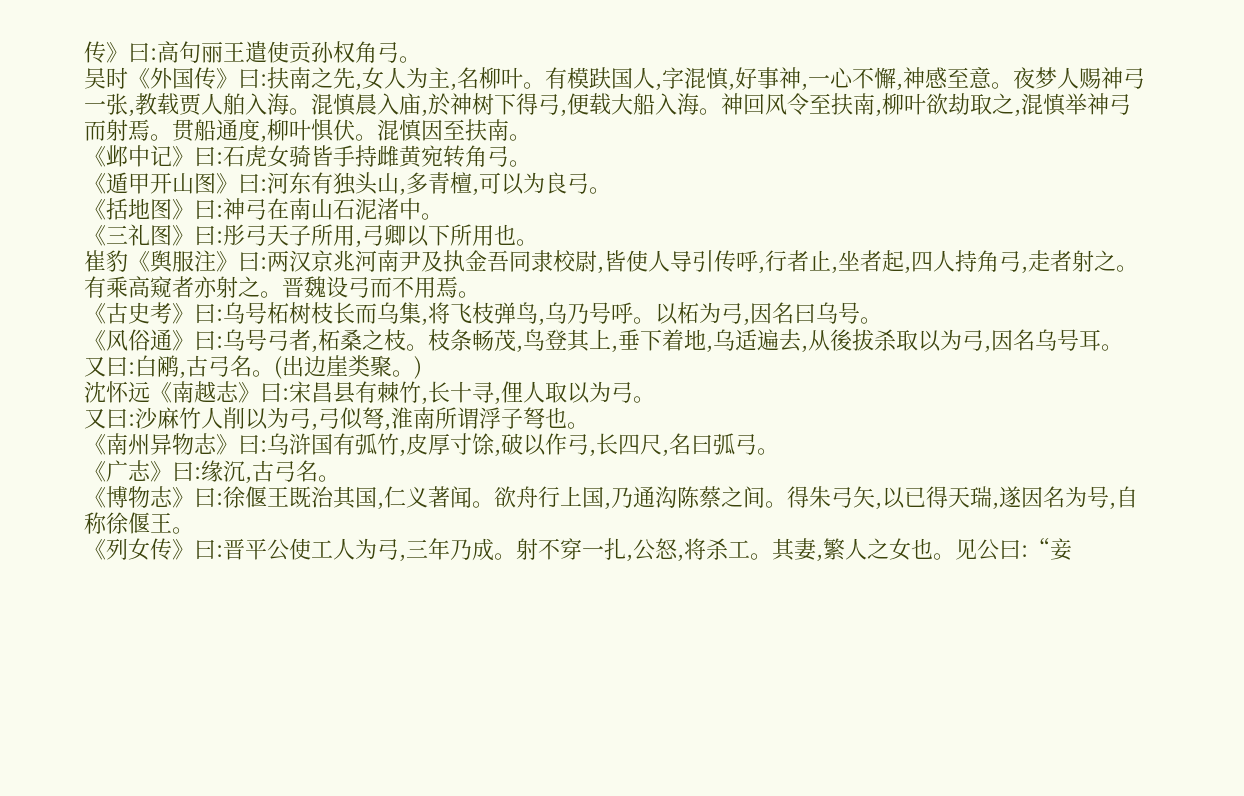传》曰:高句丽王遣使贡孙权角弓。
吴时《外国传》曰:扶南之先,女人为主,名柳叶。有模趺国人,字混慎,好事神,一心不懈,神感至意。夜梦人赐神弓一张,教载贾人舶入海。混慎晨入庙,於神树下得弓,便载大船入海。神回风令至扶南,柳叶欲劫取之,混慎举神弓而射焉。贯船通度,柳叶惧伏。混慎因至扶南。
《邺中记》曰:石虎女骑皆手持雌黄宛转角弓。
《遁甲开山图》曰:河东有独头山,多青檀,可以为良弓。
《括地图》曰:神弓在南山石泥渚中。
《三礼图》曰:彤弓天子所用,弓卿以下所用也。
崔豹《舆服注》曰:两汉京兆河南尹及执金吾同隶校尉,皆使人导引传呼,行者止,坐者起,四人持角弓,走者射之。有乘高窥者亦射之。晋魏设弓而不用焉。
《古史考》曰:乌号柘树枝长而乌集,将飞枝弹鸟,乌乃号呼。以柘为弓,因名曰乌号。
《风俗通》曰:乌号弓者,柘桑之枝。枝条畅茂,鸟登其上,垂下着地,乌适遍去,从後拔杀取以为弓,因名乌号耳。
又曰:白鹇,古弓名。(出边崖类聚。)
沈怀远《南越志》曰:宋昌县有棘竹,长十寻,俚人取以为弓。
又曰:沙麻竹人削以为弓,弓似弩,淮南所谓浮子弩也。
《南州异物志》曰:乌浒国有弧竹,皮厚寸馀,破以作弓,长四尺,名曰弧弓。
《广志》曰:缘沉,古弓名。
《博物志》曰:徐偃王既治其国,仁义著闻。欲舟行上国,乃通沟陈蔡之间。得朱弓矢,以已得天瑞,遂因名为号,自称徐偃王。
《列女传》曰:晋平公使工人为弓,三年乃成。射不穿一扎,公怒,将杀工。其妻,繁人之女也。见公曰:“妾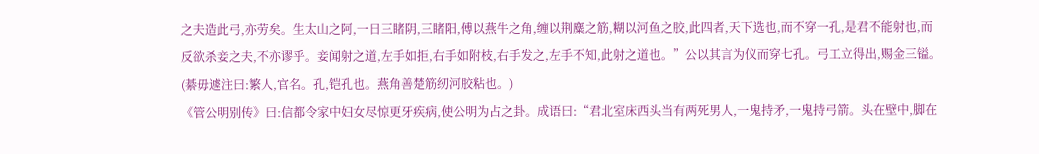之夫造此弓,亦劳矣。生太山之阿,一日三睹阴,三睹阳,傅以燕牛之角,缠以荆麋之筋,糊以河鱼之胶,此四者,天下选也,而不穿一孔,是君不能射也,而反欲杀妾之夫,不亦谬乎。妾闻射之道,左手如拒,右手如附枝,右手发之,左手不知,此射之道也。”公以其言为仪而穿七孔。弓工立得出,赐金三镒。(綦毋遽注曰:繁人,官名。孔,铠孔也。燕角善楚筋纫河胶粘也。)
《管公明别传》曰:信都令家中妇女尽惊更牙疾病,使公明为占之卦。成语曰:“君北室床西头当有两死男人,一鬼持矛,一鬼持弓箭。头在壁中,脚在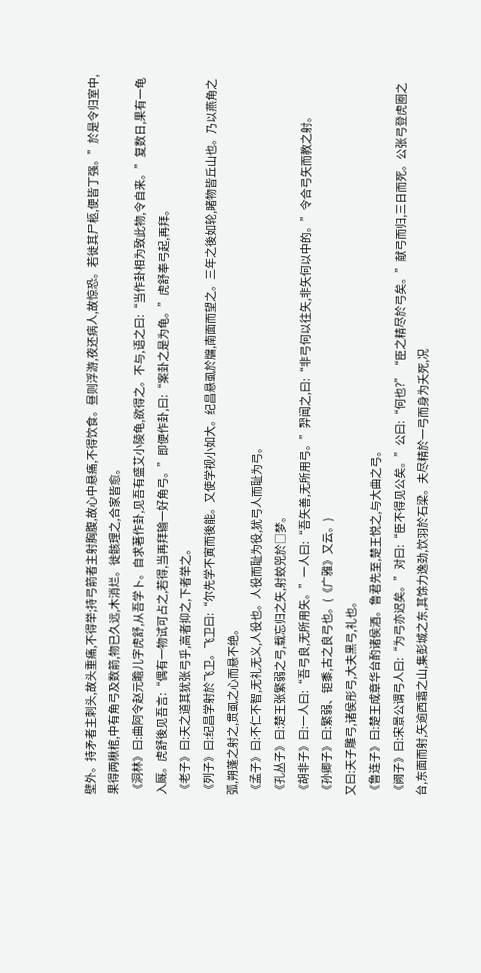壁外。持矛者主刺头,故头重痛,不得举;持弓箭者主射胸腹,故心中悬痛,不得饮食。昼则浮游,夜还病人,故惊恐。若徙其尸柩,便皆丁强。”於是令归室中,果得两楸棺,中有角弓及数箭,物已久远,木消烂。徙骸理之,合家皆愈。
《洞林》曰:曲阿令赵元瞻儿字虎舒,从吾学卜。自求著作卦,见吾有盛艾小陵龟,欲得之。不与,语之曰:“当作卦相为致此物,令自来。”复数日,果有一龟入厩。虎舒後见吾言:“偶有一物试可占之,若得,当再拜输一好角弓。”即便作卦,曰:“案卦之是为龟。”虎舒奉弓起,再拜。
《老子》曰:天之道其犹张弓乎,高者抑之,下者举之。
《列子》曰:纪昌学射於飞卫。飞卫曰:“尔先学不寅而後能。又使学视小如大。纪昌悬虱於牖,南面而望之。三年之後如轮,睹物皆丘山也。乃以燕角之弧,朔蓬之射之,贯虱之心而悬不绝。
《孟子》曰:不仁不智,无礼无义,人役也。人役而耻为役,犹弓人而耻为弓。
《孔丛子》曰:楚王张繁弱之弓,载忘归之矢,射蛟兕於□梦。
《胡非子》曰:一人曰:“吾弓良,无所用矢。”一人曰:“吾矢善,无所用弓。”羿闻之,曰:“非弓何以往矢,非矢何以中的。”令合弓矢而教之射。
《孙卿子》曰:繁弱、钜黍,古之良弓也。(《广雅》又云。)
又曰:天子雕弓,诸侯彤弓,大夫黑弓,礼也。
《鲁连子》曰:楚王成章华台酌诸侯酒。鲁君先至,楚王悦之,与大曲之弓。
《阙子》曰:宋景公谓弓人曰:“为弓亦迟矣。”对曰:“臣不得见公矣。”公曰:“何也?”“臣之精尽於弓矣。”献弓而归,三日而死。公张弓登虎圈之台,东面而射,矢逾西霜之山,集彭城之东,其馀力逸劲,饮羽於石梁。夫尽精於一弓而身为夭死,况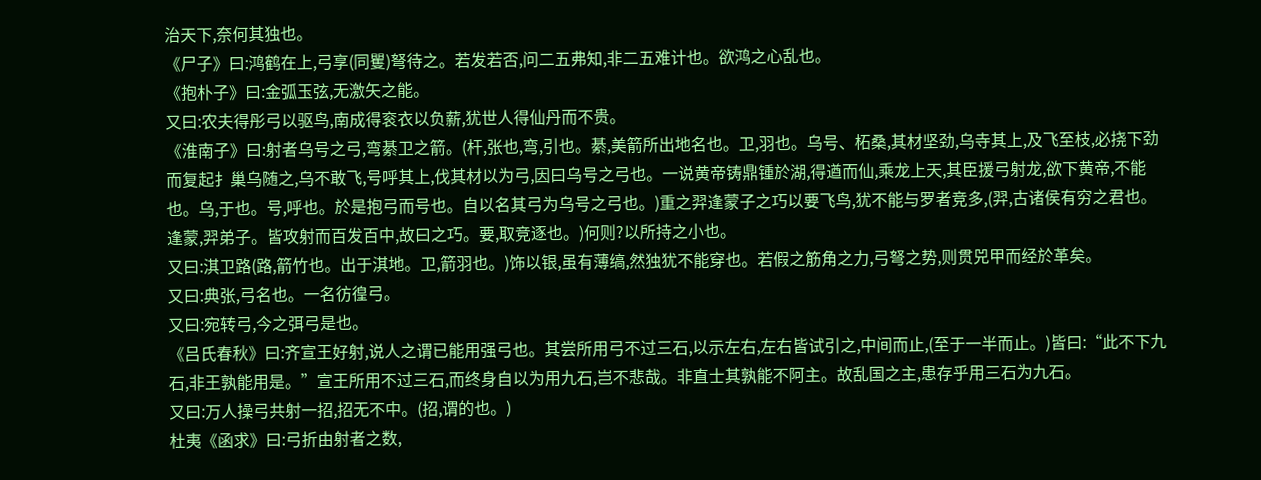治天下,奈何其独也。
《尸子》曰:鸿鹤在上,弓享(同矍)弩待之。若发若否,问二五弗知,非二五难计也。欲鸿之心乱也。
《抱朴子》曰:金弧玉弦,无激矢之能。
又曰:农夫得彤弓以驱鸟,南成得衮衣以负薪,犹世人得仙丹而不贵。
《淮南子》曰:射者乌号之弓,弯綦卫之箭。(杆,张也,弯,引也。綦,美箭所出地名也。卫,羽也。乌号、柘桑,其材坚劲,乌寺其上,及飞至枝,必挠下劲而复起扌巢乌随之,乌不敢飞,号呼其上,伐其材以为弓,因曰乌号之弓也。一说黄帝铸鼎锺於湖,得遒而仙,乘龙上天,其臣援弓射龙,欲下黄帝,不能也。乌,于也。号,呼也。於是抱弓而号也。自以名其弓为乌号之弓也。)重之羿逢蒙子之巧以要飞鸟,犹不能与罗者竞多,(羿,古诸侯有穷之君也。逢蒙,羿弟子。皆攻射而百发百中,故曰之巧。要,取竞逐也。)何则?以所持之小也。
又曰:淇卫路(路,箭竹也。出于淇地。卫,箭羽也。)饰以银,虽有薄缟,然独犹不能穿也。若假之筋角之力,弓弩之势,则贯兕甲而经於革矣。
又曰:典张,弓名也。一名彷徨弓。
又曰:宛转弓,今之弭弓是也。
《吕氏春秋》曰:齐宣王好射,说人之谓已能用强弓也。其尝所用弓不过三石,以示左右,左右皆试引之,中间而止,(至于一半而止。)皆曰:“此不下九石,非王孰能用是。”宣王所用不过三石,而终身自以为用九石,岂不悲哉。非直士其孰能不阿主。故乱国之主,患存乎用三石为九石。
又曰:万人操弓共射一招,招无不中。(招,谓的也。)
杜夷《函求》曰:弓折由射者之数,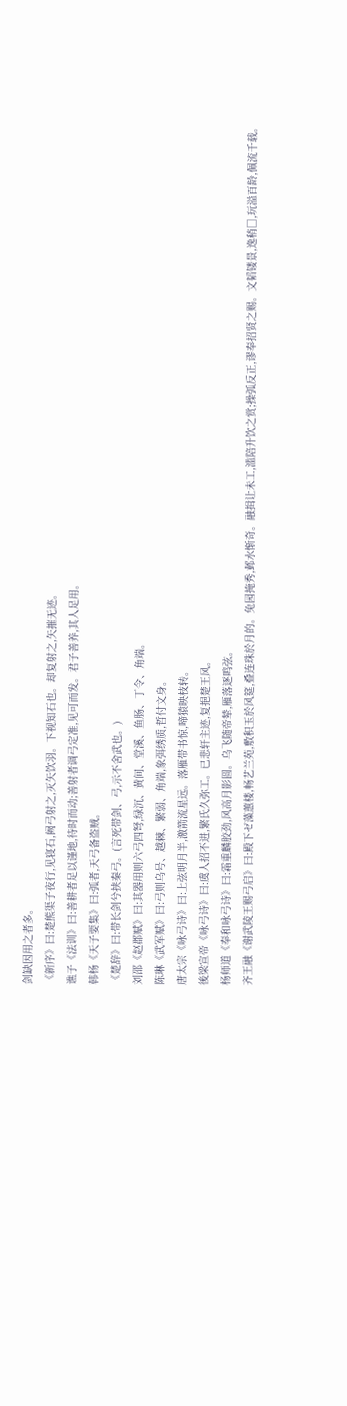剑缺因用之者多。
《新序》曰:楚熊渠子夜行,见寝石,阙弓射之,灭矢饮羽。下视知石也。却复射之,矢摧无迹。
谯子《法训》曰:善耕者足以谨地,待时而动;善射者调弓定准,见可而发。君子善养,其人足用。
韩杨《天子要集》曰:弧者,天弓备盗贼。
《楚辞》曰:带长剑兮挟秦弓。(言死带剑、弓,示不舍武也。)
刘邵《赵郡赋》曰:其器用则六弓四弩,绿沉、黄间、堂溪、鱼肠、丁令、角端。
陈琳《武军赋》曰:弓则乌号、越棘、繁弱、角端,象弭绣质,哲付文身。
唐太宗《咏弓诗》曰:上弦明月半,激箭流星远。落雁带书惊,啼猿映枝转。
後梁宣帝《咏弓诗》曰:虞人招不进,繁氏久弥工。已悲轩主迹,复挹楚王风。
杨师道《奉和咏弓诗》曰:霜重麟胶劲,风高月影圆。乌飞随帝辇,雁落逐鸣弦。
齐王融《谢武陵王赐弓启》曰:殿下ゼ藻蕙楼,畅艺兰苑,敷积玉於风筵,叠连珠於月的。兔园掩秀,邺水惭奇。融揖让未工,滥陪升饮之赏;操弧反正,谬奉招贤之赐。文韬镂景,逸稍□,玩溢百龄,佩流千载。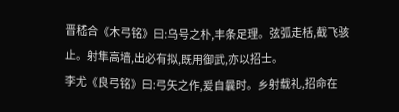晋嵇合《木弓铭》曰:乌号之朴,丰条足理。弦弧走栝,截飞骇止。射隼高墙,出必有拟,既用御武,亦以招士。
李尤《良弓铭》曰:弓矢之作,爰自曩时。乡射载礼,招命在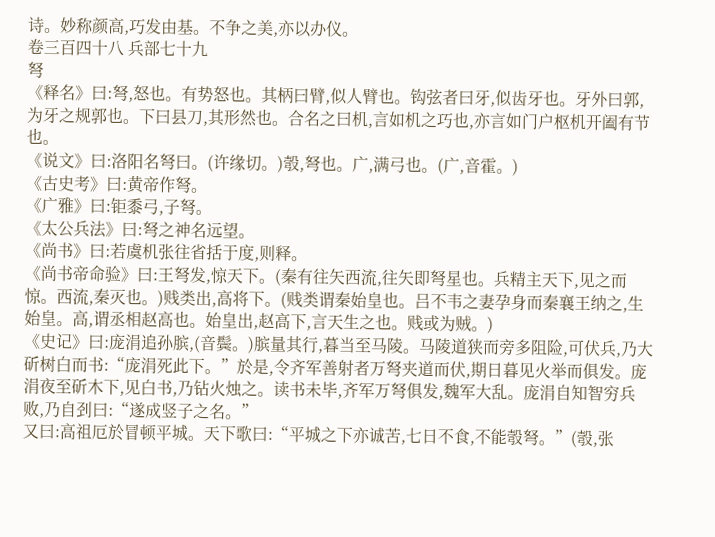诗。妙称颜高,巧发由基。不争之美,亦以办仪。
卷三百四十八 兵部七十九
弩
《释名》曰:弩,怒也。有势怒也。其柄曰臂,似人臂也。钩弦者曰牙,似齿牙也。牙外曰郭,为牙之规郭也。下曰县刀,其形然也。合名之曰机,言如机之巧也,亦言如门户枢机开阖有节也。
《说文》曰:洛阳名弩曰。(许缘切。)彀,弩也。广,满弓也。(广,音霍。)
《古史考》曰:黄帝作弩。
《广雅》曰:钜黍弓,子弩。
《太公兵法》曰:弩之神名远望。
《尚书》曰:若虞机张往省括于度,则释。
《尚书帝命验》曰:王弩发,惊天下。(秦有往矢西流,往矢即弩星也。兵精主天下,见之而惊。西流,秦灭也。)贱类出,高将下。(贱类谓秦始皇也。吕不韦之妻孕身而秦襄王纳之,生始皇。高,谓丞相赵高也。始皇出,赵高下,言天生之也。贱或为贼。)
《史记》曰:庞涓追孙膑,(音鬓。)膑量其行,暮当至马陵。马陵道狭而旁多阻险,可伏兵,乃大斫树白而书:“庞涓死此下。”於是,令齐军善射者万弩夹道而伏,期日暮见火举而俱发。庞涓夜至斫木下,见白书,乃钻火烛之。读书未毕,齐军万弩俱发,魏军大乱。庞涓自知智穷兵败,乃自刭曰:“遂成竖子之名。”
又曰:高祖厄於冒顿平城。天下歌曰:“平城之下亦诚苦,七日不食,不能彀弩。”(彀,张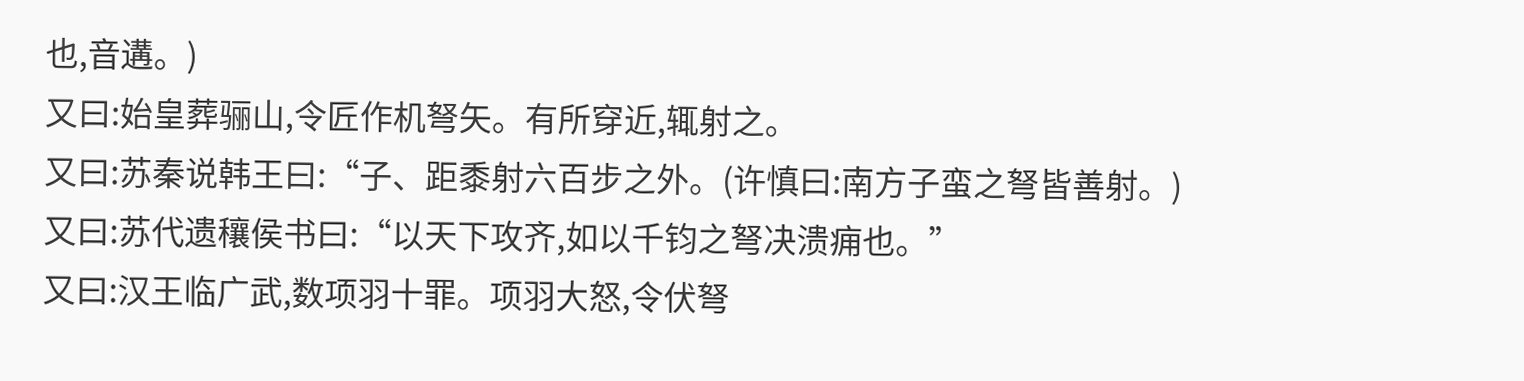也,音遘。)
又曰:始皇葬骊山,令匠作机弩矢。有所穿近,辄射之。
又曰:苏秦说韩王曰:“子、距黍射六百步之外。(许慎曰:南方子蛮之弩皆善射。)
又曰:苏代遗穰侯书曰:“以天下攻齐,如以千钧之弩决溃痈也。”
又曰:汉王临广武,数项羽十罪。项羽大怒,令伏弩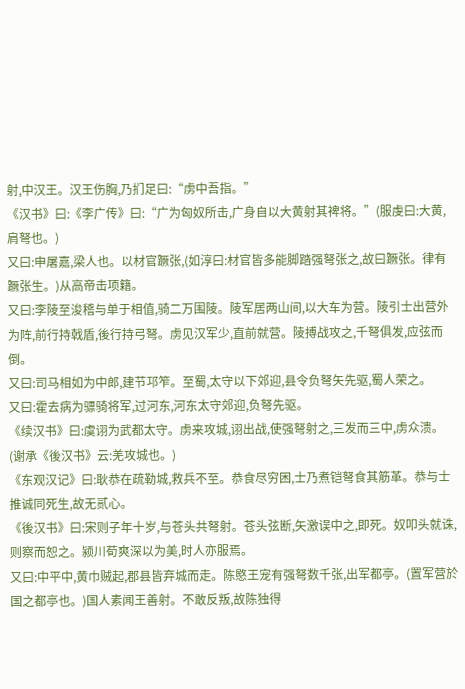射,中汉王。汉王伤胸,乃扪足曰:“虏中吾指。”
《汉书》曰:《李广传》曰:“广为匈奴所击,广身自以大黄射其裨将。”(服虔曰:大黄,肩弩也。)
又曰:申屠嘉,梁人也。以材官蹶张,(如淳曰:材官皆多能脚踏强弩张之,故曰蹶张。律有蹶张生。)从高帝击项籍。
又曰:李陵至浚稽与单于相值,骑二万围陵。陵军居两山间,以大车为营。陵引士出营外为阵,前行持戟盾,後行持弓弩。虏见汉军少,直前就营。陵搏战攻之,千弩俱发,应弦而倒。
又曰:司马相如为中郎,建节邛笮。至蜀,太守以下郊迎,县令负弩矢先驱,蜀人荣之。
又曰:霍去病为骠骑将军,过河东,河东太守郊迎,负弩先驱。
《续汉书》曰:虞诩为武都太守。虏来攻城,诩出战,使强弩射之,三发而三中,虏众溃。(谢承《後汉书》云:羌攻城也。)
《东观汉记》曰:耿恭在疏勒城,救兵不至。恭食尽穷困,士乃煮铠弩食其筋革。恭与士推诚同死生,故无贰心。
《後汉书》曰:宋则子年十岁,与苍头共弩射。苍头弦断,矢激误中之,即死。奴叩头就诛,则察而恕之。颍川荀爽深以为美,时人亦服焉。
又曰:中平中,黄巾贼起,郡县皆弃城而走。陈愍王宠有强弩数千张,出军都亭。(置军营於国之都亭也。)国人素闻王善射。不敢反叛,故陈独得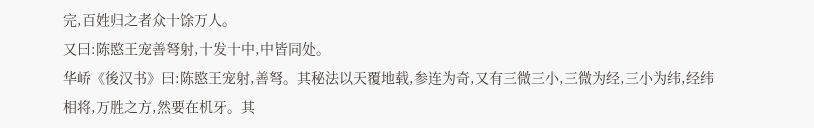完,百姓归之者众十馀万人。
又曰:陈愍王宠善弩射,十发十中,中皆同处。
华峤《後汉书》曰:陈愍王宠射,善弩。其秘法以天覆地载,参连为奇,又有三微三小,三微为经,三小为纬,经纬相将,万胜之方,然要在机牙。其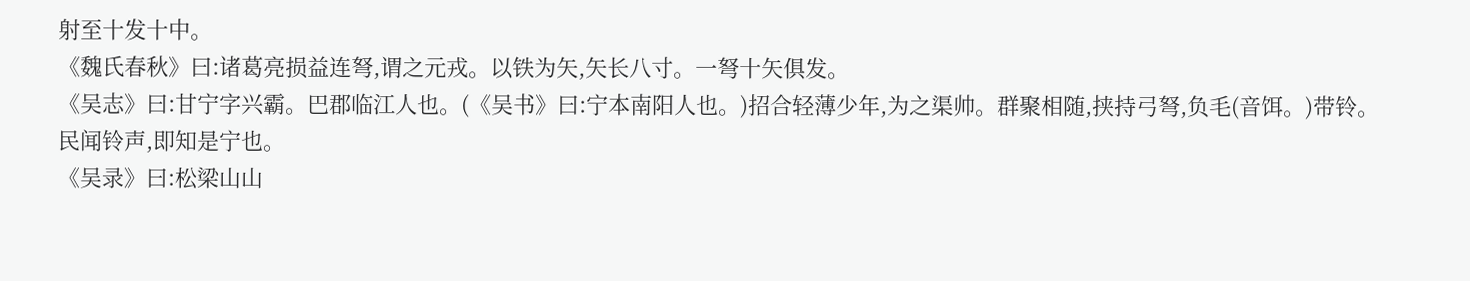射至十发十中。
《魏氏春秋》曰:诸葛亮损益连弩,谓之元戎。以铁为矢,矢长八寸。一弩十矢俱发。
《吴志》曰:甘宁字兴霸。巴郡临江人也。(《吴书》曰:宁本南阳人也。)招合轻薄少年,为之渠帅。群聚相随,挟持弓弩,负毛(音饵。)带铃。民闻铃声,即知是宁也。
《吴录》曰:松梁山山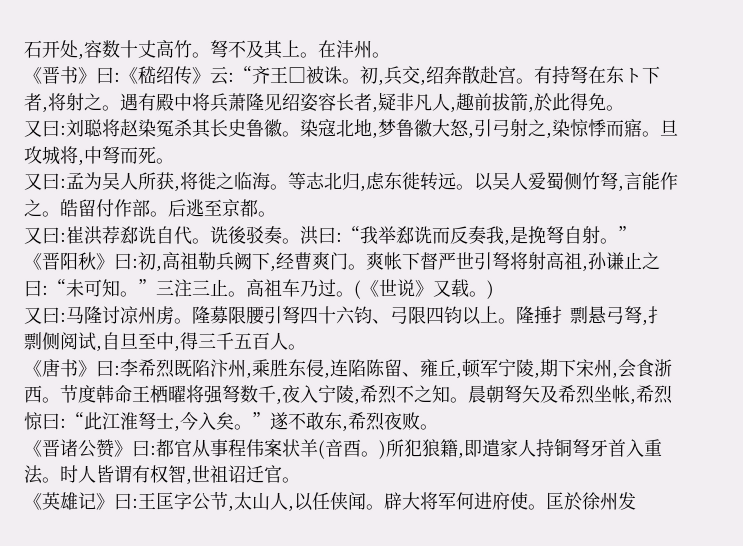石开处,容数十丈高竹。弩不及其上。在沣州。
《晋书》曰:《嵇绍传》云:“齐王□被诛。初,兵交,绍奔散赴宫。有持弩在东ト下者,将射之。遇有殿中将兵萧隆见绍姿容长者,疑非凡人,趣前拔箭,於此得免。
又曰:刘聪将赵染冤杀其长史鲁徽。染寇北地,梦鲁徽大怒,引弓射之,染惊悸而寤。旦攻城将,中弩而死。
又曰:孟为吴人所获,将徙之临海。等志北归,虑东徙转远。以吴人爱蜀侧竹弩,言能作之。皓留付作部。后逃至京都。
又曰:崔洪荐郄诜自代。诜後驳奏。洪曰:“我举郄诜而反奏我,是挽弩自射。”
《晋阳秋》曰:初,高祖勒兵阙下,经曹爽门。爽帐下督严世引弩将射高祖,孙谦止之曰:“未可知。”三注三止。高祖车乃过。(《世说》又载。)
又曰:马隆讨凉州虏。隆募限腰引弩四十六钧、弓限四钧以上。隆捶扌剽悬弓弩,扌剽侧阅试,自旦至中,得三千五百人。
《唐书》曰:李希烈既陷汴州,乘胜东侵,连陷陈留、雍丘,顿军宁陵,期下宋州,会食浙西。节度韩命王栖曜将强弩数千,夜入宁陵,希烈不之知。晨朝弩矢及希烈坐帐,希烈惊曰:“此江淮弩士,今入矣。”遂不敢东,希烈夜败。
《晋诸公赞》曰:都官从事程伟案状羊(音酉。)所犯狼籍,即遣家人持铜弩牙首入重法。时人皆谓有权智,世祖诏迁官。
《英雄记》曰:王匡字公节,太山人,以任侠闻。辟大将军何进府使。匡於徐州发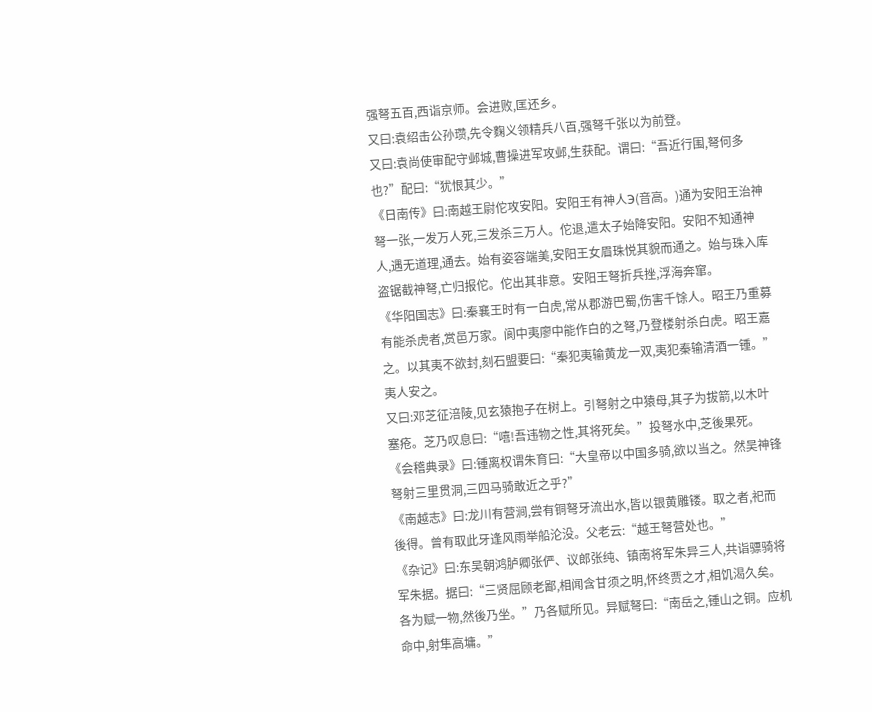强弩五百,西诣京师。会进败,匡还乡。
又曰:袁绍击公孙瓒,先令麴义领精兵八百,强弩千张以为前登。
又曰:袁尚使审配守邺城,曹操进军攻邺,生获配。谓曰:“吾近行围,弩何多也?”配曰:“犹恨其少。”
《日南传》曰:南越王尉佗攻安阳。安阳王有神人Э(音高。)通为安阳王治神弩一张,一发万人死,三发杀三万人。佗退,遣太子始降安阳。安阳不知通神人,遇无道理,通去。始有姿容端美,安阳王女眉珠悦其貌而通之。始与珠入库盗锯截神弩,亡归报佗。佗出其非意。安阳王弩折兵挫,浮海奔窜。
《华阳国志》曰:秦襄王时有一白虎,常从郡游巴蜀,伤害千馀人。昭王乃重募有能杀虎者,赏邑万家。阆中夷廖中能作白的之弩,乃登楼射杀白虎。昭王嘉之。以其夷不欲封,刻石盟要曰:“秦犯夷输黄龙一双,夷犯秦输清酒一锺。”夷人安之。
又曰:邓芝征涪陵,见玄猿抱子在树上。引弩射之中猿母,其子为拔箭,以木叶塞疮。芝乃叹息曰:“嘻!吾违物之性,其将死矣。”投弩水中,芝後果死。
《会稽典录》曰:锺离权谓朱育曰:“大皇帝以中国多骑,欲以当之。然吴神锋弩射三里贯洞,三四马骑敢近之乎?”
《南越志》曰:龙川有营涧,尝有铜弩牙流出水,皆以银黄雕镂。取之者,祀而後得。曾有取此牙逢风雨举船沦没。父老云:“越王弩营处也。”
《杂记》曰:东吴朝鸿胪卿张俨、议郎张纯、镇南将军朱异三人,共诣骠骑将军朱据。据曰:“三贤屈顾老鄙,相闻含甘须之明,怀终贾之才,相饥渴久矣。各为赋一物,然後乃坐。”乃各赋所见。异赋弩曰:“南岳之,锺山之铜。应机命中,射隼高墉。”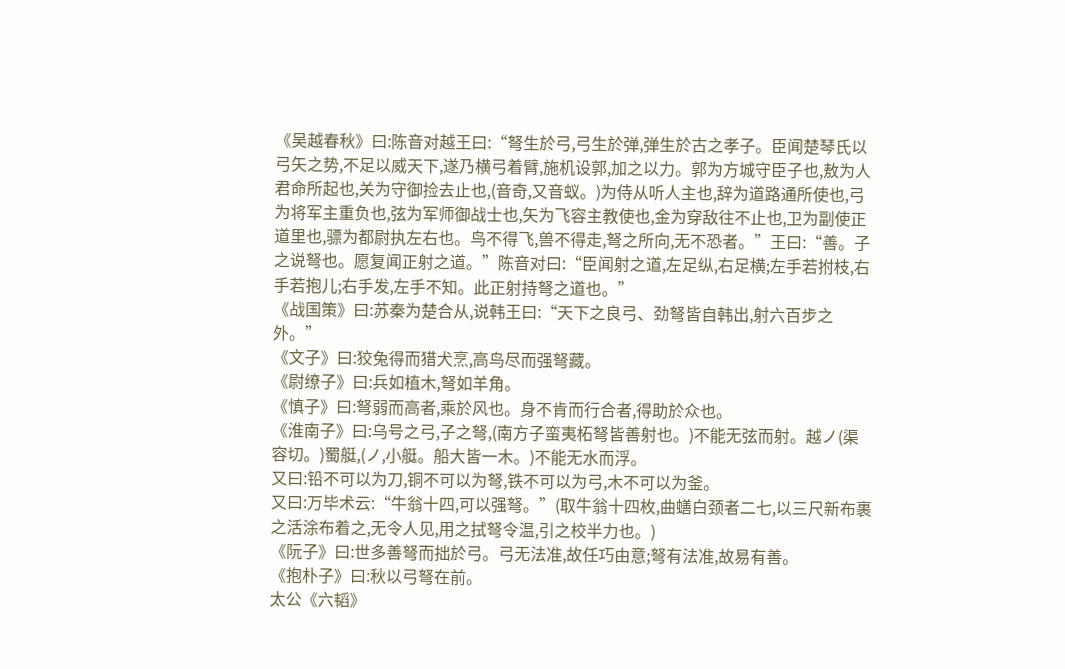《吴越春秋》曰:陈音对越王曰:“弩生於弓,弓生於弹,弹生於古之孝子。臣闻楚琴氏以弓矢之势,不足以威天下,遂乃横弓着臂,施机设郭,加之以力。郭为方城守臣子也,敖为人君命所起也,关为守御捡去止也,(音奇,又音蚁。)为侍从听人主也,辞为道路通所使也,弓为将军主重负也,弦为军师御战士也,矢为飞容主教使也,金为穿敌往不止也,卫为副使正道里也,骠为都尉执左右也。鸟不得飞,兽不得走,弩之所向,无不恐者。”王曰:“善。子之说弩也。愿复闻正射之道。”陈音对曰:“臣闻射之道,左足纵,右足横;左手若拊枝,右手若抱儿;右手发,左手不知。此正射持弩之道也。”
《战国策》曰:苏秦为楚合从,说韩王曰:“天下之良弓、劲弩皆自韩出,射六百步之外。”
《文子》曰:狡兔得而猎犬烹,高鸟尽而强弩藏。
《尉缭子》曰:兵如植木,弩如羊角。
《慎子》曰:弩弱而高者,乘於风也。身不肯而行合者,得助於众也。
《淮南子》曰:乌号之弓,子之弩,(南方子蛮夷柘弩皆善射也。)不能无弦而射。越ノ(渠容切。)蜀艇,(ノ,小艇。船大皆一木。)不能无水而浮。
又曰:铅不可以为刀,铜不可以为弩,铁不可以为弓,木不可以为釜。
又曰:万毕术云:“牛翁十四,可以强弩。”(取牛翁十四枚,曲蟮白颈者二七,以三尺新布裹之活涂布着之,无令人见,用之拭弩令温,引之校半力也。)
《阮子》曰:世多善弩而拙於弓。弓无法准,故任巧由意;弩有法准,故易有善。
《抱朴子》曰:秋以弓弩在前。
太公《六韬》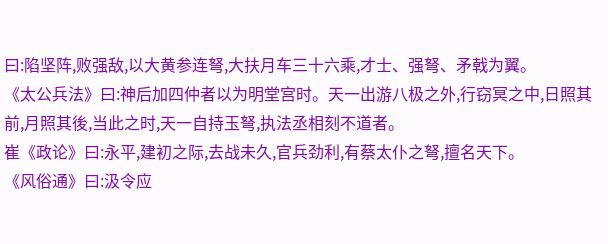曰:陷坚阵,败强敌,以大黄参连弩,大扶月车三十六乘,才士、强弩、矛戟为翼。
《太公兵法》曰:神后加四仲者以为明堂宫时。天一出游八极之外,行窃冥之中,日照其前,月照其後,当此之时,天一自持玉弩,执法丞相刻不道者。
崔《政论》曰:永平,建初之际,去战未久,官兵劲利,有蔡太仆之弩,擅名天下。
《风俗通》曰:汲令应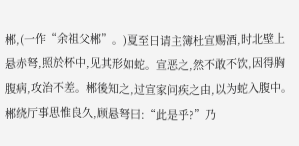郴,(一作“余祖父郴”。)夏至日请主簿杜宣赐酒,时北壁上悬赤弩,照於杯中,见其形如蛇。宣恶之,然不敢不饮,因得胸腹病,攻治不差。郴後知之,过宣家问疾之由,以为蛇入腹中。郴绕厅事思惟良久,顾悬弩曰:“此是乎?”乃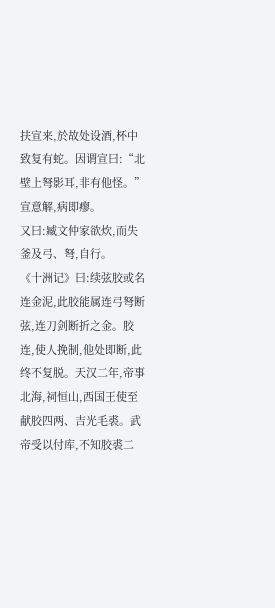扶宣来,於故处设酒,杯中致复有蛇。因谓宣曰:“北壁上弩影耳,非有他怪。”宣意解,病即瘳。
又曰:臧文仲家欲炊,而失釜及弓、弩,自行。
《十洲记》曰:续弦胶或名连金泥,此胶能属连弓弩断弦,连刀剑断折之金。胶连,使人挽制,他处即断,此终不复脱。天汉二年,帝事北海,祠恒山,西国王使至献胶四两、吉光毛裘。武帝受以付库,不知胶裘二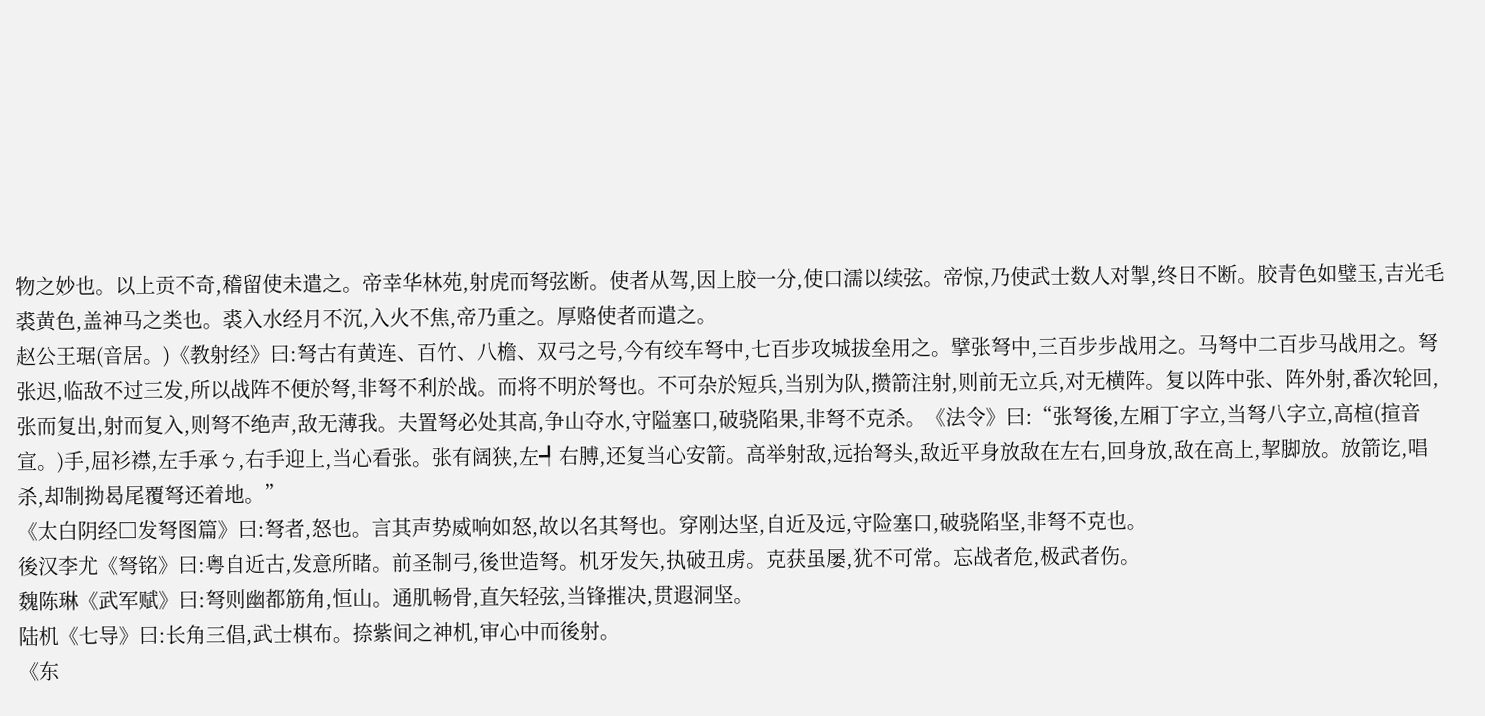物之妙也。以上贡不奇,稽留使未遣之。帝幸华林苑,射虎而弩弦断。使者从驾,因上胶一分,使口濡以续弦。帝惊,乃使武士数人对掣,终日不断。胶青色如璧玉,吉光毛裘黄色,盖神马之类也。裘入水经月不沉,入火不焦,帝乃重之。厚赂使者而遣之。
赵公王琚(音居。)《教射经》曰:弩古有黄连、百竹、八檐、双弓之号,今有绞车弩中,七百步攻城拔垒用之。擘张弩中,三百步步战用之。马弩中二百步马战用之。弩张迟,临敌不过三发,所以战阵不便於弩,非弩不利於战。而将不明於弩也。不可杂於短兵,当别为队,攒箭注射,则前无立兵,对无横阵。复以阵中张、阵外射,番次轮回,张而复出,射而复入,则弩不绝声,敌无薄我。夫置弩必处其高,争山夺水,守隘塞口,破骁陷果,非弩不克杀。《法令》曰:“张弩後,左厢丁字立,当弩八字立,高楦(揎音宣。)手,屈衫襟,左手承ㄅ,右手迎上,当心看张。张有阔狭,左┩右膊,还复当心安箭。高举射敌,远抬弩头,敌近平身放敌在左右,回身放,敌在高上,挈脚放。放箭讫,唱杀,却制拗曷尾覆弩还着地。”
《太白阴经□发弩图篇》曰:弩者,怒也。言其声势威响如怒,故以名其弩也。穿刚达坚,自近及远,守险塞口,破骁陷坚,非弩不克也。
後汉李尤《弩铭》曰:粤自近古,发意所睹。前圣制弓,後世造弩。机牙发矢,执破丑虏。克获虽屡,犹不可常。忘战者危,极武者伤。
魏陈琳《武军赋》曰:弩则幽都筋角,恒山。通肌畅骨,直矢轻弦,当锋摧决,贯遐洞坚。
陆机《七导》曰:长角三倡,武士棋布。捺紫间之神机,审心中而後射。
《东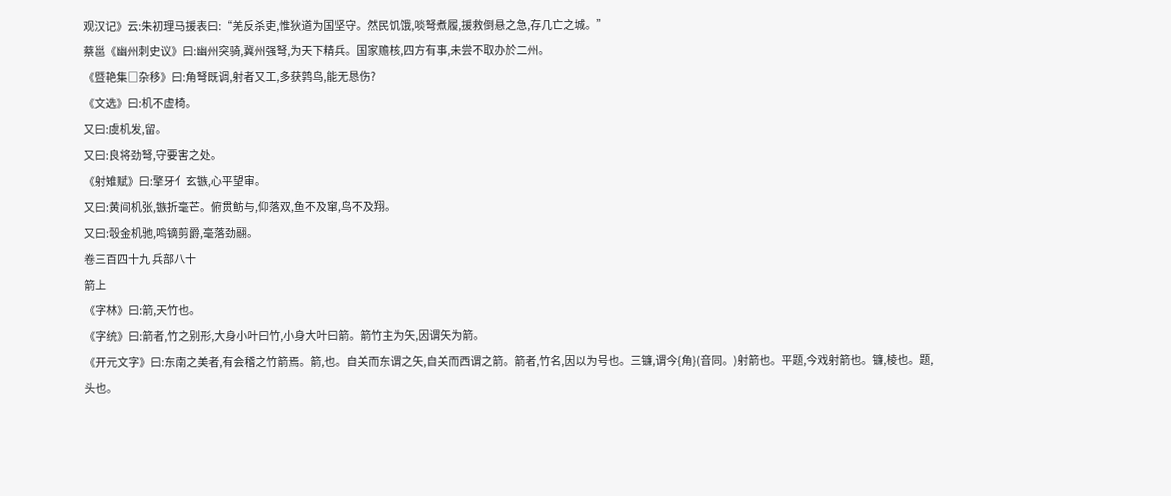观汉记》云:朱初理马援表曰:“羌反杀吏,惟狄道为国坚守。然民饥饿,啖弩煮履,援救倒悬之急,存几亡之城。”
蔡邕《幽州刺史议》曰:幽州突骑,冀州强弩,为天下精兵。国家赡核,四方有事,未尝不取办於二州。
《暨艳集□杂移》曰:角弩既调,射者又工,多获鹑鸟,能无恳伤?
《文选》曰:机不虚椅。
又曰:虞机发,留。
又曰:良将劲弩,守要害之处。
《射雉赋》曰:擎牙亻玄镞,心平望审。
又曰:黄间机张,镞折毫芒。俯贯鲂与,仰落双,鱼不及窜,鸟不及翔。
又曰:彀金机驰,鸣镝剪爵,毫落劲翮。
卷三百四十九 兵部八十
箭上
《字林》曰:箭,天竹也。
《字统》曰:箭者,竹之别形,大身小叶曰竹,小身大叶曰箭。箭竹主为矢,因谓矢为箭。
《开元文字》曰:东南之美者,有会稽之竹箭焉。箭,也。自关而东谓之矢,自关而西谓之箭。箭者,竹名,因以为号也。三镰,谓今{角}(音同。)射箭也。平题,今戏射箭也。镰,棱也。题,头也。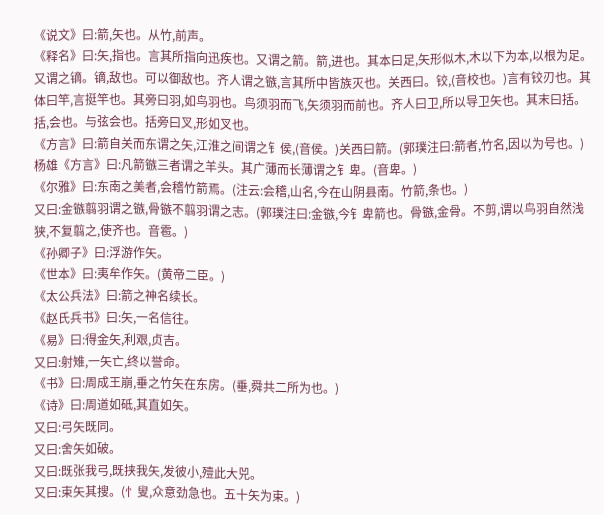《说文》曰:箭,矢也。从竹,前声。
《释名》曰:矢,指也。言其所指向迅疾也。又谓之箭。箭,进也。其本曰足,矢形似木,木以下为本,以根为足。又谓之镝。镝,敌也。可以御敌也。齐人谓之镞,言其所中皆族灭也。关西曰。铰,(音校也。)言有铰刃也。其体曰竿,言挺竿也。其旁曰羽,如鸟羽也。鸟须羽而飞,矢须羽而前也。齐人曰卫,所以导卫矢也。其末曰括。括,会也。与弦会也。括旁曰叉,形如叉也。
《方言》曰:箭自关而东谓之矢,江淮之间谓之钅侯,(音侯。)关西曰箭。(郭璞注曰:箭者,竹名,因以为号也。)
杨雄《方言》曰:凡箭镞三者谓之羊头。其广薄而长薄谓之钅卑。(音卑。)
《尔雅》曰:东南之美者,会稽竹箭焉。(注云:会稽,山名,今在山阴县南。竹箭,条也。)
又曰:金镞翦羽谓之镞,骨镞不翦羽谓之志。(郭璞注曰:金镞,今钅卑箭也。骨镞,金骨。不剪,谓以鸟羽自然浅狭,不复翦之,使齐也。音雹。)
《孙卿子》曰:浮游作矢。
《世本》曰:夷牟作矢。(黄帝二臣。)
《太公兵法》曰:箭之神名续长。
《赵氏兵书》曰:矢,一名信往。
《易》曰:得金矢,利艰,贞吉。
又曰:射雉,一矢亡,终以誉命。
《书》曰:周成王崩,垂之竹矢在东房。(垂,舜共二所为也。)
《诗》曰:周道如砥,其直如矢。
又曰:弓矢既同。
又曰:舍矢如破。
又曰:既张我弓,既挟我矢,发彼小,殪此大兕。
又曰:束矢其搜。(忄叟,众意劲急也。五十矢为束。)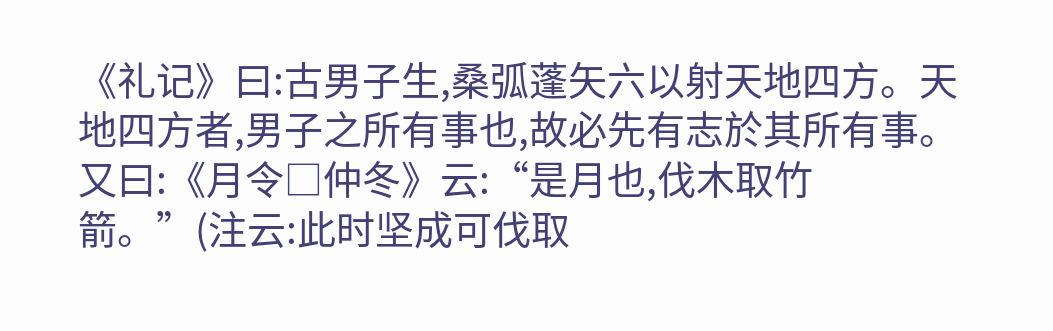《礼记》曰:古男子生,桑弧蓬矢六以射天地四方。天地四方者,男子之所有事也,故必先有志於其所有事。
又曰:《月令□仲冬》云:“是月也,伐木取竹箭。”(注云:此时坚成可伐取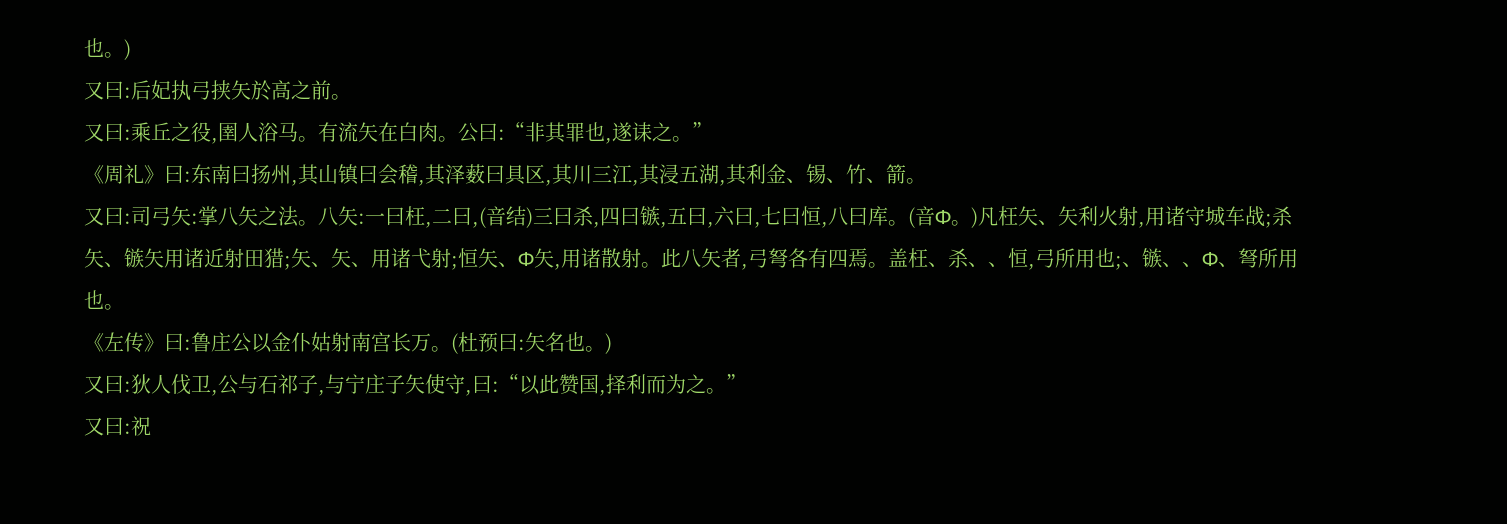也。)
又曰:后妃执弓挟矢於高之前。
又曰:乘丘之役,圉人浴马。有流矢在白肉。公曰:“非其罪也,遂诔之。”
《周礼》曰:东南曰扬州,其山镇曰会稽,其泽薮曰具区,其川三江,其浸五湖,其利金、锡、竹、箭。
又曰:司弓矢:掌八矢之法。八矢:一曰枉,二曰,(音结)三曰杀,四曰镞,五曰,六曰,七曰恒,八曰库。(音Φ。)凡枉矢、矢利火射,用诸守城车战;杀矢、镞矢用诸近射田猎;矢、矢、用诸弋射;恒矢、Φ矢,用诸散射。此八矢者,弓弩各有四焉。盖枉、杀、、恒,弓所用也;、镞、、Φ、弩所用也。
《左传》曰:鲁庄公以金仆姑射南宫长万。(杜预曰:矢名也。)
又曰:狄人伐卫,公与石祁子,与宁庄子矢使守,曰:“以此赞国,择利而为之。”
又曰:祝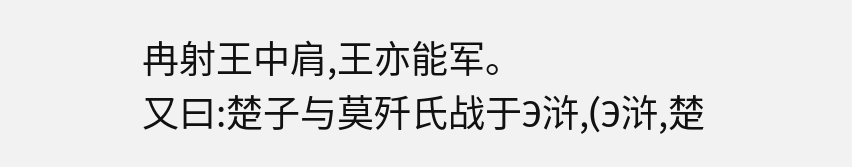冉射王中肩,王亦能军。
又曰:楚子与莫歼氏战于Э浒,(Э浒,楚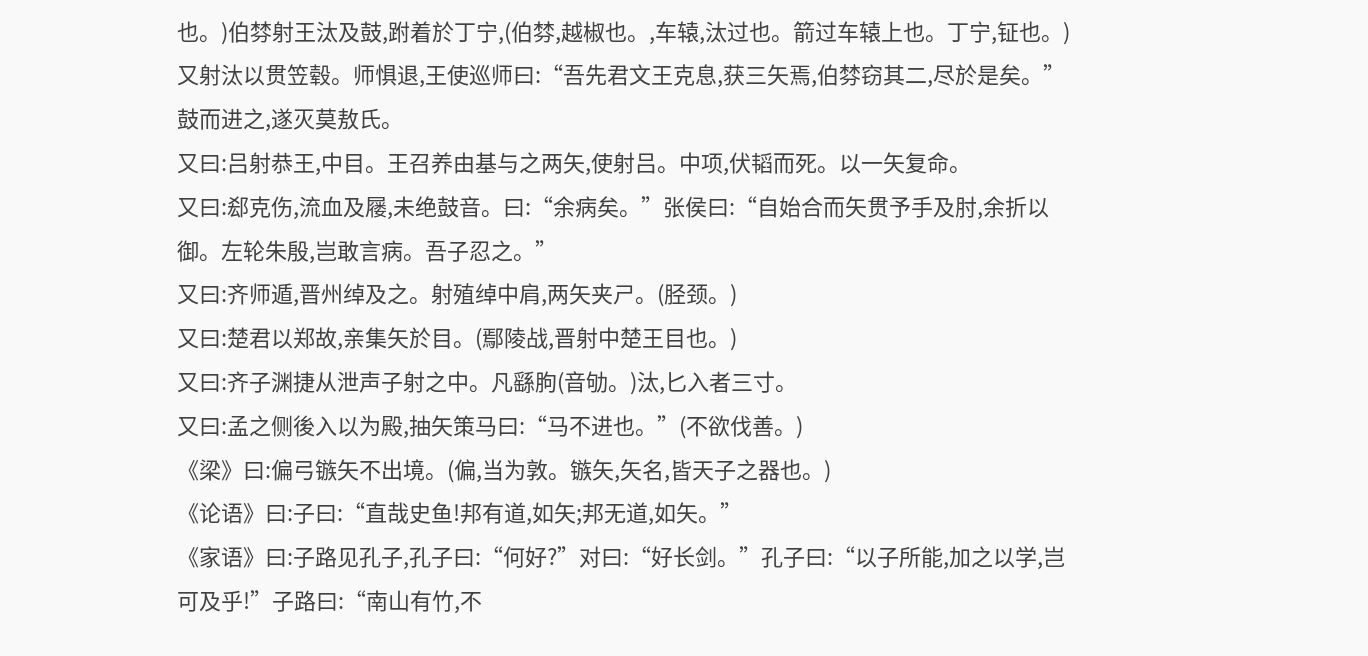也。)伯棼射王汰及鼓,跗着於丁宁,(伯棼,越椒也。,车辕,汰过也。箭过车辕上也。丁宁,钲也。)又射汰以贯笠毂。师惧退,王使巡师曰:“吾先君文王克息,获三矢焉,伯棼窃其二,尽於是矣。”鼓而进之,遂灭莫敖氏。
又曰:吕射恭王,中目。王召养由基与之两矢,使射吕。中项,伏韬而死。以一矢复命。
又曰:郄克伤,流血及屦,未绝鼓音。曰:“余病矣。”张侯曰:“自始合而矢贯予手及肘,余折以御。左轮朱殷,岂敢言病。吾子忍之。”
又曰:齐师遁,晋州绰及之。射殖绰中肩,两矢夹ㄕ。(胫颈。)
又曰:楚君以郑故,亲集矢於目。(鄢陵战,晋射中楚王目也。)
又曰:齐子渊捷从泄声子射之中。凡繇朐(音劬。)汰,匕入者三寸。
又曰:孟之侧後入以为殿,抽矢策马曰:“马不进也。”(不欲伐善。)
《梁》曰:偏弓镞矢不出境。(偏,当为敦。镞矢,矢名,皆天子之器也。)
《论语》曰:子曰:“直哉史鱼!邦有道,如矢;邦无道,如矢。”
《家语》曰:子路见孔子,孔子曰:“何好?”对曰:“好长剑。”孔子曰:“以子所能,加之以学,岂可及乎!”子路曰:“南山有竹,不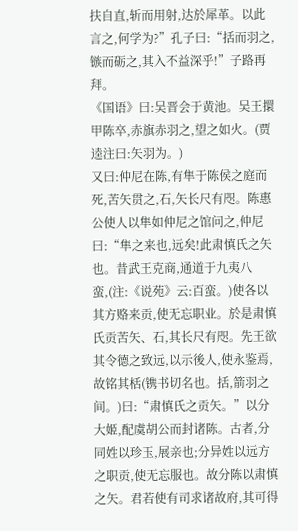扶自直,斩而用射,达於犀革。以此言之,何学为?”孔子曰:“括而羽之,镞而砺之,其入不益深乎!”子路再拜。
《国语》曰:吴晋会于黄池。吴王擐甲陈卒,赤旗赤羽之,望之如火。(贾逵注曰:矢羽为。)
又曰:仲尼在陈,有隼于陈侯之庭而死,苦矢贯之,石,矢长尺有咫。陈惠公使人以隼如仲尼之馆问之,仲尼曰:“隼之来也,远矣!此肃慎氏之矢也。昔武王克商,通道于九夷八蛮,(注:《说苑》云:百蛮。)使各以其方赂来贡,使无忘职业。於是肃慎氏贡苦矢、石,其长尺有咫。先王欲其令德之致远,以示後人,使永鉴焉,故铭其栝(镌书切名也。括,箭羽之间。)曰:“肃慎氏之贡矢。”以分大姬,配虞胡公而封诸陈。古者,分同姓以珍玉,展亲也;分异姓以远方之职贡,使无忘服也。故分陈以肃慎之矢。君若使有司求诸故府,其可得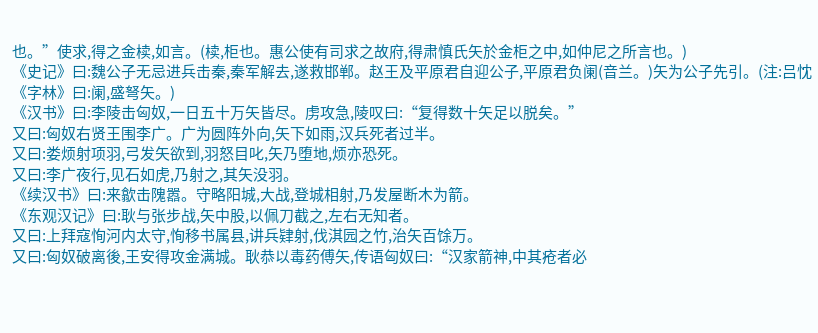也。”使求,得之金椟,如言。(椟,柜也。惠公使有司求之故府,得肃慎氏矢於金柜之中,如仲尼之所言也。)
《史记》曰:魏公子无忌进兵击秦,秦军解去,遂救邯郸。赵王及平原君自迎公子,平原君负阑(音兰。)矢为公子先引。(注:吕忱《字林》曰:阑,盛弩矢。)
《汉书》曰:李陵击匈奴,一日五十万矢皆尽。虏攻急,陵叹曰:“复得数十矢足以脱矣。”
又曰:匈奴右贤王围李广。广为圆阵外向,矢下如雨,汉兵死者过半。
又曰:娄烦射项羽,弓发矢欲到,羽怒目叱,矢乃堕地,烦亦恐死。
又曰:李广夜行,见石如虎,乃射之,其矢没羽。
《续汉书》曰:来歙击隗嚣。守略阳城,大战,登城相射,乃发屋断木为箭。
《东观汉记》曰:耿与张步战,矢中股,以佩刀截之,左右无知者。
又曰:上拜寇恂河内太守,恂移书属县,讲兵肄射,伐淇园之竹,治矢百馀万。
又曰:匈奴破离後,王安得攻金满城。耿恭以毒药傅矢,传语匈奴曰:“汉家箭神,中其疮者必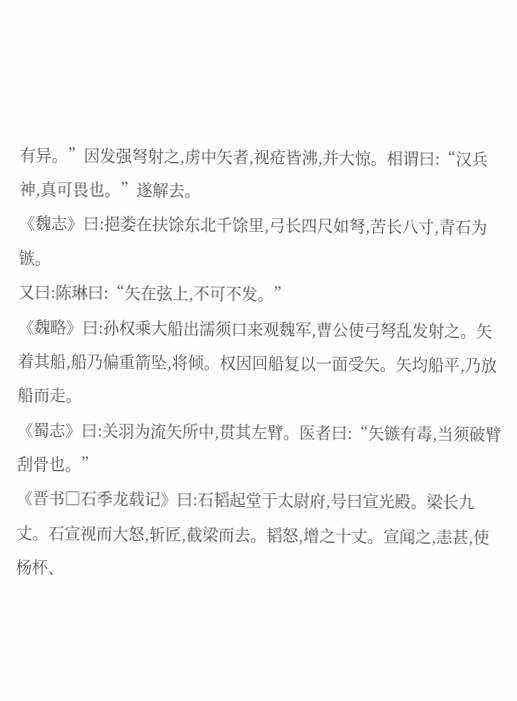有异。”因发强弩射之,虏中矢者,视疮皆沸,并大惊。相谓曰:“汉兵神,真可畏也。”遂解去。
《魏志》曰:挹娄在扶馀东北千馀里,弓长四尺如弩,苦长八寸,青石为镞。
又曰:陈琳曰:“矢在弦上,不可不发。”
《魏略》曰:孙权乘大船出濡须口来观魏军,曹公使弓弩乱发射之。矢着其船,船乃偏重箭坠,将倾。权因回船复以一面受矢。矢均船平,乃放船而走。
《蜀志》曰:关羽为流矢所中,贯其左臂。医者曰:“矢镞有毒,当须破臂刮骨也。”
《晋书□石季龙载记》曰:石韬起堂于太尉府,号曰宣光殿。梁长九丈。石宣视而大怒,斩匠,截梁而去。韬怒,增之十丈。宣闻之,恚甚,使杨杯、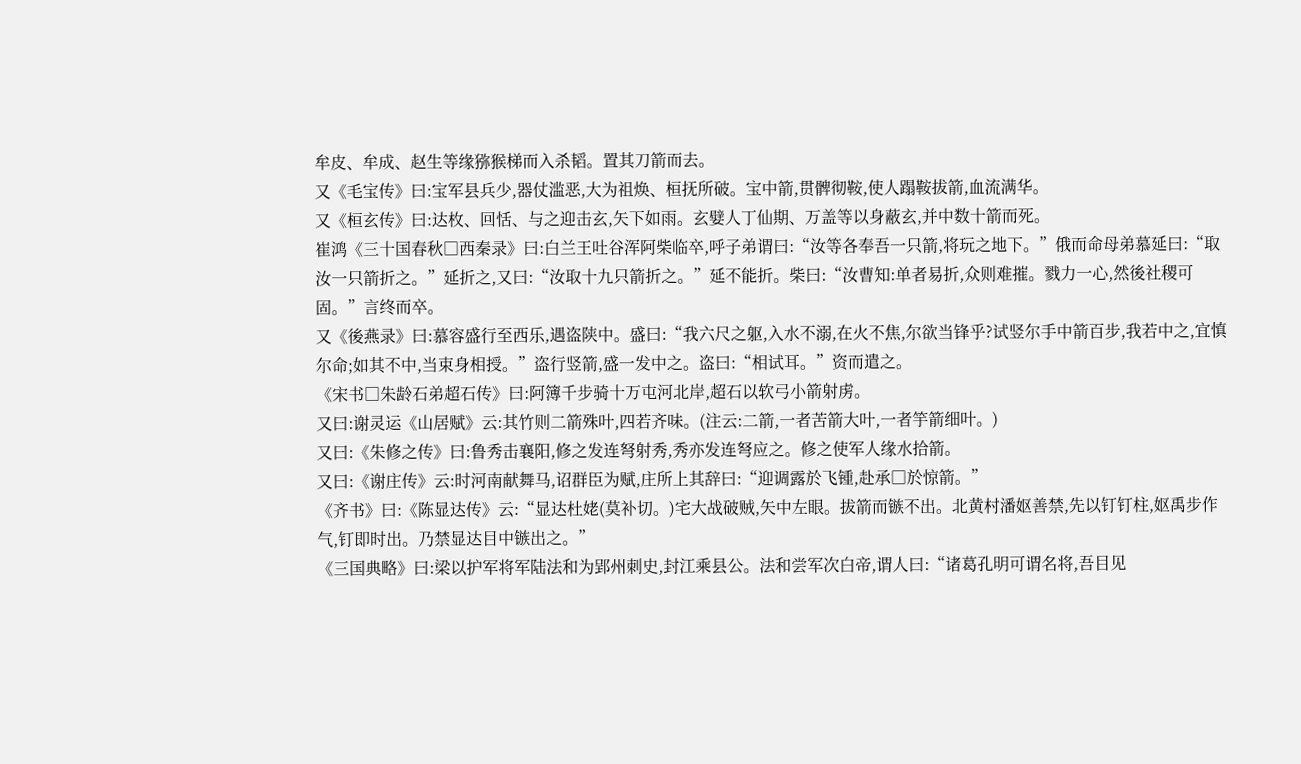牟皮、牟成、赵生等缘猕猴梯而入杀韬。置其刀箭而去。
又《毛宝传》曰:宝军县兵少,器仗滥恶,大为祖焕、桓抚所破。宝中箭,贯髀彻鞍,使人蹋鞍拔箭,血流满华。
又《桓玄传》曰:达枚、回恬、与之迎击玄,矢下如雨。玄嬖人丁仙期、万盖等以身蔽玄,并中数十箭而死。
崔鸿《三十国春秋□西秦录》曰:白兰王吐谷浑阿柴临卒,呼子弟谓曰:“汝等各奉吾一只箭,将玩之地下。”俄而命母弟慕延曰:“取汝一只箭折之。”延折之,又曰:“汝取十九只箭折之。”延不能折。柴曰:“汝曹知:单者易折,众则难摧。戮力一心,然後社稷可固。”言终而卒。
又《後燕录》曰:慕容盛行至西乐,遇盗陕中。盛曰:“我六尺之躯,入水不溺,在火不焦,尔欲当锋乎?试竖尔手中箭百步,我若中之,宜慎尔命;如其不中,当束身相授。”盗行竖箭,盛一发中之。盗曰:“相试耳。”资而遣之。
《宋书□朱龄石弟超石传》曰:阿簿千步骑十万屯河北岸,超石以软弓小箭射虏。
又曰:谢灵运《山居赋》云:其竹则二箭殊叶,四若齐味。(注云:二箭,一者苦箭大叶,一者竽箭细叶。)
又曰:《朱修之传》曰:鲁秀击襄阳,修之发连弩射秀,秀亦发连弩应之。修之使军人缘水拾箭。
又曰:《谢庄传》云:时河南献舞马,诏群臣为赋,庄所上其辞曰:“迎调露於飞锺,赴承□於惊箭。”
《齐书》曰:《陈显达传》云:“显达杜姥(莫补切。)宅大战破贼,矢中左眼。拔箭而镞不出。北黄村潘妪善禁,先以钉钉柱,妪禹步作气,钉即时出。乃禁显达目中镞出之。”
《三国典略》曰:梁以护军将军陆法和为郢州刺史,封江乘县公。法和尝军次白帝,谓人曰:“诸葛孔明可谓名将,吾目见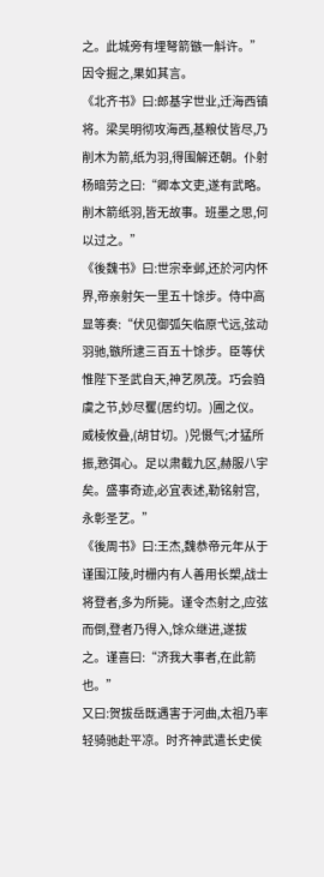之。此城旁有埋弩箭镞一斛许。”因令掘之,果如其言。
《北齐书》曰:郎基字世业,迁海西镇将。梁吴明彻攻海西,基粮仗皆尽,乃削木为箭,纸为羽,得围解还朝。仆射杨暗劳之曰:“卿本文吏,遂有武略。削木箭纸羽,皆无故事。班墨之思,何以过之。”
《後魏书》曰:世宗幸邺,还於河内怀界,帝亲射矢一里五十馀步。侍中高显等奏:“伏见御弧矢临原弋远,弦动羽驰,镞所逮三百五十馀步。臣等伏惟陛下圣武自天,神艺夙茂。巧会驺虞之节,妙尽矍(居约切。)圃之仪。威棱攸叠,(胡甘切。)兕慑气;才猛所振,憝弭心。足以肃截九区,赫服八宇矣。盛事奇迹,必宜表述,勒铭射宫,永彰圣艺。”
《後周书》曰:王杰,魏恭帝元年从于谨围江陵,时栅内有人善用长槊,战士将登者,多为所毙。谨令杰射之,应弦而倒,登者乃得入,馀众继进,遂拔之。谨喜曰:“济我大事者,在此箭也。”
又曰:贺拔岳既遇害于河曲,太祖乃率轻骑驰赴平凉。时齐神武遣长史侯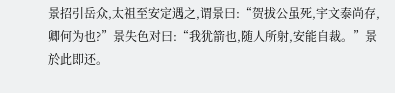景招引岳众,太祖至安定遇之,谓景曰:“贺拔公虽死,宇文泰尚存,卿何为也?”景失色对曰:“我犹箭也,随人所射,安能自裁。”景於此即还。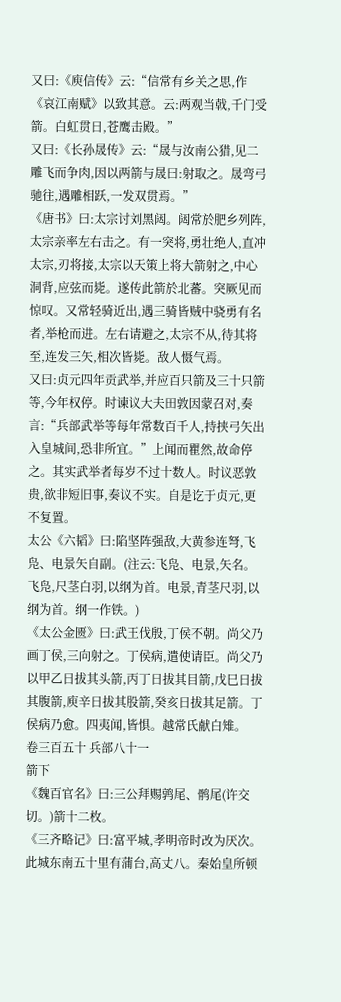又曰:《庾信传》云:“信常有乡关之思,作《哀江南赋》以致其意。云:两观当戟,千门受箭。白虹贯日,苍鹰击殿。”
又曰:《长孙晟传》云:“晟与汝南公猎,见二雕飞而争肉,因以两箭与晟曰:射取之。晟弯弓驰往,遇雕相跃,一发双贯焉。”
《唐书》曰:太宗讨刘黑闼。闼常於肥乡列阵,太宗亲率左右击之。有一突将,勇壮绝人,直冲太宗,刃将接,太宗以天策上将大箭射之,中心洞背,应弦而毙。遂传此箭於北蕃。突厥见而惊叹。又常轻骑近出,遇三骑皆贼中骁勇有名者,举枪而进。左右请避之,太宗不从,待其将至,连发三矢,相次皆毙。敌人慑气焉。
又曰:贞元四年贡武举,并应百只箭及三十只箭等,今年权停。时谏议大夫田敦因蒙召对,奏言:“兵部武举等每年常数百千人,持挟弓矢出入皇城间,恐非所宜。”上闻而瞿然,故命停之。其实武举者每岁不过十数人。时议恶敦贵,欲非短旧事,奏议不实。自是讫于贞元,更不复置。
太公《六韬》曰:陷坚阵强敌,大黄参连弩,飞凫、电景矢自副。(注云:飞凫、电景,矢名。飞凫,尺茎白羽,以纲为首。电景,青茎尺羽,以纲为首。纲一作铁。)
《太公金匮》曰:武王伐殷,丁侯不朝。尚父乃画丁侯,三向射之。丁侯病,遣使请臣。尚父乃以甲乙日拔其头箭,丙丁日拔其目箭,戊巳日拔其腹箭,庾辛日拔其股箭,癸亥日拔其足箭。丁侯病乃愈。四夷闻,皆惧。越常氏献白雉。
卷三百五十 兵部八十一
箭下
《魏百官名》曰:三公拜赐鹑尾、鹘尾(许交切。)箭十二枚。
《三齐略记》曰:富平城,孝明帝时改为厌次。此城东南五十里有蒲台,高丈八。秦始皇所顿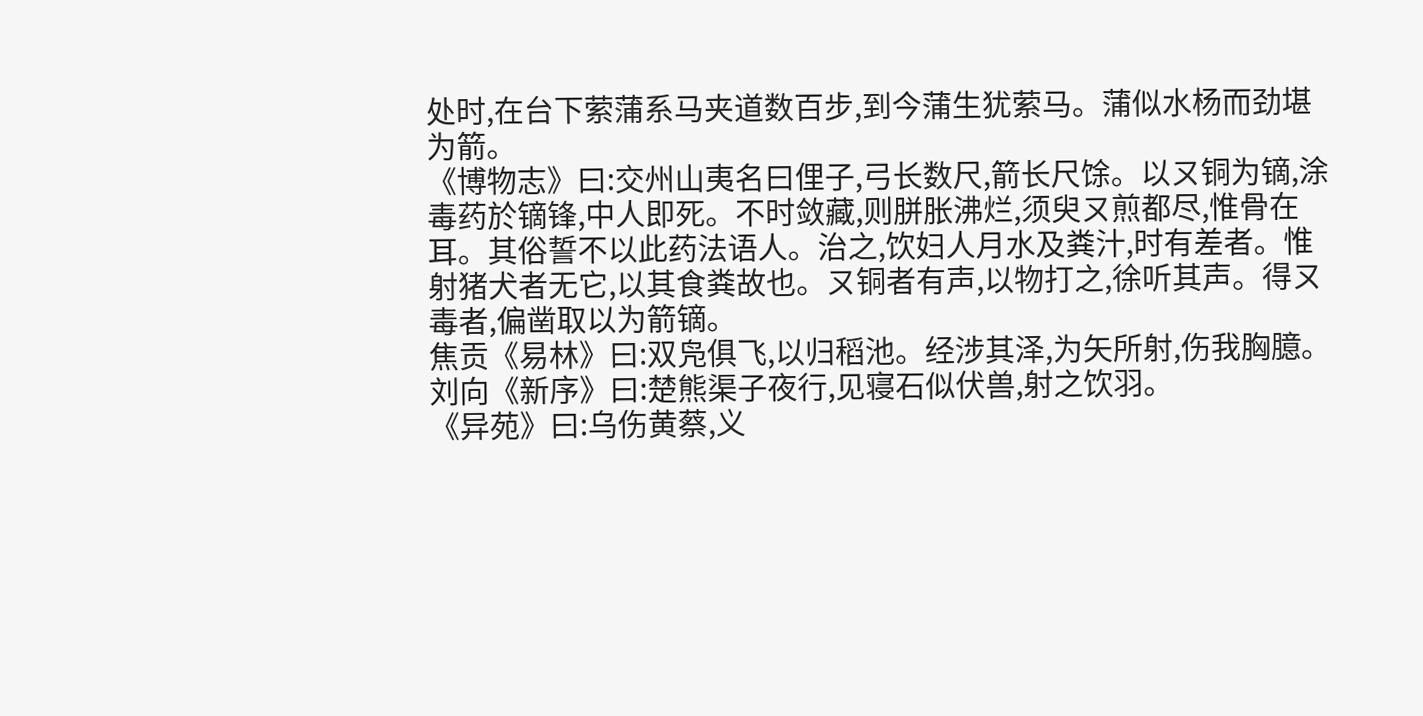处时,在台下萦蒲系马夹道数百步,到今蒲生犹萦马。蒲似水杨而劲堪为箭。
《博物志》曰:交州山夷名曰俚子,弓长数尺,箭长尺馀。以ㄡ铜为镝,涂毒药於镝锋,中人即死。不时敛藏,则胼胀沸烂,须臾ㄡ煎都尽,惟骨在耳。其俗誓不以此药法语人。治之,饮妇人月水及粪汁,时有差者。惟射猪犬者无它,以其食粪故也。ㄡ铜者有声,以物打之,徐听其声。得ㄡ毒者,偏凿取以为箭镝。
焦贡《易林》曰:双凫俱飞,以归稻池。经涉其泽,为矢所射,伤我胸臆。
刘向《新序》曰:楚熊渠子夜行,见寝石似伏兽,射之饮羽。
《异苑》曰:乌伤黄蔡,义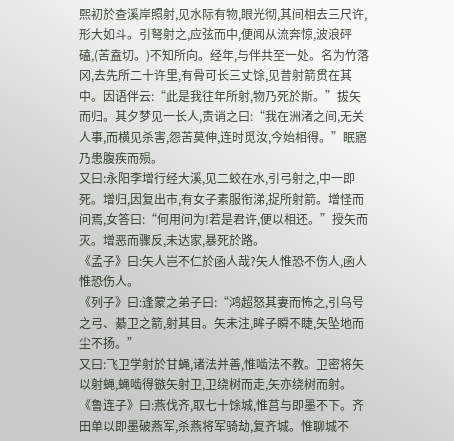熙初於查溪岸照射,见水际有物,眼光彻,其间相去三尺许,形大如斗。引弩射之,应弦而中,便闻从流奔惊,波浪砰磕,(苦盍切。)不知所向。经年,与伴共至一处。名为竹落冈,去先所二十许里,有骨可长三丈馀,见昔射箭贯在其中。因语伴云:“此是我往年所射,物乃死於斯。”拔矢而归。其夕梦见一长人,责诮之曰:“我在洲渚之间,无关人事,而横见杀害,怨苦莫伸,连时觅汝,今始相得。”眠寤乃患腹疾而殒。
又曰:永阳李增行经大溪,见二蛟在水,引弓射之,中一即死。增归,因复出市,有女子素服衔涕,捉所射箭。增怪而问焉,女答曰:“何用问为!若是君许,便以相还。”授矢而灭。增恶而骤反,未达家,暴死於路。
《孟子》曰:矢人岂不仁於函人哉?矢人惟恐不伤人,函人惟恐伤人。
《列子》曰:逢蒙之弟子曰:“鸿超怒其妻而怖之,引乌号之弓、綦卫之箭,射其目。矢未注,眸子瞬不睫,矢坠地而尘不扬。”
又曰:飞卫学射於甘蝇,诸法并善,惟啮法不教。卫密将矢以射蝇,蝇啮得镞矢射卫,卫绕树而走,矢亦绕树而射。
《鲁连子》曰:燕伐齐,取七十馀城,惟莒与即墨不下。齐田单以即墨破燕军,杀燕将军骑劫,复齐城。惟聊城不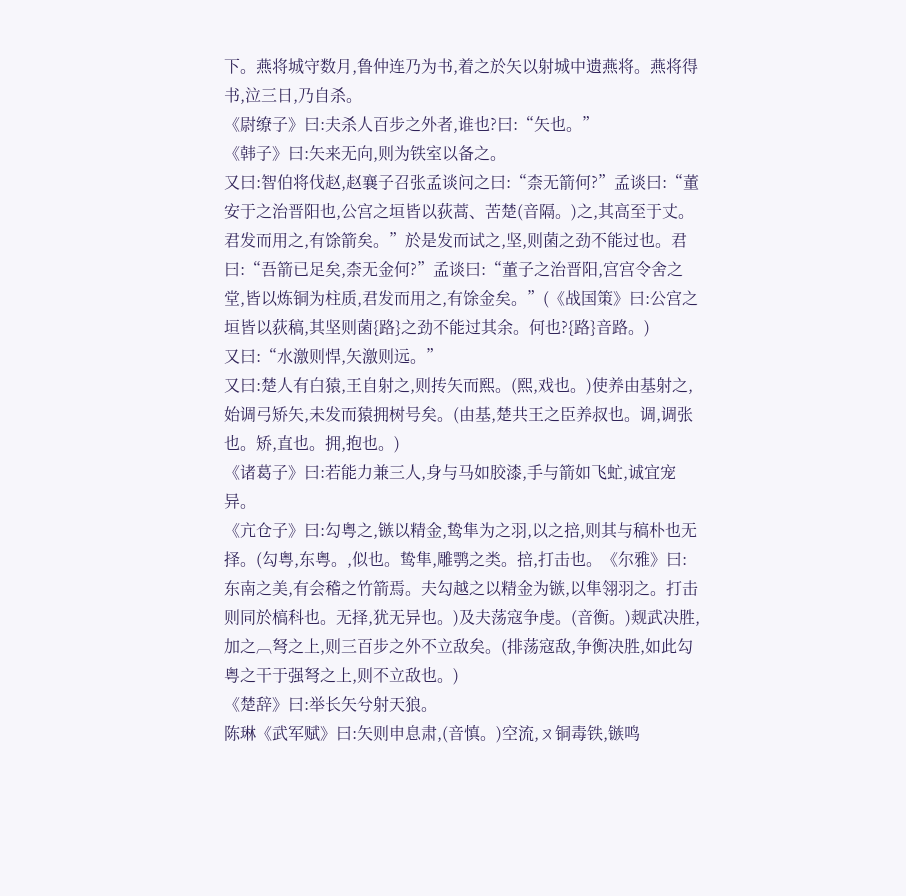下。燕将城守数月,鲁仲连乃为书,着之於矢以射城中遗燕将。燕将得书,泣三日,乃自杀。
《尉缭子》曰:夫杀人百步之外者,谁也?曰:“矢也。”
《韩子》曰:矢来无向,则为铁室以备之。
又曰:智伯将伐赵,赵襄子召张孟谈问之曰:“柰无箭何?”孟谈曰:“董安于之治晋阳也,公宫之垣皆以荻蒿、苦楚(音隔。)之,其高至于丈。君发而用之,有馀箭矣。”於是发而试之,坚,则菌之劲不能过也。君曰:“吾箭已足矣,柰无金何?”孟谈曰:“董子之治晋阳,宫宫令舍之堂,皆以炼铜为柱质,君发而用之,有馀金矣。”(《战国策》曰:公宫之垣皆以荻稿,其坚则菌{路}之劲不能过其余。何也?{路}音路。)
又曰:“水激则悍,矢激则远。”
又曰:楚人有白猿,王自射之,则抟矢而熙。(熙,戏也。)使养由基射之,始调弓矫矢,未发而猿拥树号矣。(由基,楚共王之臣养叔也。调,调张也。矫,直也。拥,抱也。)
《诸葛子》曰:若能力兼三人,身与马如胶漆,手与箭如飞虻,诚宜宠异。
《亢仓子》曰:勾粤之,镞以精金,鸷隼为之羽,以之掊,则其与稿朴也无择。(勾粤,东粤。,似也。鸷隼,雕鹗之类。掊,打击也。《尔雅》曰:东南之美,有会稽之竹箭焉。夫勾越之以精金为镞,以隼翎羽之。打击则同於槁科也。无择,犹无异也。)及夫荡寇争虔。(音衡。)觌武决胜,加之︹弩之上,则三百步之外不立敌矣。(排荡寇敌,争衡决胜,如此勾粤之干于强弩之上,则不立敌也。)
《楚辞》曰:举长矢兮射天狼。
陈琳《武军赋》曰:矢则申息肃,(音慎。)空流,ㄡ铜毒铁,镞鸣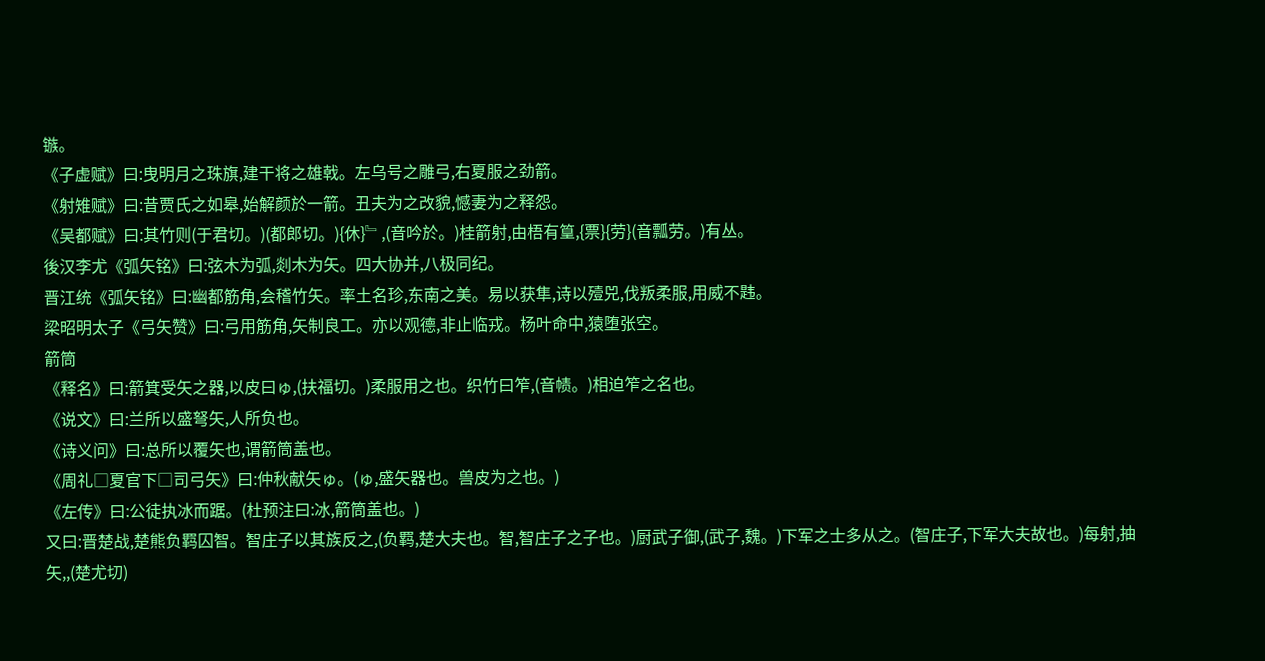镞。
《子虚赋》曰:曳明月之珠旗,建干将之雄戟。左乌号之雕弓,右夏服之劲箭。
《射雉赋》曰:昔贾氏之如皋,始解颜於一箭。丑夫为之改貌,憾妻为之释怨。
《吴都赋》曰:其竹则(于君切。)(都郎切。){休}﹄,(音吟於。)桂箭射,由梧有篁,{票}{劳}(音瓢劳。)有丛。
後汉李尤《弧矢铭》曰:弦木为弧,剡木为矢。四大协并,八极同纪。
晋江统《弧矢铭》曰:幽都筋角,会稽竹矢。率土名珍,东南之美。易以获隼,诗以殪兕,伐叛柔服,用威不韪。
梁昭明太子《弓矢赞》曰:弓用筋角,矢制良工。亦以观德,非止临戎。杨叶命中,猿堕张空。
箭筒
《释名》曰:箭箕受矢之器,以皮曰ゅ,(扶福切。)柔服用之也。织竹曰笮,(音帻。)相迫笮之名也。
《说文》曰:兰所以盛弩矢,人所负也。
《诗义问》曰:总所以覆矢也,谓箭筒盖也。
《周礼□夏官下□司弓矢》曰:仲秋献矢ゅ。(ゅ,盛矢器也。兽皮为之也。)
《左传》曰:公徒执冰而踞。(杜预注曰:冰,箭筒盖也。)
又曰:晋楚战,楚熊负羁囚智。智庄子以其族反之,(负羁,楚大夫也。智,智庄子之子也。)厨武子御,(武子,魏。)下军之士多从之。(智庄子,下军大夫故也。)每射,抽矢,,(楚尤切)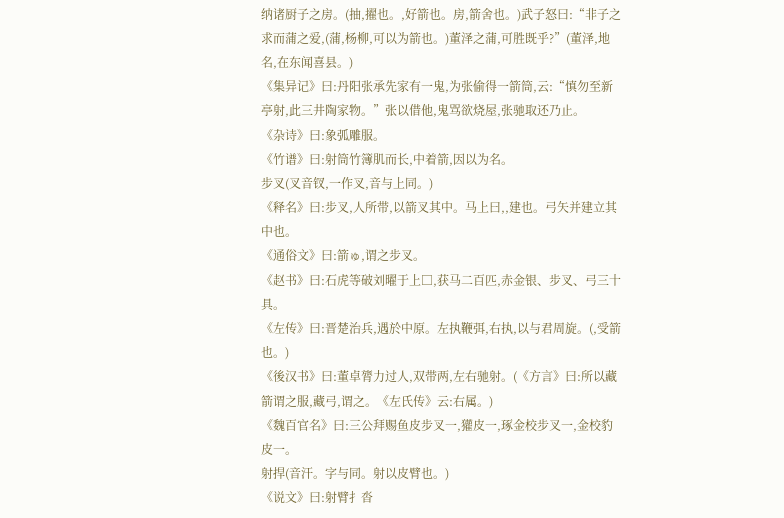纳诸厨子之房。(抽,擢也。,好箭也。房,箭舍也。)武子怒曰:“非子之求而蒲之爱,(蒲,杨柳,可以为箭也。)董泽之蒲,可胜既乎?”(董泽,地名,在东闻喜县。)
《集异记》曰:丹阳张承先家有一鬼,为张偷得一箭筒,云:“慎勿至新亭射,此三井陶家物。”张以借他,鬼骂欲烧屋,张驰取还乃止。
《杂诗》曰:象弧雕服。
《竹谱》曰:射筒竹簿肌而长,中着箭,因以为名。
步叉(叉音钗,一作叉,音与上同。)
《释名》曰:步叉,人所带,以箭叉其中。马上曰,,建也。弓矢并建立其中也。
《通俗文》曰:箭ゅ,谓之步叉。
《赵书》曰:石虎等破刘曜于上□,获马二百匹,赤金银、步叉、弓三十具。
《左传》曰:晋楚治兵,遇於中原。左执鞭弭,右执,以与君周旋。(,受箭也。)
《後汉书》曰:董卓膂力过人,双带两,左右驰射。(《方言》曰:所以藏箭谓之服,藏弓,谓之。《左氏传》云:右属。)
《魏百官名》曰:三公拜赐鱼皮步叉一,獾皮一,琢金校步叉一,金校豹皮一。
射捍(音汗。字与同。射以皮臂也。)
《说文》曰:射臂扌沓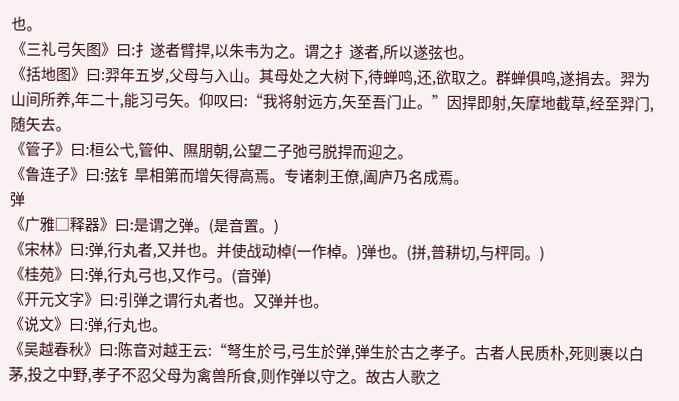也。
《三礼弓矢图》曰:扌遂者臂捍,以朱韦为之。谓之扌遂者,所以遂弦也。
《括地图》曰:羿年五岁,父母与入山。其母处之大树下,待蝉鸣,还,欲取之。群蝉俱鸣,遂捐去。羿为山间所养,年二十,能习弓矢。仰叹曰:“我将射远方,矢至吾门止。”因捍即射,矢摩地截草,经至羿门,随矢去。
《管子》曰:桓公弋,管仲、隰朋朝,公望二子弛弓脱捍而迎之。
《鲁连子》曰:弦钅旱相第而增矢得高焉。专诸刺王僚,阖庐乃名成焉。
弹
《广雅□释器》曰:是谓之弹。(是音置。)
《宋林》曰:弹,行丸者,又并也。并使战动棹(一作棹。)弹也。(拼,普耕切,与枰同。)
《桂苑》曰:弹,行丸弓也,又作弓。(音弹)
《开元文字》曰:引弹之谓行丸者也。又弹并也。
《说文》曰:弹,行丸也。
《吴越春秋》曰:陈音对越王云:“弩生於弓,弓生於弹,弹生於古之孝子。古者人民质朴,死则裹以白茅,投之中野,孝子不忍父母为禽兽所食,则作弹以守之。故古人歌之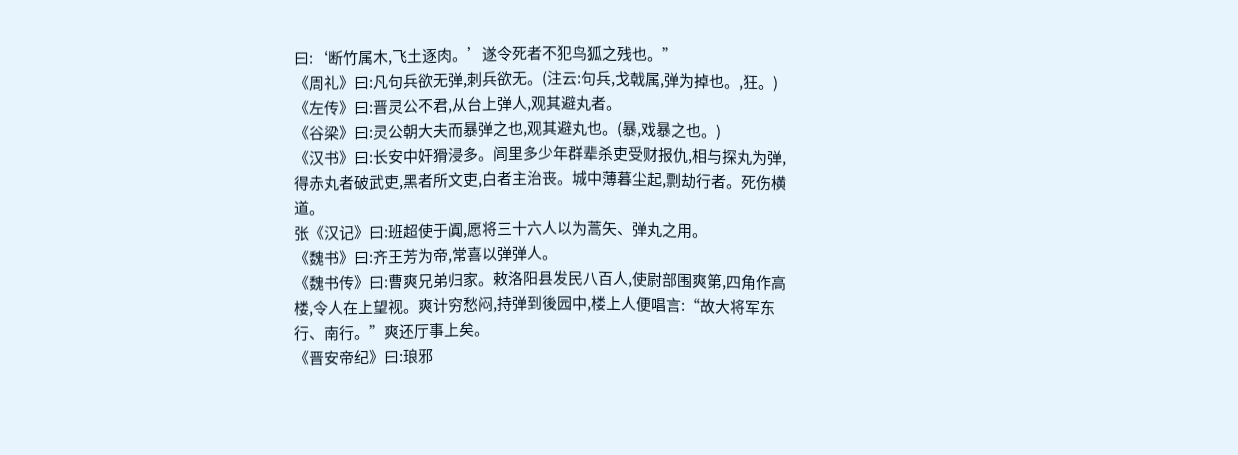曰:‘断竹属木,飞土逐肉。’遂令死者不犯鸟狐之残也。”
《周礼》曰:凡句兵欲无弹,刺兵欲无。(注云:句兵,戈戟属,弹为掉也。,狂。)
《左传》曰:晋灵公不君,从台上弹人,观其避丸者。
《谷梁》曰:灵公朝大夫而暴弹之也,观其避丸也。(暴,戏暴之也。)
《汉书》曰:长安中奸猾浸多。闾里多少年群辈杀吏受财报仇,相与探丸为弹,得赤丸者破武吏,黑者所文吏,白者主治丧。城中薄暮尘起,剽劫行者。死伤横道。
张《汉记》曰:班超使于阗,愿将三十六人以为蒿矢、弹丸之用。
《魏书》曰:齐王芳为帝,常喜以弹弹人。
《魏书传》曰:曹爽兄弟归家。敕洛阳县发民八百人,使尉部围爽第,四角作高楼,令人在上望视。爽计穷愁闷,持弹到後园中,楼上人便唱言:“故大将军东行、南行。”爽还厅事上矣。
《晋安帝纪》曰:琅邪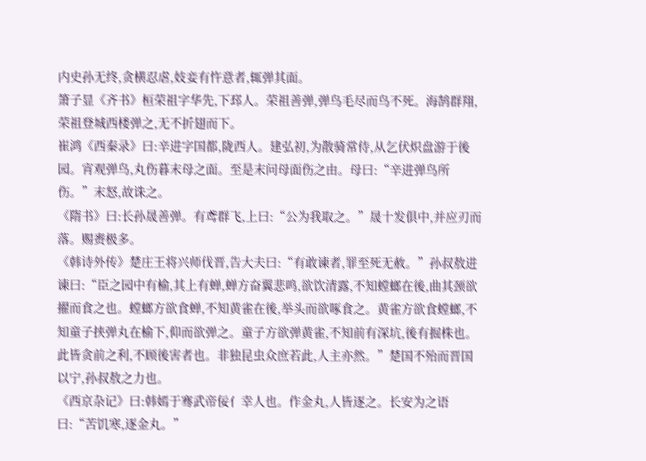内史孙无终,贪横忍虐,妓妾有忤意者,辄弹其面。
箫子显《齐书》桓荣祖字华先,下邳人。荣祖善弹,弹鸟毛尽而鸟不死。海鹄群翔,荣祖登城西楼弹之,无不折翅而下。
崔鸿《西秦录》曰:辛进字国都,陇西人。建弘初,为散骑常侍,从乞伏炽盘游于後园。宵观弹鸟,丸伤暮末母之面。至是末问母面伤之由。母曰:“辛进弹鸟所伤。”末怒,故诛之。
《隋书》曰:长孙晟善弹。有鸢群飞,上曰:“公为我取之。”晟十发俱中,并应刃而落。赐赉极多。
《韩诗外传》楚庄王将兴师伐晋,告大夫曰:“有敢谏者,罪至死无赦。”孙叔敖进谏曰:“臣之园中有榆,其上有蝉,蝉方奋翼悲鸣,欲饮清露,不知螳螂在後,曲其颈欲擢而食之也。螳螂方欲食蝉,不知黄雀在後,举头而欲啄食之。黄雀方欲食螳螂,不知童子挟弹丸在榆下,仰而欲弹之。童子方欲弹黄雀,不知前有深坑,後有掘株也。此皆贪前之利,不顾後害者也。非独昆虫众庶若此,人主亦然。”楚国不殆而晋国以宁,孙叔敖之力也。
《西京杂记》曰:韩嫣于骞武帝佞亻幸人也。作金丸,人皆逐之。长安为之语曰:“苦饥寒,逐金丸。”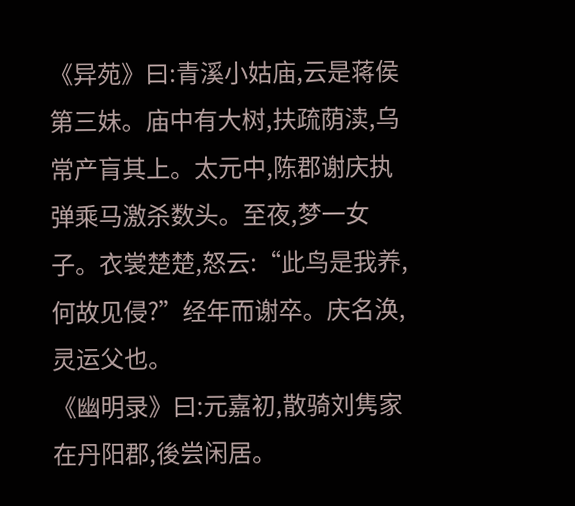《异苑》曰:青溪小姑庙,云是蒋侯第三妹。庙中有大树,扶疏荫渎,乌常产肓其上。太元中,陈郡谢庆执弹乘马激杀数头。至夜,梦一女子。衣裳楚楚,怒云:“此鸟是我养,何故见侵?”经年而谢卒。庆名涣,灵运父也。
《幽明录》曰:元嘉初,散骑刘隽家在丹阳郡,後尝闲居。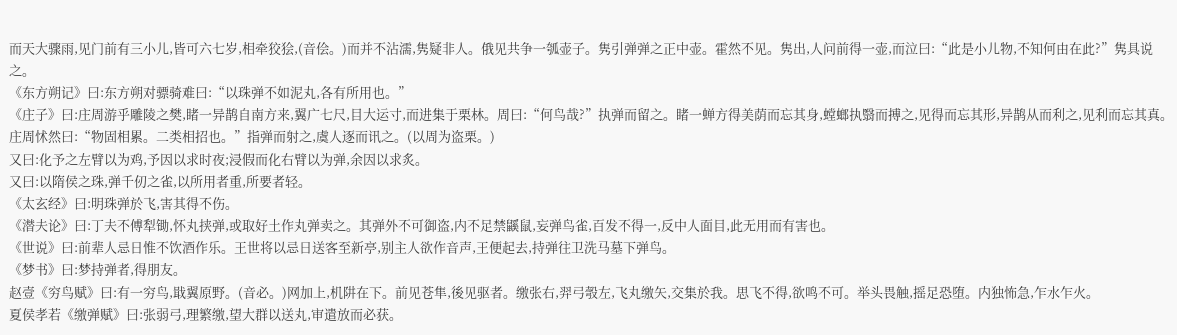而天大骤雨,见门前有三小儿,皆可六七岁,相牵狡狯,(音侩。)而并不沾濡,隽疑非人。俄见共争一瓠壶子。隽引弹弹之正中壶。霍然不见。隽出,人问前得一壶,而泣曰:“此是小儿物,不知何由在此?”隽具说之。
《东方朔记》曰:东方朔对骠骑难曰:“以珠弹不如泥丸,各有所用也。”
《庄子》曰:庄周游乎雕陵之樊,睹一异鹊自南方来,翼广七尺,目大运寸,而进集于栗林。周曰:“何鸟哉?”执弹而留之。睹一蝉方得美荫而忘其身,螳螂执翳而搏之,见得而忘其形,异鹊从而利之,见利而忘其真。庄周怵然曰:“物固相累。二类相招也。”指弹而射之,虞人逐而讯之。(以周为盗栗。)
又曰:化予之左臂以为鸡,予因以求时夜;浸假而化右臂以为弹,余因以求炙。
又曰:以隋侯之珠,弹千仞之雀,以所用者重,所要者轻。
《太玄经》曰:明珠弹於飞,害其得不伤。
《潜夫论》曰:丁夫不傅犁锄,怀丸挟弹,或取好土作丸弹卖之。其弹外不可御盗,内不足禁鼷鼠,妄弹鸟雀,百发不得一,反中人面目,此无用而有害也。
《世说》曰:前辈人忌日惟不饮酒作乐。王世将以忌日送客至新亭,别主人欲作音声,王便起去,持弹往卫洗马墓下弹鸟。
《梦书》曰:梦持弹者,得朋友。
赵壹《穷鸟赋》曰:有一穷鸟,戢翼原野。(音必。)网加上,机阱在下。前见苍隼,後见驱者。缴张右,羿弓彀左,飞丸缴矢,交集於我。思飞不得,欲鸣不可。举头畏触,摇足恐堕。内独怖急,乍水乍火。
夏侯孝若《缴弹赋》曰:张弱弓,理繁缴,望大群以送丸,审遣放而必获。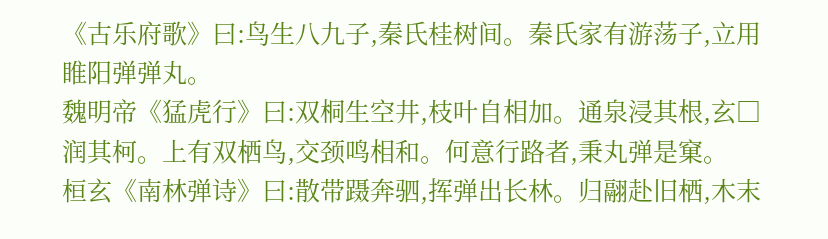《古乐府歌》曰:鸟生八九子,秦氏桂树间。秦氏家有游荡子,立用睢阳弹弹丸。
魏明帝《猛虎行》曰:双桐生空井,枝叶自相加。通泉浸其根,玄□润其柯。上有双栖鸟,交颈鸣相和。何意行路者,秉丸弹是窠。
桓玄《南林弹诗》曰:散带蹑奔驷,挥弹出长林。归翮赴旧栖,木末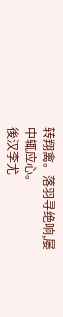转翔禽。落羽寻绝响,屡中辄应心。
後汉李尤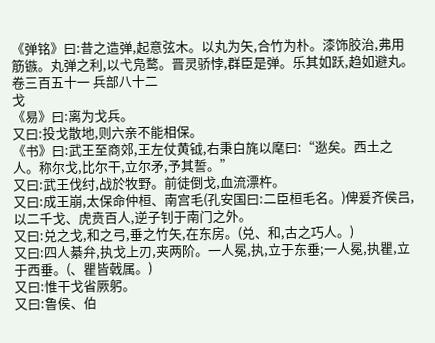《弹铭》曰:昔之造弹,起意弦木。以丸为矢,合竹为朴。漆饰胶治,弗用筋镞。丸弹之利,以弋凫鹜。晋灵骄悖,群臣是弹。乐其如跃,趋如避丸。
卷三百五十一 兵部八十二
戈
《易》曰:离为戈兵。
又曰:投戈散地,则六亲不能相保。
《书》曰:武王至商郊,王左仗黄钺,右秉白旄以麾曰:“逖矣。西土之人。称尔戈,比尔干,立尔矛,予其誓。”
又曰:武王伐纣,战於牧野。前徒倒戈,血流漂杵。
又曰:成王崩,太保命仲桓、南宫毛(孔安国曰:二臣桓毛名。)俾爰齐侯吕,以二千戈、虎贲百人,逆子钊于南门之外。
又曰:兑之戈,和之弓,垂之竹矢,在东房。(兑、和,古之巧人。)
又曰:四人綦弁,执戈上刃,夹两阶。一人冕,执,立于东垂;一人冕,执瞿,立于西垂。(、瞿皆戟属。)
又曰:惟干戈省厥躬。
又曰:鲁侯、伯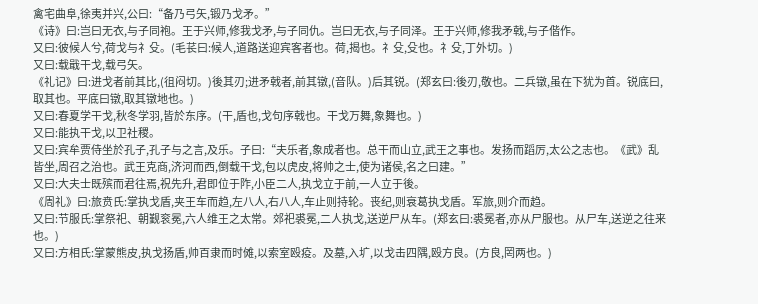禽宅曲阜,徐夷并兴,公曰:“备乃弓矢,锻乃戈矛。”
《诗》曰:岂曰无衣,与子同袍。王于兴师,修我戈矛,与子同仇。岂曰无衣,与子同泽。王于兴师,修我矛戟,与子偕作。
又曰:彼候人兮,荷戈与礻殳。(毛苌曰:候人,道路送迎宾客者也。荷,揭也。礻殳,殳也。礻殳,丁外切。)
又曰:载戢干戈,载弓矢。
《礼记》曰:进戈者前其比,(徂闷切。)後其刃;进矛戟者,前其镦,(音队。)后其锐。(郑玄曰:後刃,敬也。二兵镦,虽在下犹为首。锐底曰,取其也。平底曰镦,取其镦地也。)
又曰:春夏学干戈,秋冬学羽,皆於东序。(干,盾也,戈句序戟也。干戈万舞,象舞也。)
又曰:能执干戈,以卫社稷。
又曰:宾牟贾侍坐於孔子,孔子与之言,及乐。子曰:“夫乐者,象成者也。总干而山立,武王之事也。发扬而蹈厉,太公之志也。《武》乱皆坐,周召之治也。武王克商,济河而西,倒载干戈,包以虎皮,将帅之士,使为诸侯,名之曰建。”
又曰:大夫士既殡而君往焉,祝先升,君即位于阼,小臣二人,执戈立于前,一人立于後。
《周礼》曰:旅贲氏:掌执戈盾,夹王车而趋,左八人,右八人,车止则持轮。丧纪,则衰葛执戈盾。军旅,则介而趋。
又曰:节服氏:掌祭祀、朝觐衮冕,六人维王之太常。郊祀裘冕,二人执戈,送逆尸从车。(郑玄曰:裘冕者,亦从尸服也。从尸车,送逆之往来也。)
又曰:方相氏:掌蒙熊皮,执戈扬盾,帅百隶而时傩,以索室殴疫。及墓,入圹,以戈击四隅,殴方良。(方良,罔两也。)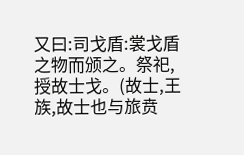又曰:司戈盾:裳戈盾之物而颁之。祭祀,授故士戈。(故士,王族,故士也与旅贲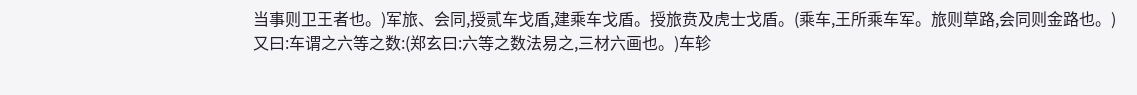当事则卫王者也。)军旅、会同,授贰车戈盾,建乘车戈盾。授旅贲及虎士戈盾。(乘车,王所乘车军。旅则草路,会同则金路也。)
又曰:车谓之六等之数:(郑玄曰:六等之数法易之,三材六画也。)车轸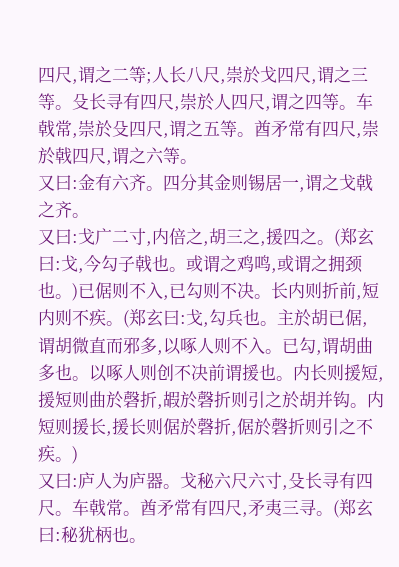四尺,谓之二等;人长八尺,崇於戈四尺,谓之三等。殳长寻有四尺,崇於人四尺,谓之四等。车戟常,崇於殳四尺,谓之五等。酋矛常有四尺,崇於戟四尺,谓之六等。
又曰:金有六齐。四分其金则锡居一,谓之戈戟之齐。
又曰:戈广二寸,内倍之,胡三之,援四之。(郑玄曰:戈,今勾子戟也。或谓之鸡鸣,或谓之拥颈也。)已倨则不入,已勾则不决。长内则折前,短内则不疾。(郑玄曰:戈,勾兵也。主於胡已倨,谓胡微直而邪多,以啄人则不入。已勾,谓胡曲多也。以啄人则创不决前谓援也。内长则援短,援短则曲於磬折,嘏於磬折则引之於胡并钩。内短则援长,援长则倨於磬折,倨於磬折则引之不疾。)
又曰:庐人为庐器。戈秘六尺六寸,殳长寻有四尺。车戟常。酋矛常有四尺,矛夷三寻。(郑玄曰:秘犹柄也。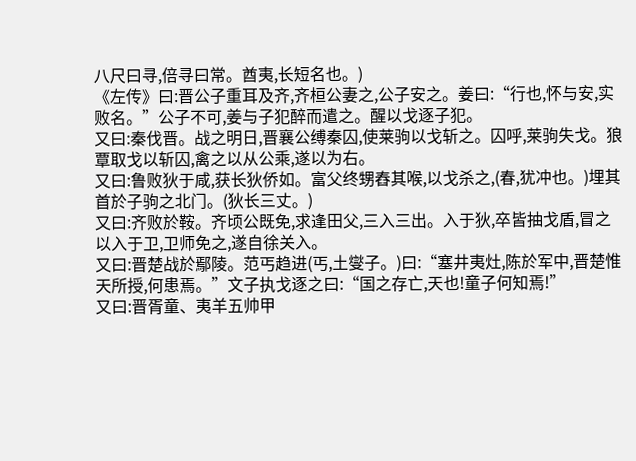八尺曰寻,倍寻曰常。酋夷,长短名也。)
《左传》曰:晋公子重耳及齐,齐桓公妻之,公子安之。姜曰:“行也,怀与安,实败名。”公子不可,姜与子犯醉而遣之。醒以戈逐子犯。
又曰:秦伐晋。战之明日,晋襄公缚秦囚,使莱驹以戈斩之。囚呼,莱驹失戈。狼覃取戈以斩囚,禽之以从公乘,遂以为右。
又曰:鲁败狄于咸,获长狄侨如。富父终甥舂其喉,以戈杀之,(春,犹冲也。)埋其首於子驹之北门。(狄长三丈。)
又曰:齐败於鞍。齐顷公既免,求逢田父,三入三出。入于狄,卒皆抽戈盾,冒之以入于卫,卫师免之,遂自徐关入。
又曰:晋楚战於鄢陵。范丐趋进(丐,土燮子。)曰:“塞井夷灶,陈於军中,晋楚惟天所授,何患焉。”文子执戈逐之曰:“国之存亡,天也!童子何知焉!”
又曰:晋胥童、夷羊五帅甲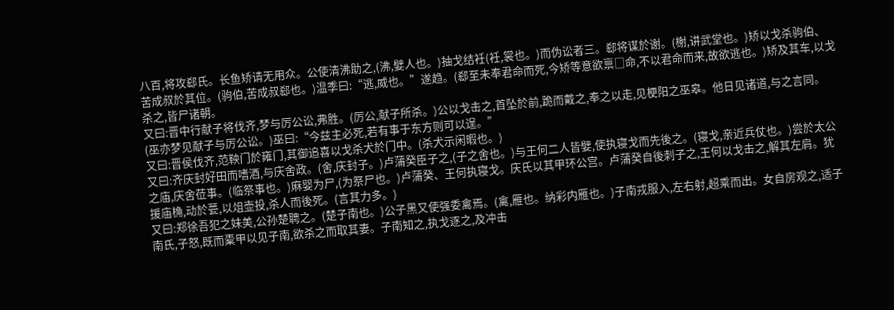八百,将攻郄氏。长鱼矫请无用众。公使清沸助之,(沸,嬖人也。)抽戈结衽(衽,裳也。)而伪讼者三。郄将谋於谢。(榭,讲武堂也。)矫以戈杀驹伯、苦成叔於其位。(驹伯,苦成叔郄也。)温季曰:“逃,威也。”遂趋。(郄至未奉君命而死,今矫等意欲禀□命,不以君命而来,故欲逃也。)矫及其车,以戈杀之,皆尸诸朝。
又曰:晋中行献子将伐齐,梦与厉公讼,弗胜。(厉公,献子所杀。)公以戈击之,首坠於前,跪而戴之,奉之以走,见梗阳之巫皋。他日见诸道,与之言同。(巫亦梦见献子与厉公讼。)巫曰:“今兹主必死,若有事于东方则可以逞。”
又曰:晋侯伐齐,范鞅门於雍门,其御追喜以戈杀犬於门中。(杀犬示闲暇也。)
又曰:齐庆封好田而嗜酒,与庆舍政。(舍,庆封子。)卢蒲癸臣子之,(子之舍也。)与王何二人皆嬖,使执寝戈而先後之。(寝戈,亲近兵仗也。)尝於太公之庙,庆舍莅事。(临祭事也。)麻婴为尸,(为祭尸也。)卢蒲癸、王何执寝戈。庆氏以其甲环公宫。卢蒲癸自後刺子之,王何以戈击之,解其左肩。犹援庙桷,动於甍,以俎壶投,杀人而後死。(言其力多。)
又曰:郑徐吾犯之妹美,公孙楚聘之。(楚子南也。)公子黑又使强委禽焉。(禽,雁也。纳彩内雁也。)子南戎服入,左右射,超乘而出。女自房观之,适子南氏,子怒,既而橐甲以见子南,欲杀之而取其妻。子南知之,执戈逐之,及冲击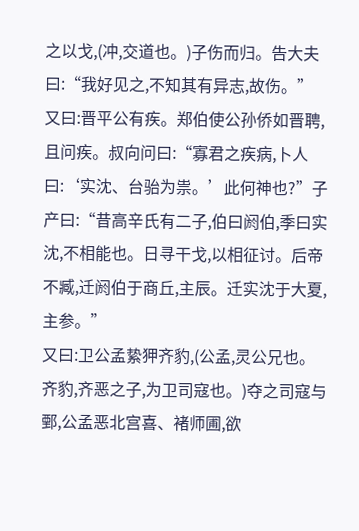之以戈,(冲,交道也。)子伤而归。告大夫曰:“我好见之,不知其有异志,故伤。”
又曰:晋平公有疾。郑伯使公孙侨如晋聘,且问疾。叔向问曰:“寡君之疾病,卜人曰:‘实沈、台骀为祟。’此何神也?”子产曰:“昔高辛氏有二子,伯曰阏伯,季曰实沈,不相能也。日寻干戈,以相征讨。后帝不臧,迁阏伯于商丘,主辰。迁实沈于大夏,主参。”
又曰:卫公孟絷狎齐豹,(公孟,灵公兄也。齐豹,齐恶之子,为卫司寇也。)夺之司寇与鄄,公孟恶北宫喜、褚师圃,欲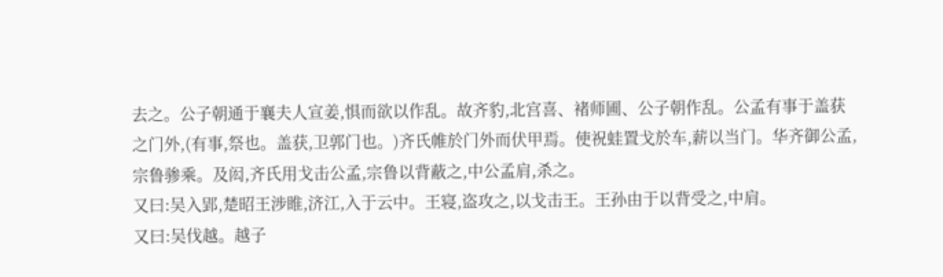去之。公子朝通于襄夫人宣姜,惧而欲以作乱。故齐豹,北宫喜、褚师圃、公子朝作乱。公孟有事于盖获之门外,(有事,祭也。盖获,卫郭门也。)齐氏帷於门外而伏甲焉。使祝蛙置戈於车,薪以当门。华齐御公孟,宗鲁骖乘。及闳,齐氏用戈击公孟,宗鲁以背蔽之,中公孟肩,杀之。
又曰:吴入郢,楚昭王涉睢,济江,入于云中。王寝,盗攻之,以戈击王。王孙由于以背受之,中肩。
又曰:吴伐越。越子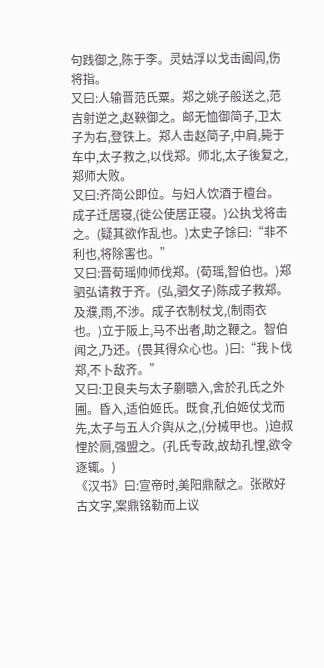句践御之,陈于李。灵姑浮以戈击阖闾,伤将指。
又曰:人输晋范氏粟。郑之姚子般送之,范吉射逆之,赵鞅御之。邮无恤御简子,卫太子为右,登铁上。郑人击赵简子,中肩,毙于车中,太子救之,以伐郑。师北,太子後复之,郑师大败。
又曰:齐简公即位。与妇人饮酒于檀台。成子迁居寝,(徙公使居正寝。)公执戈将击之。(疑其欲作乱也。)太史子馀曰:“非不利也,将除害也。”
又曰:晋荀瑶帅师伐郑。(荀瑶,智伯也。)郑驷弘请救于齐。(弘,驷攵子)陈成子救郑。及濮,雨,不涉。成子衣制杖戈,(制雨衣也。)立于阪上,马不出者,助之鞭之。智伯闻之,乃还。(畏其得众心也。)曰:“我卜伐郑,不卜敌齐。”
又曰:卫良夫与太子蒯聩入,舍於孔氏之外圃。昏入,适伯姬氏。既食,孔伯姬仗戈而先,太子与五人介舆从之,(分械甲也。)迫叔悝於厕,强盟之。(孔氏专政,故劫孔悝,欲令逐辄。)
《汉书》曰:宣帝时,美阳鼎献之。张敞好古文字,案鼎铭勒而上议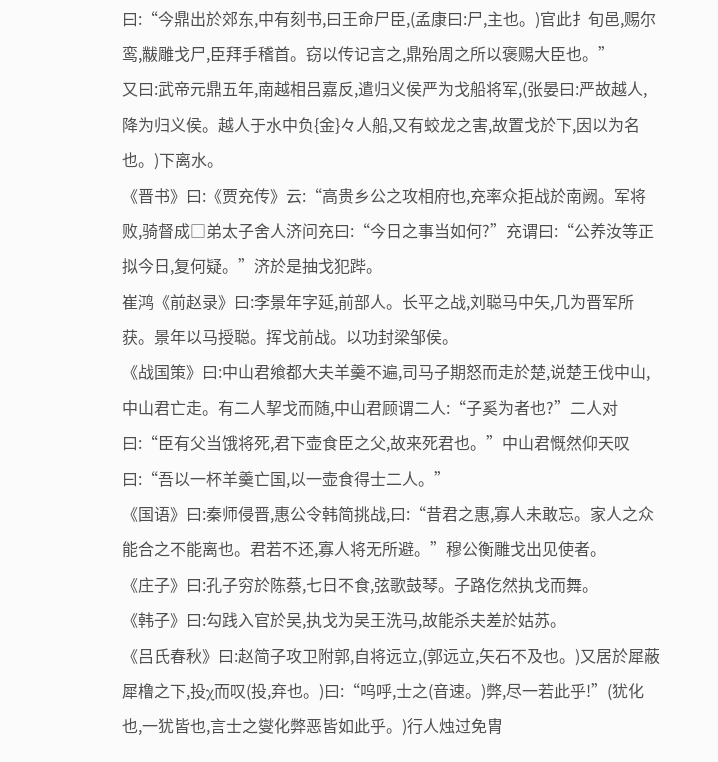曰:“今鼎出於郊东,中有刻书,曰王命尸臣,(孟康曰:尸,主也。)官此扌旬邑,赐尔鸾,黻雕戈尸,臣拜手稽首。窃以传记言之,鼎殆周之所以褒赐大臣也。”
又曰:武帝元鼎五年,南越相吕嘉反,遣归义侯严为戈船将军,(张晏曰:严故越人,降为归义侯。越人于水中负{金}々人船,又有蛟龙之害,故置戈於下,因以为名也。)下离水。
《晋书》曰:《贾充传》云:“高贵乡公之攻相府也,充率众拒战於南阙。军将败,骑督成□弟太子舍人济问充曰:“今日之事当如何?”充谓曰:“公养汝等正拟今日,复何疑。”济於是抽戈犯跸。
崔鸿《前赵录》曰:李景年字延,前部人。长平之战,刘聪马中矢,几为晋军所获。景年以马授聪。挥戈前战。以功封梁邹侯。
《战国策》曰:中山君飨都大夫羊羹不遍,司马子期怒而走於楚,说楚王伐中山,中山君亡走。有二人挈戈而随,中山君顾谓二人:“子奚为者也?”二人对曰:“臣有父当饿将死,君下壶食臣之父,故来死君也。”中山君慨然仰天叹曰:“吾以一杯羊羹亡国,以一壶食得士二人。”
《国语》曰:秦师侵晋,惠公令韩简挑战,曰:“昔君之惠,寡人未敢忘。家人之众能合之不能离也。君若不还,寡人将无所避。”穆公衡雕戈出见使者。
《庄子》曰:孔子穷於陈蔡,七日不食,弦歌鼓琴。子路仡然执戈而舞。
《韩子》曰:勾践入官於吴,执戈为吴王洗马,故能杀夫差於姑苏。
《吕氏春秋》曰:赵简子攻卫附郭,自将远立,(郭远立,矢石不及也。)又居於犀蔽犀橹之下,投χ而叹(投,弃也。)曰:“呜呼,士之(音速。)弊,尽一若此乎!”(犹化也,一犹皆也,言士之燮化弊恶皆如此乎。)行人烛过免胄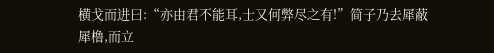横戈而进曰:“亦由君不能耳,士又何弊尽之有!”简子乃去犀蔽犀橹,而立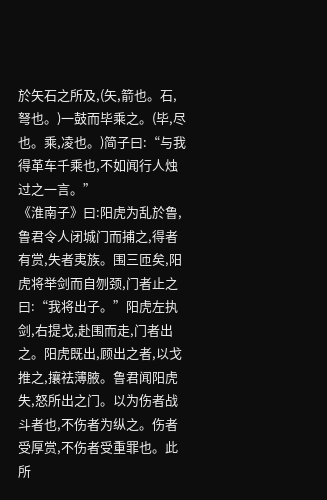於矢石之所及,(矢,箭也。石,弩也。)一鼓而毕乘之。(毕,尽也。乘,凌也。)简子曰:“与我得革车千乘也,不如闻行人烛过之一言。”
《淮南子》曰:阳虎为乱於鲁,鲁君令人闭城门而捕之,得者有赏,失者夷族。围三匝矣,阳虎将举剑而自刎颈,门者止之曰:“我将出子。”阳虎左执剑,右提戈,赴围而走,门者出之。阳虎既出,顾出之者,以戈推之,攘祛薄腋。鲁君闻阳虎失,怒所出之门。以为伤者战斗者也,不伤者为纵之。伤者受厚赏,不伤者受重罪也。此所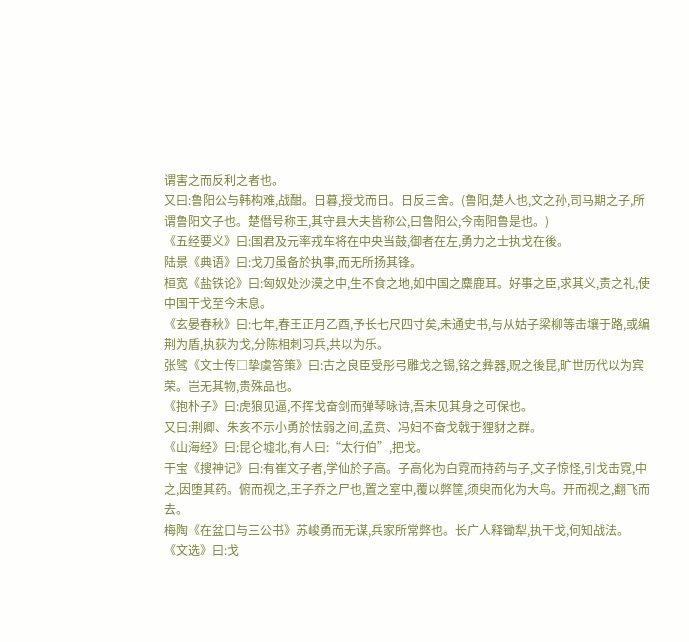谓害之而反利之者也。
又曰:鲁阳公与韩构难,战酣。日暮,授戈而日。日反三舍。(鲁阳,楚人也,文之孙,司马期之子,所谓鲁阳文子也。楚僭号称王,其守县大夫皆称公,曰鲁阳公,今南阳鲁是也。)
《五经要义》曰:国君及元率戎车将在中央当鼓,御者在左,勇力之士执戈在後。
陆景《典语》曰:戈刀虽备於执事,而无所扬其锋。
桓宽《盐铁论》曰:匈奴处沙漠之中,生不食之地,如中国之麋鹿耳。好事之臣,求其义,责之礼,使中国干戈至今未息。
《玄晏春秋》曰:七年,春王正月乙酉,予长七尺四寸矣,未通史书,与从姑子梁柳等击壤于路,或编荆为盾,执荻为戈,分陈相刺习兵,共以为乐。
张骘《文士传□挚虞答策》曰:古之良臣受彤弓雕戈之锡,铭之彝器,贶之後昆,旷世历代以为宾荣。岂无其物,贵殊品也。
《抱朴子》曰:虎狼见逼,不挥戈奋剑而弹琴咏诗,吾未见其身之可保也。
又曰:荆卿、朱亥不示小勇於怯弱之间,孟贲、冯妇不奋戈戟于狸豺之群。
《山海经》曰:昆仑墟北,有人曰:“太行伯”,把戈。
干宝《搜神记》曰:有崔文子者,学仙於子高。子高化为白霓而持药与子,文子惊怪,引戈击霓,中之,因堕其药。俯而视之,王子乔之尸也,置之室中,覆以弊筐,须臾而化为大鸟。开而视之,翻飞而去。
梅陶《在盆口与三公书》苏峻勇而无谋,兵家所常弊也。长广人释锄犁,执干戈,何知战法。
《文选》曰:戈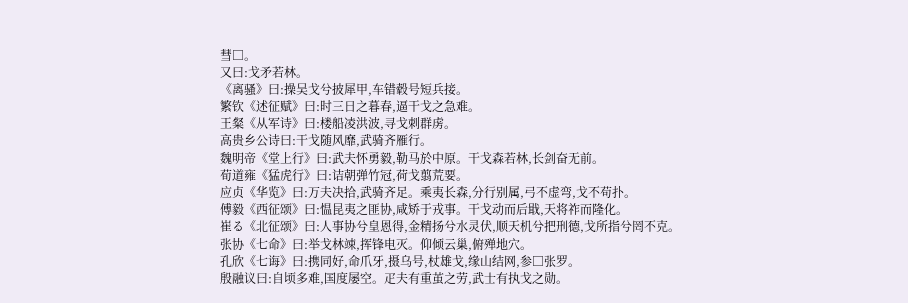彗□。
又曰:戈矛若林。
《离骚》曰:操吴戈兮披犀甲,车错毂号短兵接。
繁钦《述征赋》曰:时三日之暮春,逼干戈之急难。
王粲《从军诗》曰:楼船凌洪波,寻戈刺群虏。
高贵乡公诗曰:干戈随风靡,武骑齐雁行。
魏明帝《堂上行》曰:武夫怀勇毅,勒马於中原。干戈森若林,长剑奋无前。
荀道雍《猛虎行》曰:诘朝弹竹冠,荷戈翦荒要。
应贞《华览》曰:万夫决拾,武骑齐足。乘夷长森,分行别属,弓不虚弯,戈不苟扑。
傅毅《西征颂》曰:愠昆夷之匪协,咸矫于戎事。干戈动而后戢,天将祚而隆化。
崔る《北征颂》曰:人事协兮皇恩得,金精扬兮水灵伏,顺天机兮把刑德,戈所指兮罔不克。
张协《七命》曰:举戈林竦,挥锋电灭。仰倾云巢,俯殚地穴。
孔欣《七诲》曰:携同好,命爪牙,摄乌号,杖雄戈,缘山结网,参□张罗。
殷融议曰:自顷多难,国度屡空。疋夫有重茧之劳,武士有执戈之勋。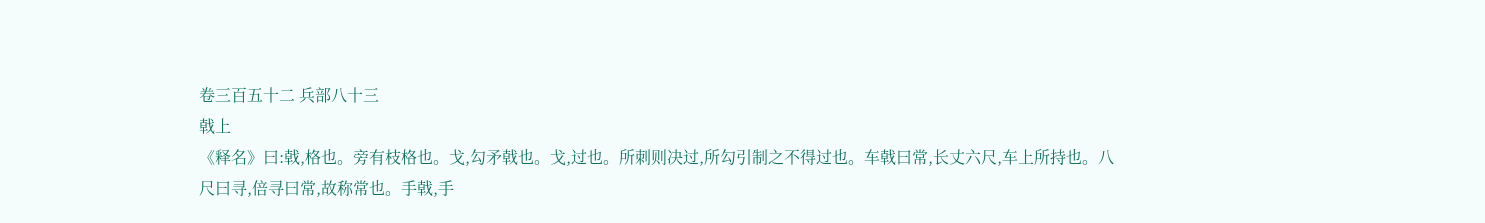卷三百五十二 兵部八十三
戟上
《释名》曰:戟,格也。旁有枝格也。戈,勾矛戟也。戈,过也。所刺则决过,所勾引制之不得过也。车戟曰常,长丈六尺,车上所持也。八尺曰寻,倍寻曰常,故称常也。手戟,手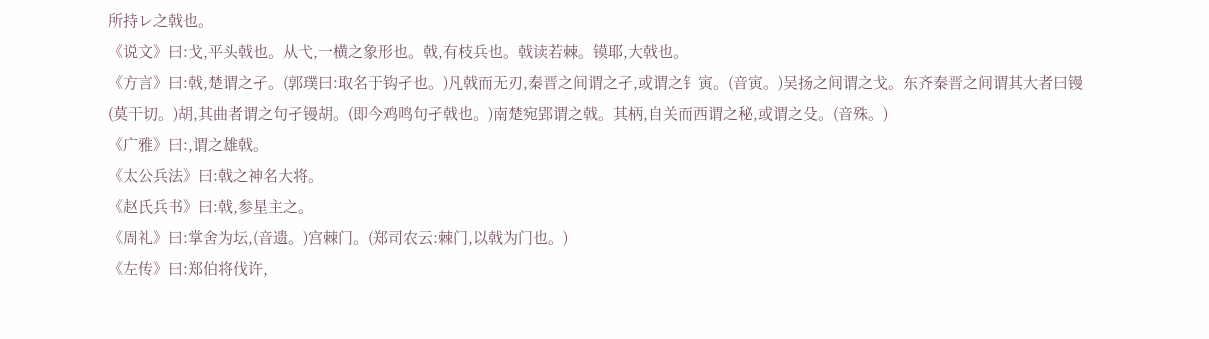所持レ之戟也。
《说文》曰:戈,平头戟也。从弋,一横之象形也。戟,有枝兵也。戟读若棘。镆耶,大戟也。
《方言》曰:戟,楚谓之孑。(郭璞曰:取名于钩孑也。)凡戟而无刃,秦晋之间谓之孑,或谓之钅寅。(音寅。)吴扬之间谓之戈。东齐秦晋之间谓其大者曰镘(莫干切。)胡,其曲者谓之句孑镘胡。(即今鸡鸣句孑戟也。)南楚宛郢谓之戟。其柄,自关而西谓之秘,或谓之殳。(音殊。)
《广雅》曰:,谓之雄戟。
《太公兵法》曰:戟之神名大将。
《赵氏兵书》曰:戟,参星主之。
《周礼》曰:掌舍为坛,(音遗。)宫棘门。(郑司农云:棘门,以戟为门也。)
《左传》曰:郑伯将伐许,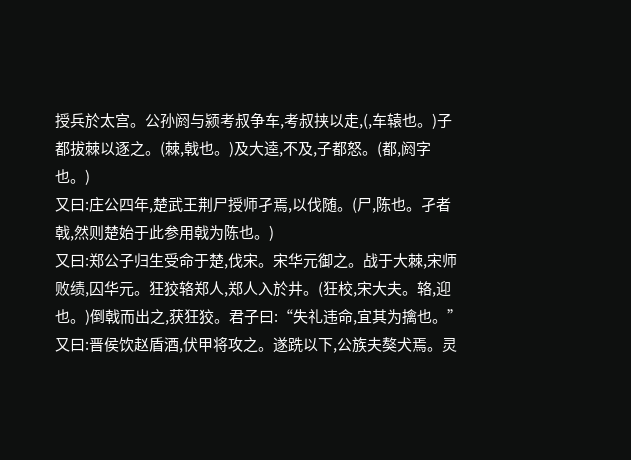授兵於太宫。公孙阏与颍考叔争车,考叔挟以走,(,车辕也。)子都拔棘以逐之。(棘,戟也。)及大逵,不及,子都怒。(都,阏字也。)
又曰:庄公四年,楚武王荆尸授师孑焉,以伐随。(尸,陈也。孑者戟,然则楚始于此参用戟为陈也。)
又曰:郑公子归生受命于楚,伐宋。宋华元御之。战于大棘,宋师败绩,囚华元。狂狡辂郑人,郑人入於井。(狂校,宋大夫。辂,迎也。)倒戟而出之,获狂狡。君子曰:“失礼违命,宜其为擒也。”
又曰:晋侯饮赵盾酒,伏甲将攻之。遂跣以下,公族夫獒犬焉。灵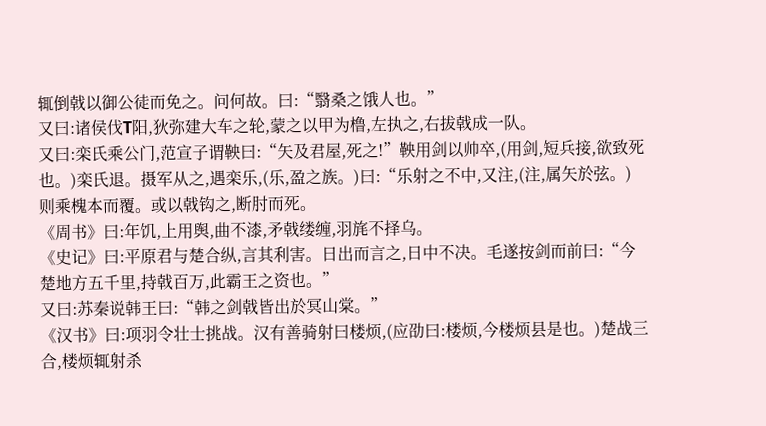辄倒戟以御公徒而免之。问何故。曰:“翳桑之饿人也。”
又曰:诸侯伐Τ阳,狄弥建大车之轮,蒙之以甲为橹,左执之,右拔戟成一队。
又曰:栾氏乘公门,范宣子谓鞅曰:“矢及君屋,死之!”鞅用剑以帅卒,(用剑,短兵接,欲致死也。)栾氏退。摄军从之,遇栾乐,(乐,盈之族。)曰:“乐射之不中,又注,(注,属矢於弦。)则乘槐本而覆。或以戟钩之,断肘而死。
《周书》曰:年饥,上用舆,曲不漆,矛戟缕缠,羽旄不择乌。
《史记》曰:平原君与楚合纵,言其利害。日出而言之,日中不决。毛遂按剑而前曰:“今楚地方五千里,持戟百万,此霸王之资也。”
又曰:苏秦说韩王曰:“韩之剑戟皆出於冥山棠。”
《汉书》曰:项羽令壮士挑战。汉有善骑射曰楼烦,(应劭曰:楼烦,今楼烦县是也。)楚战三合,楼烦辄射杀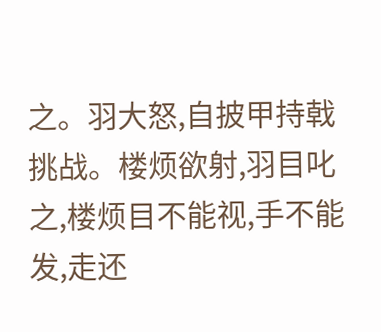之。羽大怒,自披甲持戟挑战。楼烦欲射,羽目叱之,楼烦目不能视,手不能发,走还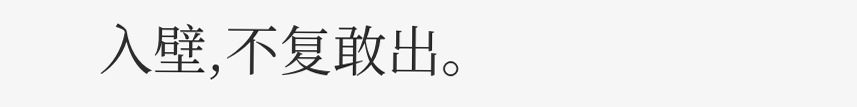入壁,不复敢出。